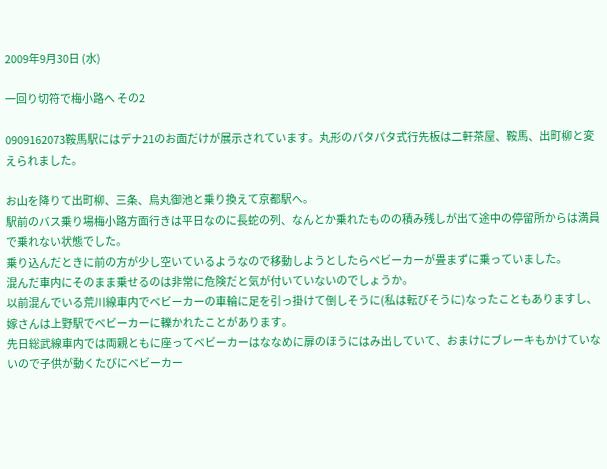2009年9月30日 (水)

一回り切符で梅小路へ その2

0909162073鞍馬駅にはデナ21のお面だけが展示されています。丸形のパタパタ式行先板は二軒茶屋、鞍馬、出町柳と変えられました。

お山を降りて出町柳、三条、烏丸御池と乗り換えて京都駅へ。
駅前のバス乗り場梅小路方面行きは平日なのに長蛇の列、なんとか乗れたものの積み残しが出て途中の停留所からは満員で乗れない状態でした。
乗り込んだときに前の方が少し空いているようなので移動しようとしたらベビーカーが畳まずに乗っていました。
混んだ車内にそのまま乗せるのは非常に危険だと気が付いていないのでしょうか。
以前混んでいる荒川線車内でベビーカーの車輪に足を引っ掛けて倒しそうに(私は転びそうに)なったこともありますし、嫁さんは上野駅でベビーカーに轢かれたことがあります。
先日総武線車内では両親ともに座ってベビーカーはななめに扉のほうにはみ出していて、おまけにブレーキもかけていないので子供が動くたびにベビーカー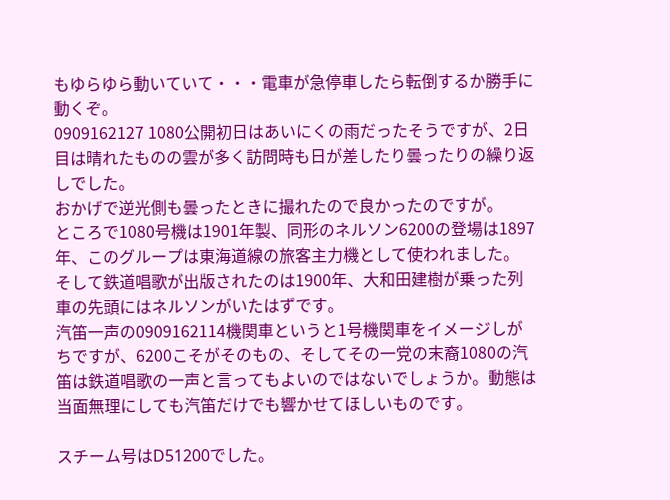もゆらゆら動いていて・・・電車が急停車したら転倒するか勝手に動くぞ。
0909162127 1080公開初日はあいにくの雨だったそうですが、2日目は晴れたものの雲が多く訪問時も日が差したり曇ったりの繰り返しでした。
おかげで逆光側も曇ったときに撮れたので良かったのですが。
ところで1080号機は1901年製、同形のネルソン6200の登場は1897年、このグループは東海道線の旅客主力機として使われました。
そして鉄道唱歌が出版されたのは1900年、大和田建樹が乗った列車の先頭にはネルソンがいたはずです。
汽笛一声の0909162114機関車というと1号機関車をイメージしがちですが、6200こそがそのもの、そしてその一党の末裔1080の汽笛は鉄道唱歌の一声と言ってもよいのではないでしょうか。動態は当面無理にしても汽笛だけでも響かせてほしいものです。

スチーム号はD51200でした。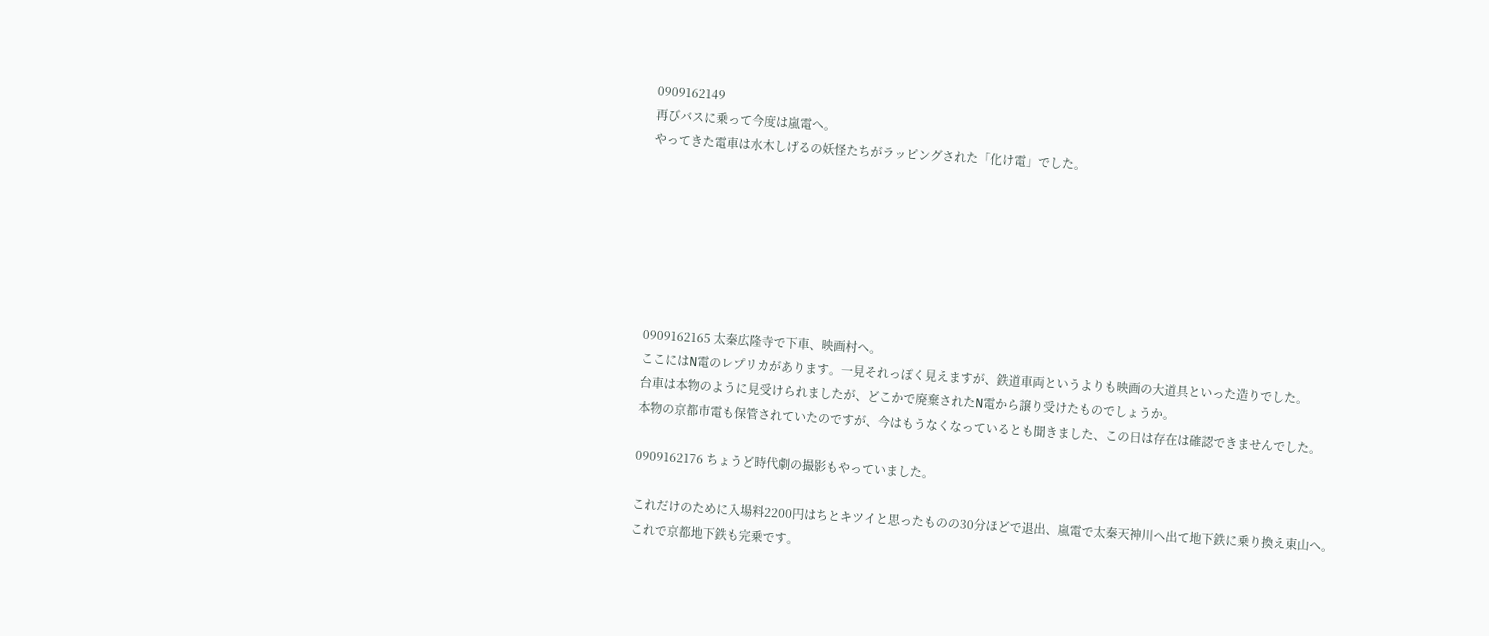0909162149
再びバスに乗って今度は嵐電へ。
やってきた電車は水木しげるの妖怪たちがラッピングされた「化け電」でした。







0909162165 太秦広隆寺で下車、映画村へ。
ここにはN電のレプリカがあります。一見それっぽく見えますが、鉄道車両というよりも映画の大道具といった造りでした。
台車は本物のように見受けられましたが、どこかで廃棄されたN電から譲り受けたものでしょうか。
本物の京都市電も保管されていたのですが、今はもうなくなっているとも聞きました、この日は存在は確認できませんでした。

0909162176 ちょうど時代劇の撮影もやっていました。

これだけのために入場料2200円はちとキツイと思ったものの30分ほどで退出、嵐電で太秦天神川へ出て地下鉄に乗り換え東山へ。
これで京都地下鉄も完乗です。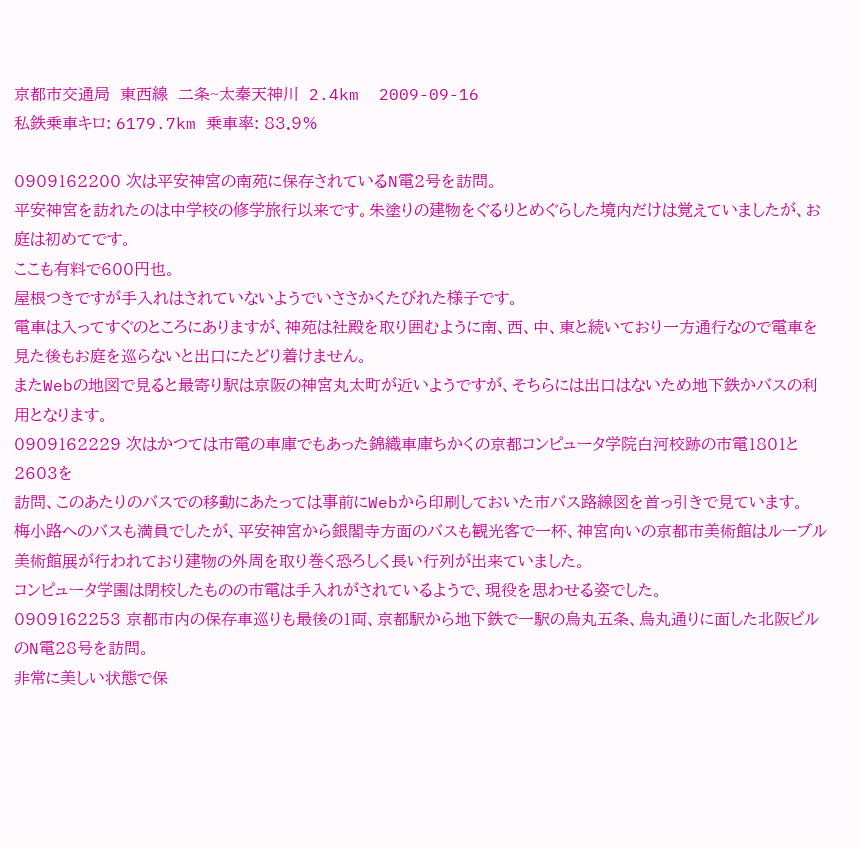京都市交通局  東西線  二条~太秦天神川  2.4km  2009-09-16
私鉄乗車キロ: 6179.7km 乗車率: 83.9%

0909162200 次は平安神宮の南苑に保存されているN電2号を訪問。
平安神宮を訪れたのは中学校の修学旅行以来です。朱塗りの建物をぐるりとめぐらした境内だけは覚えていましたが、お庭は初めてです。
ここも有料で600円也。
屋根つきですが手入れはされていないようでいささかくたびれた様子です。
電車は入ってすぐのところにありますが、神苑は社殿を取り囲むように南、西、中、東と続いており一方通行なので電車を見た後もお庭を巡らないと出口にたどり着けません。
またWebの地図で見ると最寄り駅は京阪の神宮丸太町が近いようですが、そちらには出口はないため地下鉄かバスの利用となります。
0909162229 次はかつては市電の車庫でもあった錦織車庫ちかくの京都コンピュータ学院白河校跡の市電1801と2603を
訪問、このあたりのバスでの移動にあたっては事前にWebから印刷しておいた市バス路線図を首っ引きで見ています。
梅小路へのバスも満員でしたが、平安神宮から銀閣寺方面のバスも観光客で一杯、神宮向いの京都市美術館はルーブル美術館展が行われており建物の外周を取り巻く恐ろしく長い行列が出来ていました。
コンピュータ学園は閉校したものの市電は手入れがされているようで、現役を思わせる姿でした。
0909162253 京都市内の保存車巡りも最後の1両、京都駅から地下鉄で一駅の烏丸五条、烏丸通りに面した北阪ビルのN電28号を訪問。
非常に美しい状態で保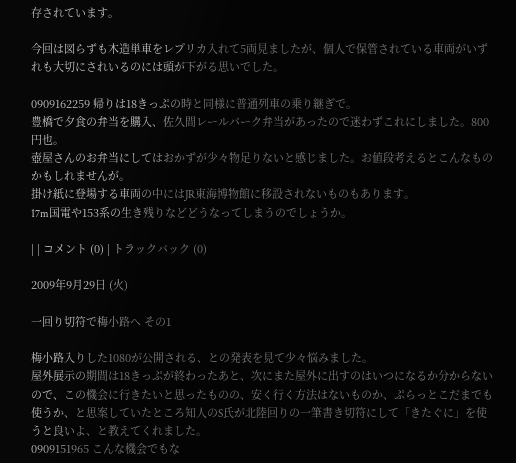存されています。

今回は図らずも木造単車をレプリカ入れて5両見ましたが、個人で保管されている車両がいずれも大切にされいるのには頭が下がる思いでした。

0909162259 帰りは18きっぷの時と同様に普通列車の乗り継ぎで。
豊橋で夕食の弁当を購入、佐久間レールパーク弁当があったので迷わずこれにしました。800円也。
壺屋さんのお弁当にしてはおかずが少々物足りないと感じました。お値段考えるとこんなものかもしれませんが。
掛け紙に登場する車両の中にはJR東海博物館に移設されないものもあります。
17m国電や153系の生き残りなどどうなってしまうのでしょうか。

| | コメント (0) | トラックバック (0)

2009年9月29日 (火)

一回り切符で梅小路へ その1

梅小路入りした1080が公開される、との発表を見て少々悩みました。
屋外展示の期間は18きっぷが終わったあと、次にまた屋外に出すのはいつになるか分からないので、この機会に行きたいと思ったものの、安く行く方法はないものか、ぷらっとこだまでも使うか、と思案していたところ知人のS氏が北陸回りの一筆書き切符にして「きたぐに」を使うと良いよ、と教えてくれました。
0909151965 こんな機会でもな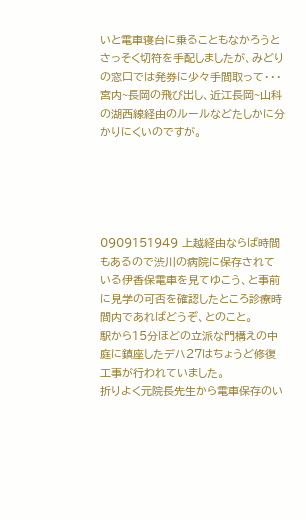いと電車寝台に乗ることもなかろうとさっそく切符を手配しましたが、みどりの窓口では発券に少々手間取って・・・宮内~長岡の飛び出し、近江長岡~山科の湖西線経由のルールなどたしかに分かりにくいのですが。





0909151949 上越経由ならば時間もあるので渋川の病院に保存されている伊香保電車を見てゆこう、と事前に見学の可否を確認したところ診療時間内であればどうぞ、とのこと。
駅から15分ほどの立派な門構えの中庭に鎮座したデハ27はちょうど修復工事が行われていました。
折りよく元院長先生から電車保存のい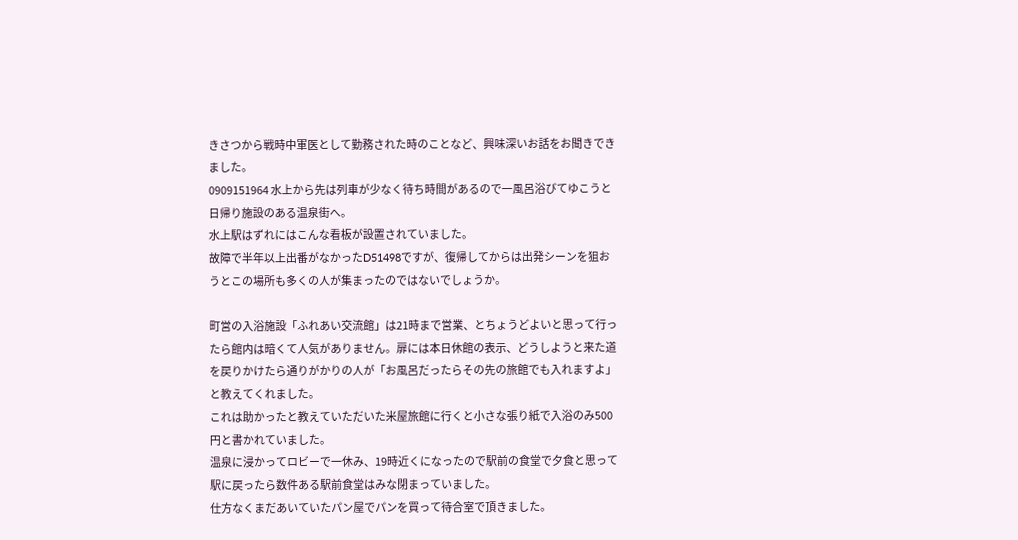きさつから戦時中軍医として勤務された時のことなど、興味深いお話をお聞きできました。
0909151964 水上から先は列車が少なく待ち時間があるので一風呂浴びてゆこうと日帰り施設のある温泉街へ。
水上駅はずれにはこんな看板が設置されていました。
故障で半年以上出番がなかったD51498ですが、復帰してからは出発シーンを狙おうとこの場所も多くの人が集まったのではないでしょうか。

町営の入浴施設「ふれあい交流館」は21時まで営業、とちょうどよいと思って行ったら館内は暗くて人気がありません。扉には本日休館の表示、どうしようと来た道を戻りかけたら通りがかりの人が「お風呂だったらその先の旅館でも入れますよ」と教えてくれました。
これは助かったと教えていただいた米屋旅館に行くと小さな張り紙で入浴のみ500円と書かれていました。
温泉に浸かってロビーで一休み、19時近くになったので駅前の食堂で夕食と思って駅に戻ったら数件ある駅前食堂はみな閉まっていました。
仕方なくまだあいていたパン屋でパンを買って待合室で頂きました。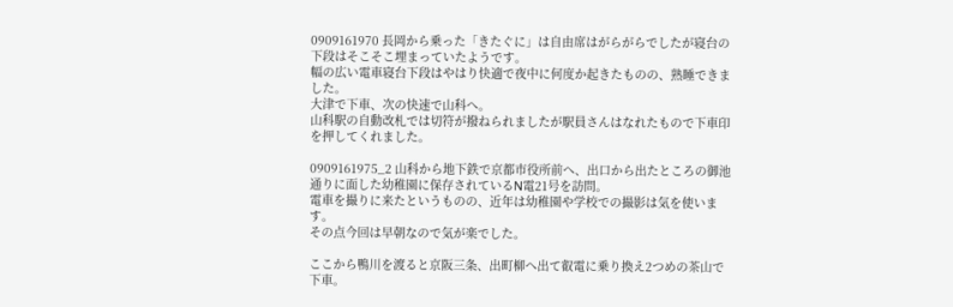0909161970 長岡から乗った「きたぐに」は自由席はがらがらでしたが寝台の下段はそこそこ埋まっていたようです。
幅の広い電車寝台下段はやはり快適で夜中に何度か起きたものの、熟睡できました。
大津で下車、次の快速で山科へ。
山科駅の自動改札では切符が撥ねられましたが駅員さんはなれたもので下車印を押してくれました。

0909161975_2 山科から地下鉄で京都市役所前へ、出口から出たところの御池通りに面した幼稚園に保存されているN電21号を訪問。
電車を撮りに来たというものの、近年は幼稚園や学校での撮影は気を使います。
その点今回は早朝なので気が楽でした。

ここから鴨川を渡ると京阪三条、出町柳へ出て叡電に乗り換え2つめの茶山で下車。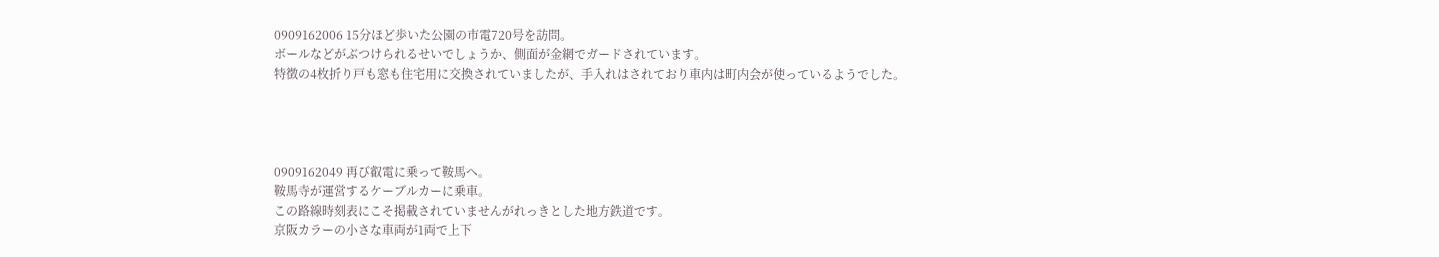0909162006 15分ほど歩いた公園の市電720号を訪問。
ボールなどがぶつけられるせいでしょうか、側面が金網でガードされています。
特徴の4枚折り戸も窓も住宅用に交換されていましたが、手入れはされており車内は町内会が使っているようでした。




0909162049 再び叡電に乗って鞍馬へ。
鞍馬寺が運営するケーブルカーに乗車。
この路線時刻表にこそ掲載されていませんがれっきとした地方鉄道です。
京阪カラーの小さな車両が1両で上下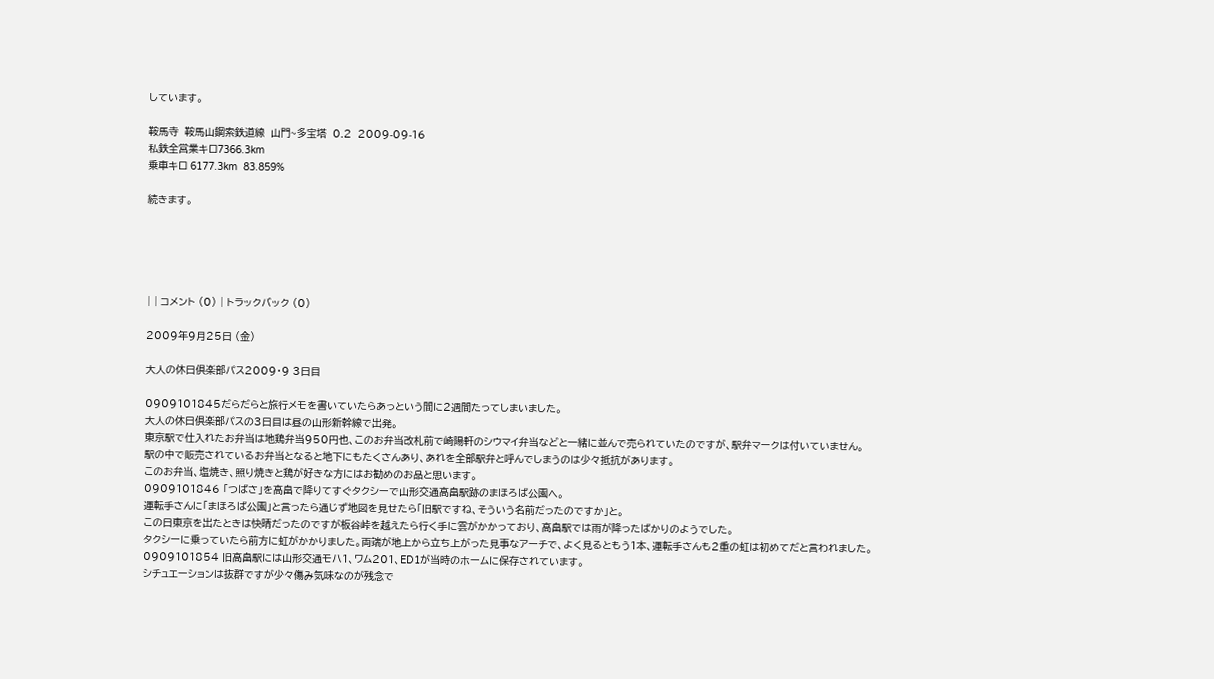しています。

鞍馬寺  鞍馬山鋼索鉄道線  山門~多宝塔  0.2  2009-09-16
私鉄全営業キロ7366.3km
乗車キロ 6177.3km  83.859%

続きます。





| | コメント (0) | トラックバック (0)

2009年9月25日 (金)

大人の休日倶楽部パス2009・9 3日目

0909101845だらだらと旅行メモを書いていたらあっという間に2週間たってしまいました。
大人の休日倶楽部パスの3日目は昼の山形新幹線で出発。
東京駅で仕入れたお弁当は地鶏弁当950円也、このお弁当改札前で崎陽軒のシウマイ弁当などと一緒に並んで売られていたのですが、駅弁マークは付いていません。
駅の中で販売されているお弁当となると地下にもたくさんあり、あれを全部駅弁と呼んでしまうのは少々抵抗があります。
このお弁当、塩焼き、照り焼きと鶏が好きな方にはお勧めのお品と思います。
0909101846 「つばさ」を高畠で降りてすぐタクシーで山形交通高畠駅跡のまほろば公園へ。
運転手さんに「まほろば公園」と言ったら通じず地図を見せたら「旧駅ですね、そういう名前だったのですか」と。
この日東京を出たときは快晴だったのですが板谷峠を越えたら行く手に雲がかかっており、高畠駅では雨が降ったばかりのようでした。
タクシーに乗っていたら前方に虹がかかりました。両端が地上から立ち上がった見事なアーチで、よく見るともう1本、運転手さんも2重の虹は初めてだと言われました。
0909101854 旧高畠駅には山形交通モハ1、ワム201、ED1が当時のホームに保存されています。
シチュエーションは抜群ですが少々傷み気味なのが残念で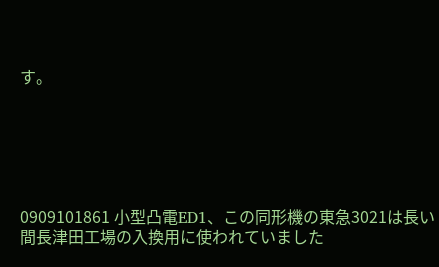す。






0909101861 小型凸電ED1、この同形機の東急3021は長い間長津田工場の入換用に使われていました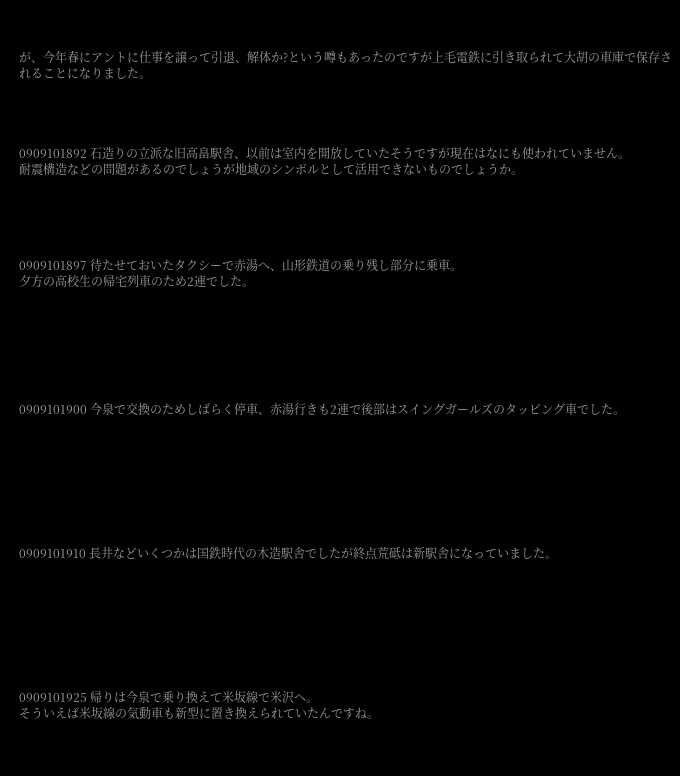が、今年春にアントに仕事を譲って引退、解体か?という噂もあったのですが上毛電鉄に引き取られて大胡の車庫で保存されることになりました。




0909101892 石造りの立派な旧高畠駅舎、以前は室内を開放していたそうですが現在はなにも使われていません。
耐震構造などの問題があるのでしょうが地域のシンボルとして活用できないものでしょうか。





0909101897 待たせておいたタクシーで赤湯へ、山形鉄道の乗り残し部分に乗車。
夕方の高校生の帰宅列車のため2連でした。







0909101900 今泉で交換のためしばらく停車、赤湯行きも2連で後部はスイングガールズのタッピング車でした。








0909101910 長井などいくつかは国鉄時代の木造駅舎でしたが終点荒砥は新駅舎になっていました。








0909101925 帰りは今泉で乗り換えて米坂線で米沢へ。
そういえば米坂線の気動車も新型に置き換えられていたんですね。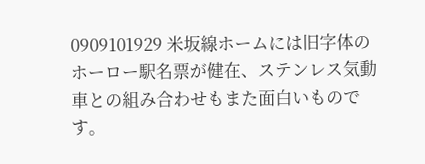0909101929 米坂線ホームには旧字体のホーロー駅名票が健在、ステンレス気動車との組み合わせもまた面白いものです。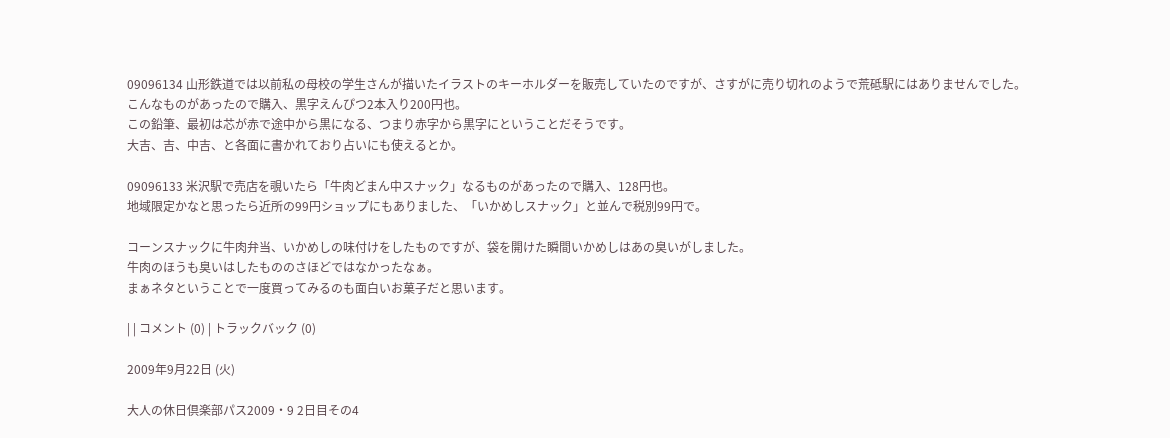09096134 山形鉄道では以前私の母校の学生さんが描いたイラストのキーホルダーを販売していたのですが、さすがに売り切れのようで荒砥駅にはありませんでした。
こんなものがあったので購入、黒字えんぴつ2本入り200円也。
この鉛筆、最初は芯が赤で途中から黒になる、つまり赤字から黒字にということだそうです。
大吉、吉、中吉、と各面に書かれており占いにも使えるとか。

09096133 米沢駅で売店を覗いたら「牛肉どまん中スナック」なるものがあったので購入、128円也。
地域限定かなと思ったら近所の99円ショップにもありました、「いかめしスナック」と並んで税別99円で。

コーンスナックに牛肉弁当、いかめしの味付けをしたものですが、袋を開けた瞬間いかめしはあの臭いがしました。
牛肉のほうも臭いはしたもののさほどではなかったなぁ。
まぁネタということで一度買ってみるのも面白いお菓子だと思います。

| | コメント (0) | トラックバック (0)

2009年9月22日 (火)

大人の休日倶楽部パス2009・9 2日目その4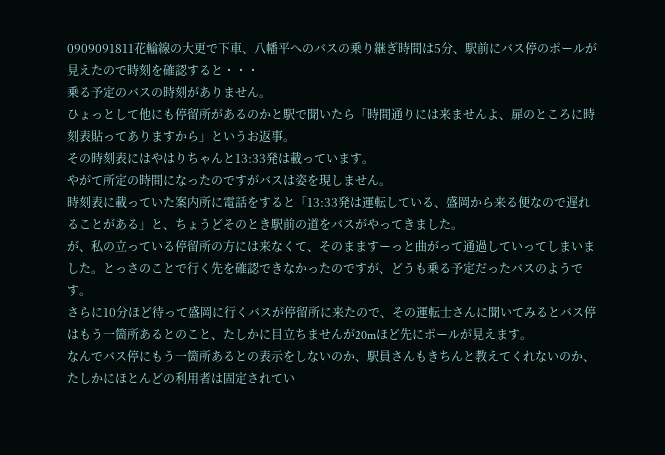0909091811花輪線の大更で下車、八幡平へのバスの乗り継ぎ時間は5分、駅前にバス停のポールが見えたので時刻を確認すると・・・
乗る予定のバスの時刻がありません。
ひょっとして他にも停留所があるのかと駅で聞いたら「時間通りには来ませんよ、扉のところに時刻表貼ってありますから」というお返事。
その時刻表にはやはりちゃんと13:33発は載っています。
やがて所定の時間になったのですがバスは姿を現しません。
時刻表に載っていた案内所に電話をすると「13:33発は運転している、盛岡から来る便なので遅れることがある」と、ちょうどそのとき駅前の道をバスがやってきました。
が、私の立っている停留所の方には来なくて、そのまますーっと曲がって通過していってしまいました。とっさのことで行く先を確認できなかったのですが、どうも乗る予定だったバスのようです。
さらに10分ほど待って盛岡に行くバスが停留所に来たので、その運転士さんに聞いてみるとバス停はもう一箇所あるとのこと、たしかに目立ちませんが20mほど先にポールが見えます。
なんでバス停にもう一箇所あるとの表示をしないのか、駅員さんもきちんと教えてくれないのか、たしかにほとんどの利用者は固定されてい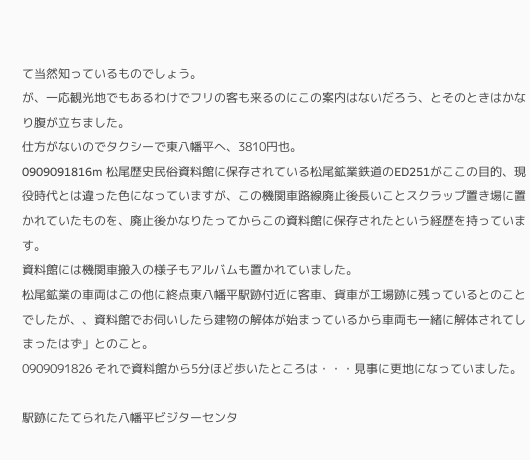て当然知っているものでしょう。
が、一応観光地でもあるわけでフリの客も来るのにこの案内はないだろう、とそのときはかなり腹が立ちました。
仕方がないのでタクシーで東八幡平へ、3810円也。
0909091816m 松尾歴史民俗資料館に保存されている松尾鉱業鉄道のED251がここの目的、現役時代とは違った色になっていますが、この機関車路線廃止後長いことスクラップ置き場に置かれていたものを、廃止後かなりたってからこの資料館に保存されたという経歴を持っています。
資料館には機関車搬入の様子もアルバムも置かれていました。
松尾鉱業の車両はこの他に終点東八幡平駅跡付近に客車、貨車が工場跡に残っているとのことでしたが、、資料館でお伺いしたら建物の解体が始まっているから車両も一緒に解体されてしまったはず」とのこと。
0909091826 それで資料館から5分ほど歩いたところは・・・見事に更地になっていました。

駅跡にたてられた八幡平ビジターセンタ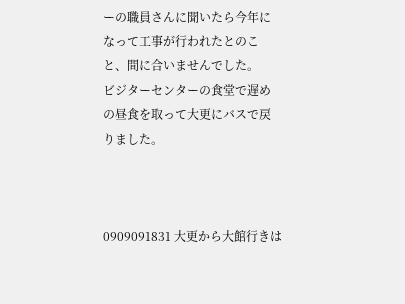ーの職員さんに聞いたら今年になって工事が行われたとのこと、間に合いませんでした。
ビジターセンターの食堂で遅めの昼食を取って大更にバスで戻りました。



0909091831 大更から大館行きは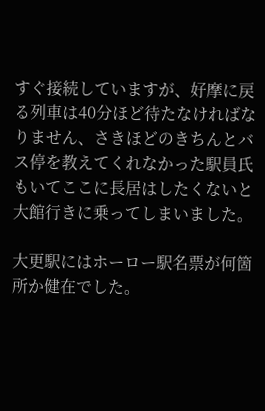すぐ接続していますが、好摩に戻る列車は40分ほど待たなければなりません、さきほどのきちんとバス停を教えてくれなかった駅員氏もいてここに長居はしたくないと大館行きに乗ってしまいました。

大更駅にはホーロー駅名票が何箇所か健在でした。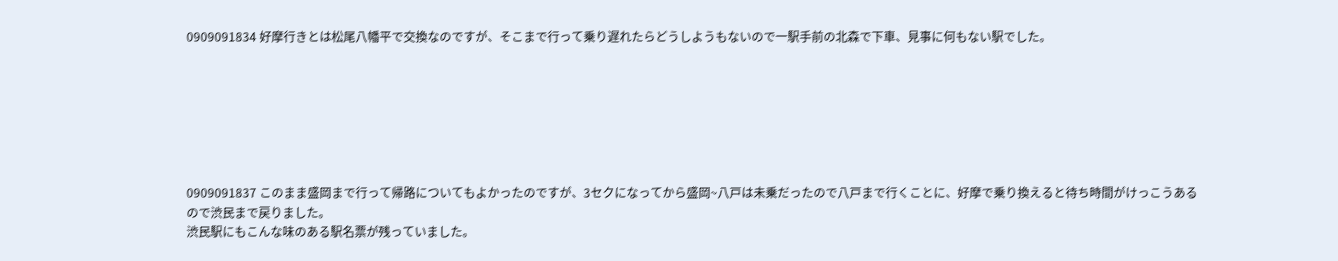0909091834 好摩行きとは松尾八幡平で交換なのですが、そこまで行って乗り遅れたらどうしようもないので一駅手前の北森で下車、見事に何もない駅でした。







0909091837 このまま盛岡まで行って帰路についてもよかったのですが、3セクになってから盛岡~八戸は未乗だったので八戸まで行くことに、好摩で乗り換えると待ち時間がけっこうあるので渋民まで戻りました。
渋民駅にもこんな味のある駅名票が残っていました。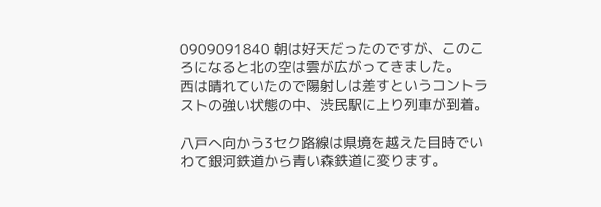0909091840 朝は好天だったのですが、このころになると北の空は雲が広がってきました。
西は晴れていたので陽射しは差すというコントラストの強い状態の中、渋民駅に上り列車が到着。

八戸へ向かう3セク路線は県境を越えた目時でいわて銀河鉄道から青い森鉄道に変ります。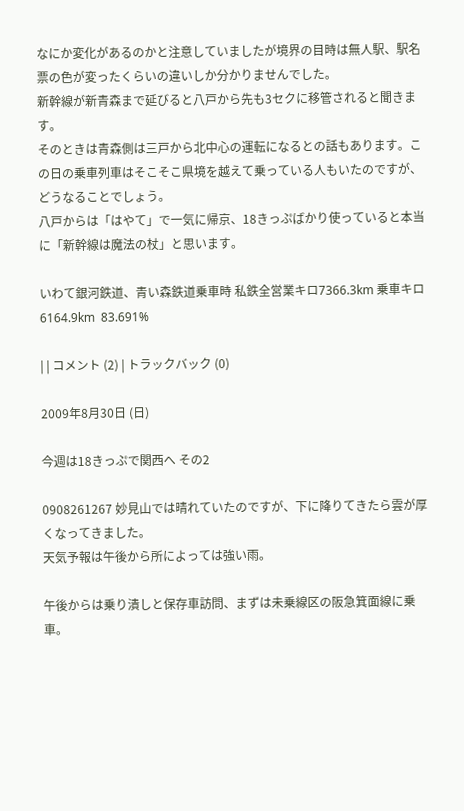なにか変化があるのかと注意していましたが境界の目時は無人駅、駅名票の色が変ったくらいの違いしか分かりませんでした。
新幹線が新青森まで延びると八戸から先も3セクに移管されると聞きます。
そのときは青森側は三戸から北中心の運転になるとの話もあります。この日の乗車列車はそこそこ県境を越えて乗っている人もいたのですが、どうなることでしょう。
八戸からは「はやて」で一気に帰京、18きっぷばかり使っていると本当に「新幹線は魔法の杖」と思います。

いわて銀河鉄道、青い森鉄道乗車時 私鉄全営業キロ7366.3km 乗車キロ 6164.9km  83.691%

| | コメント (2) | トラックバック (0)

2009年8月30日 (日)

今週は18きっぷで関西へ その2

0908261267 妙見山では晴れていたのですが、下に降りてきたら雲が厚くなってきました。
天気予報は午後から所によっては強い雨。

午後からは乗り潰しと保存車訪問、まずは未乗線区の阪急箕面線に乗車。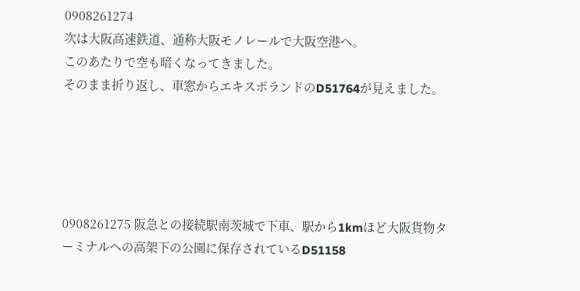0908261274
次は大阪高速鉄道、通称大阪モノレールで大阪空港へ。
このあたりで空も暗くなってきました。
そのまま折り返し、車窓からエキスポランドのD51764が見えました。





0908261275 阪急との接続駅南茨城で下車、駅から1kmほど大阪貨物ターミナルへの高架下の公園に保存されているD51158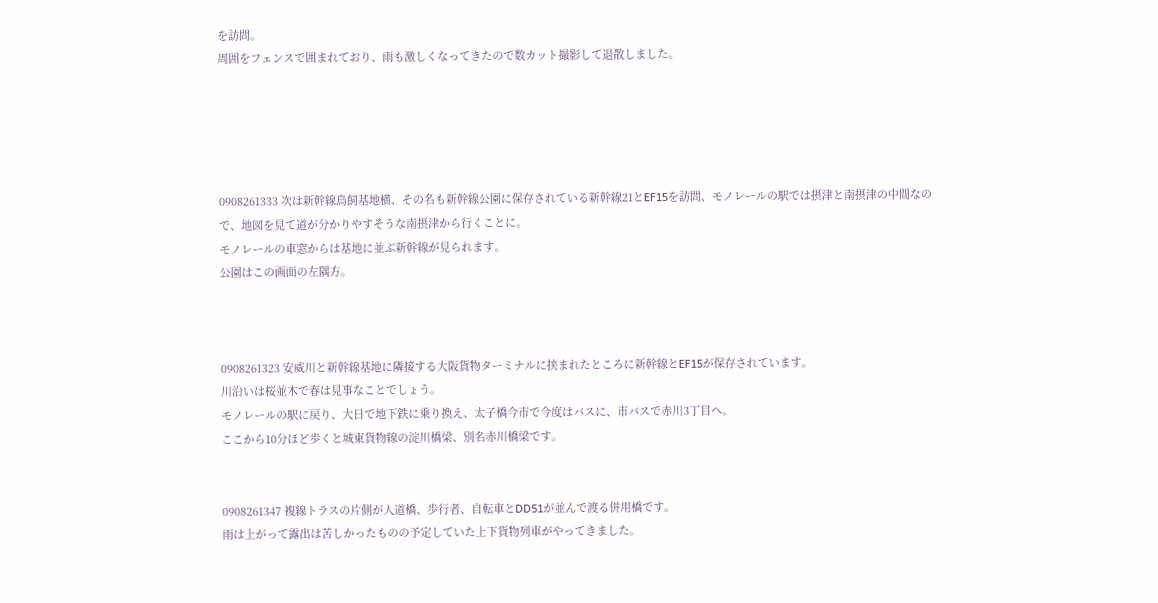を訪問。
周囲をフェンスで囲まれており、雨も激しくなってきたので数カット撮影して退散しました。





0908261333 次は新幹線鳥飼基地横、その名も新幹線公園に保存されている新幹線21とEF15を訪問、モノレールの駅では摂津と南摂津の中間なので、地図を見て道が分かりやすそうな南摂津から行くことに。
モノレールの車窓からは基地に並ぶ新幹線が見られます。
公園はこの画面の左隅方。



0908261323 安威川と新幹線基地に隣接する大阪貨物ターミナルに挟まれたところに新幹線とEF15が保存されています。
川沿いは桜並木で春は見事なことでしょう。
モノレールの駅に戻り、大日で地下鉄に乗り換え、太子橋今市で今度はバスに、市バスで赤川3丁目へ。
ここから10分ほど歩くと城東貨物線の淀川橋梁、別名赤川橋梁です。


0908261347 複線トラスの片側が人道橋、歩行者、自転車とDD51が並んで渡る併用橋です。
雨は上がって露出は苦しかったものの予定していた上下貨物列車がやってきました。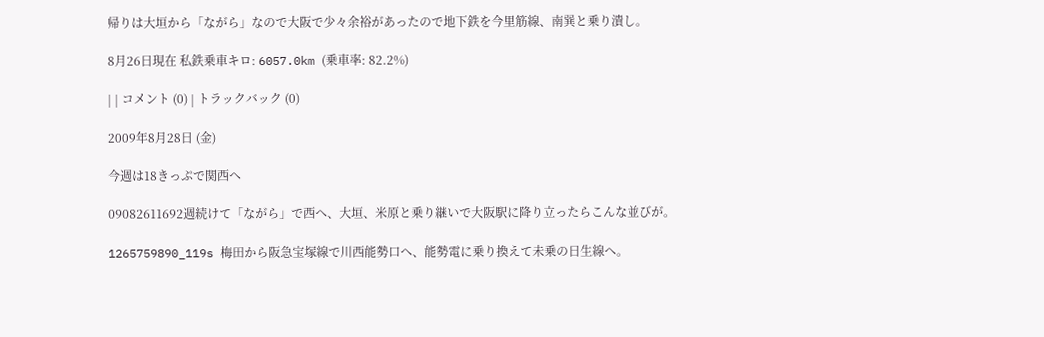帰りは大垣から「ながら」なので大阪で少々余裕があったので地下鉄を今里筋線、南巽と乗り潰し。

8月26日現在 私鉄乗車キロ: 6057.0km (乗車率: 82.2%)

| | コメント (0) | トラックバック (0)

2009年8月28日 (金)

今週は18きっぷで関西へ

09082611692週続けて「ながら」で西へ、大垣、米原と乗り継いで大阪駅に降り立ったらこんな並びが。

1265759890_119s 梅田から阪急宝塚線で川西能勢口へ、能勢電に乗り換えて未乗の日生線へ。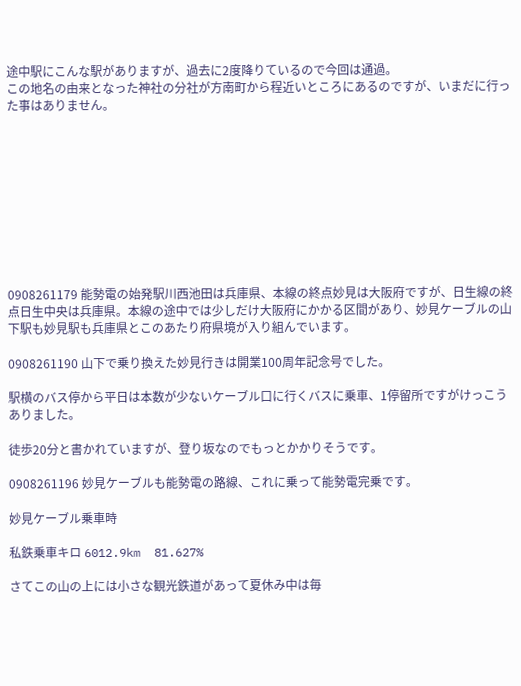途中駅にこんな駅がありますが、過去に2度降りているので今回は通過。
この地名の由来となった神社の分社が方南町から程近いところにあるのですが、いまだに行った事はありません。










0908261179 能勢電の始発駅川西池田は兵庫県、本線の終点妙見は大阪府ですが、日生線の終点日生中央は兵庫県。本線の途中では少しだけ大阪府にかかる区間があり、妙見ケーブルの山下駅も妙見駅も兵庫県とこのあたり府県境が入り組んでいます。

0908261190 山下で乗り換えた妙見行きは開業100周年記念号でした。

駅横のバス停から平日は本数が少ないケーブル口に行くバスに乗車、1停留所ですがけっこうありました。

徒歩20分と書かれていますが、登り坂なのでもっとかかりそうです。

0908261196 妙見ケーブルも能勢電の路線、これに乗って能勢電完乗です。

妙見ケーブル乗車時

私鉄乗車キロ 6012.9km  81.627%

さてこの山の上には小さな観光鉄道があって夏休み中は毎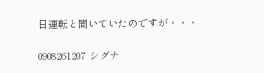日運転と聞いていたのですが・・・

0908261207 シグナ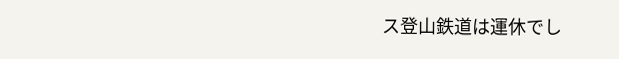ス登山鉄道は運休でし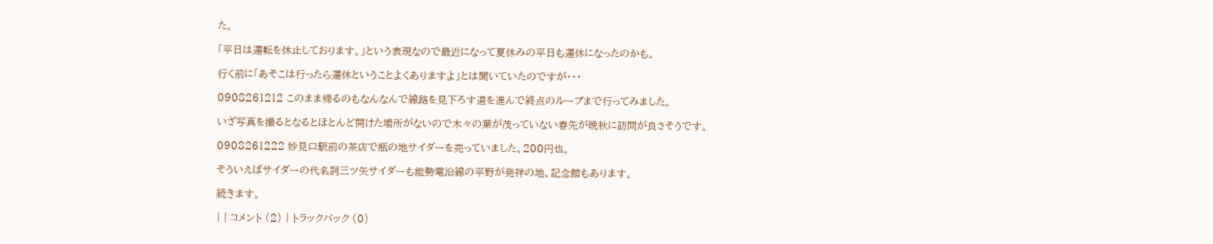た。

「平日は運転を休止しております。」という表現なので最近になって夏休みの平日も運休になったのかも。

行く前に「あそこは行ったら運休ということよくありますよ」とは聞いていたのですが・・・

0908261212 このまま帰るのもなんなんで線路を見下ろす道を進んで終点のループまで行ってみました。

いざ写真を撮るとなるとほとんど開けた場所がないので木々の葉が茂っていない春先が晩秋に訪問が良さそうです。

0908261222 妙見口駅前の茶店で瓶の地サイダーを売っていました、200円也。

そういえばサイダーの代名詞三ツ矢サイダーも能勢電沿線の平野が発祥の地、記念館もあります。

続きます。

| | コメント (2) | トラックバック (0)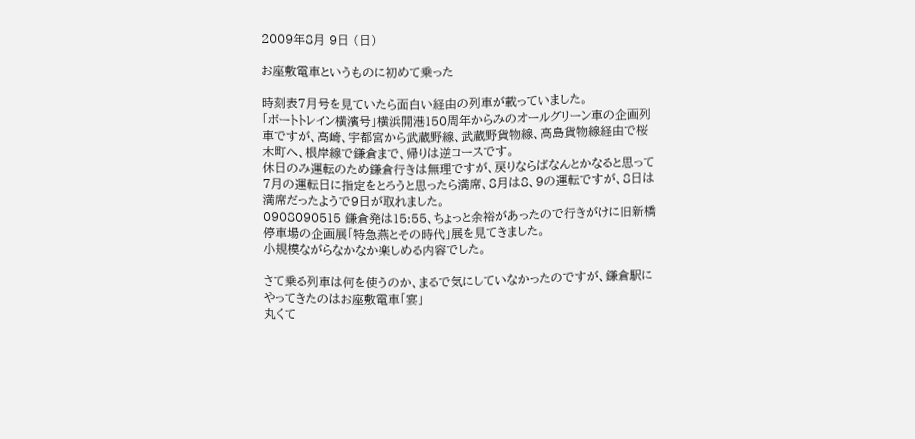2009年8月 9日 (日)

お座敷電車というものに初めて乗った

時刻表7月号を見ていたら面白い経由の列車が載っていました。
「ボートトレイン横濱号」横浜開港150周年からみのオールグリーン車の企画列車ですが、高崎、宇都宮から武蔵野線、武蔵野貨物線、高島貨物線経由で桜木町へ、根岸線で鎌倉まで、帰りは逆コースです。
休日のみ運転のため鎌倉行きは無理ですが、戻りならばなんとかなると思って7月の運転日に指定をとろうと思ったら満席、8月は8、9の運転ですが、8日は満席だったようで9日が取れました。
0908090515 鎌倉発は15:55、ちょっと余裕があったので行きがけに旧新橋停車場の企画展「特急燕とその時代」展を見てきました。
小規模ながらなかなか楽しめる内容でした。

さて乗る列車は何を使うのか、まるで気にしていなかったのですが、鎌倉駅にやってきたのはお座敷電車「宴」
丸くて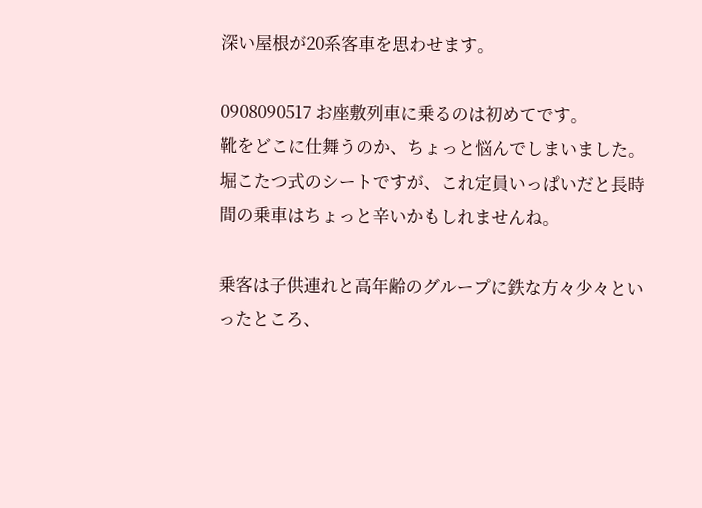深い屋根が20系客車を思わせます。

0908090517 お座敷列車に乗るのは初めてです。
靴をどこに仕舞うのか、ちょっと悩んでしまいました。
堀こたつ式のシートですが、これ定員いっぱいだと長時間の乗車はちょっと辛いかもしれませんね。

乗客は子供連れと高年齢のグループに鉄な方々少々といったところ、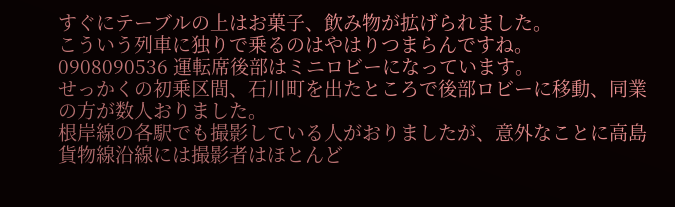すぐにテーブルの上はお菓子、飲み物が拡げられました。
こういう列車に独りで乗るのはやはりつまらんですね。
0908090536 運転席後部はミニロビーになっています。
せっかくの初乗区間、石川町を出たところで後部ロビーに移動、同業の方が数人おりました。
根岸線の各駅でも撮影している人がおりましたが、意外なことに高島貨物線沿線には撮影者はほとんど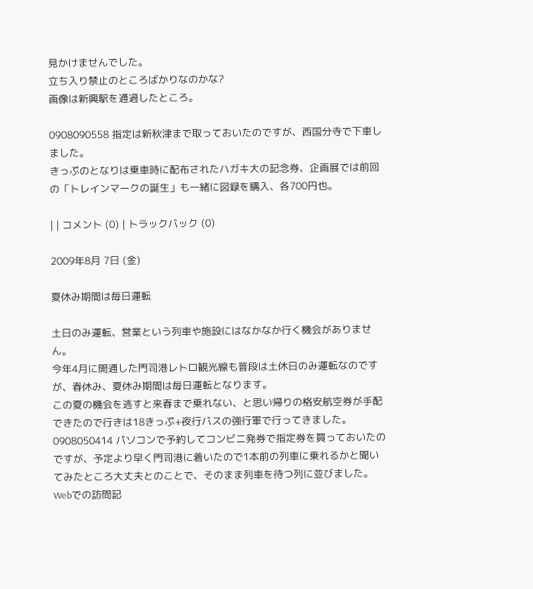見かけませんでした。
立ち入り禁止のところばかりなのかな?
画像は新興駅を通過したところ。

0908090558 指定は新秋津まで取っておいたのですが、西国分寺で下車しました。
きっぷのとなりは乗車時に配布されたハガキ大の記念券、企画展では前回の「トレインマークの誕生」も一緒に図録を購入、各700円也。

| | コメント (0) | トラックバック (0)

2009年8月 7日 (金)

夏休み期間は毎日運転

土日のみ運転、営業という列車や施設にはなかなか行く機会がありません。
今年4月に開通した門司港レトロ観光線も普段は土休日のみ運転なのですが、春休み、夏休み期間は毎日運転となります。
この夏の機会を逃すと来春まで乗れない、と思い帰りの格安航空券が手配できたので行きは18きっぷ+夜行バスの強行軍で行ってきました。
0908050414 パソコンで予約してコンビニ発券で指定券を買っておいたのですが、予定より早く門司港に着いたので1本前の列車に乗れるかと聞いてみたところ大丈夫とのことで、そのまま列車を待つ列に並びました。
Webでの訪問記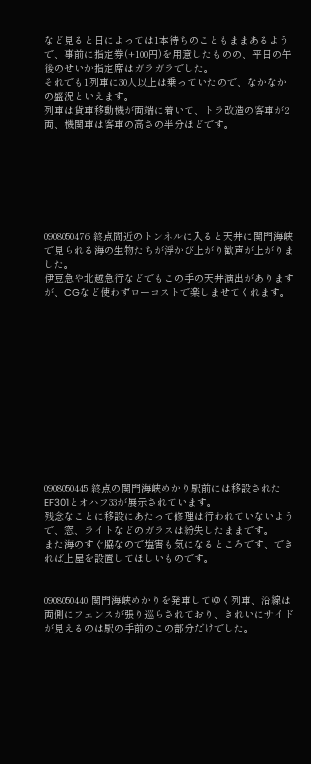など見ると日によっては1本待ちのこともままあるようで、事前に指定券(+100円)を用意したものの、平日の午後のせいか指定席はガラガラでした。
それでも1列車に30人以上は乗っていたので、なかなかの盛況といえます。
列車は貨車移動機が両端に着いて、トラ改造の客車が2両、機関車は客車の高さの半分ほどです。







0908050476 終点間近のトンネルに入ると天井に関門海峡で見られる海の生物たちが浮かび上がり歓声が上がりました。
伊豆急や北越急行などでもこの手の天井演出がありますが、CGなど使わずローコストで楽しませてくれます。













0908050445 終点の関門海峡めかり駅前には移設されたEF301とオハフ33が展示されています。
残念なことに移設にあたって修理は行われていないようで、窓、ライトなどのガラスは紛失したままです。
また海のすぐ脇なので塩害も気になるところです、できれば上屋を設置してほしいものです。


0908050440 関門海峡めかりを発車してゆく列車、沿線は両側にフェンスが張り巡らされており、きれいにサイドが見えるのは駅の手前のこの部分だけでした。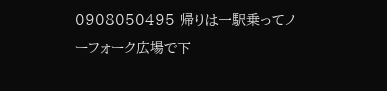0908050495 帰りは一駅乗ってノーフォーク広場で下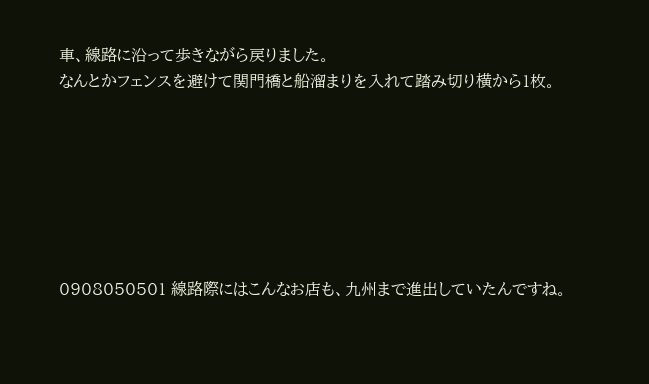車、線路に沿って歩きながら戻りました。
なんとかフェンスを避けて関門橋と船溜まりを入れて踏み切り横から1枚。







0908050501 線路際にはこんなお店も、九州まで進出していたんですね。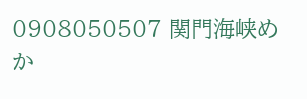0908050507 関門海峡めか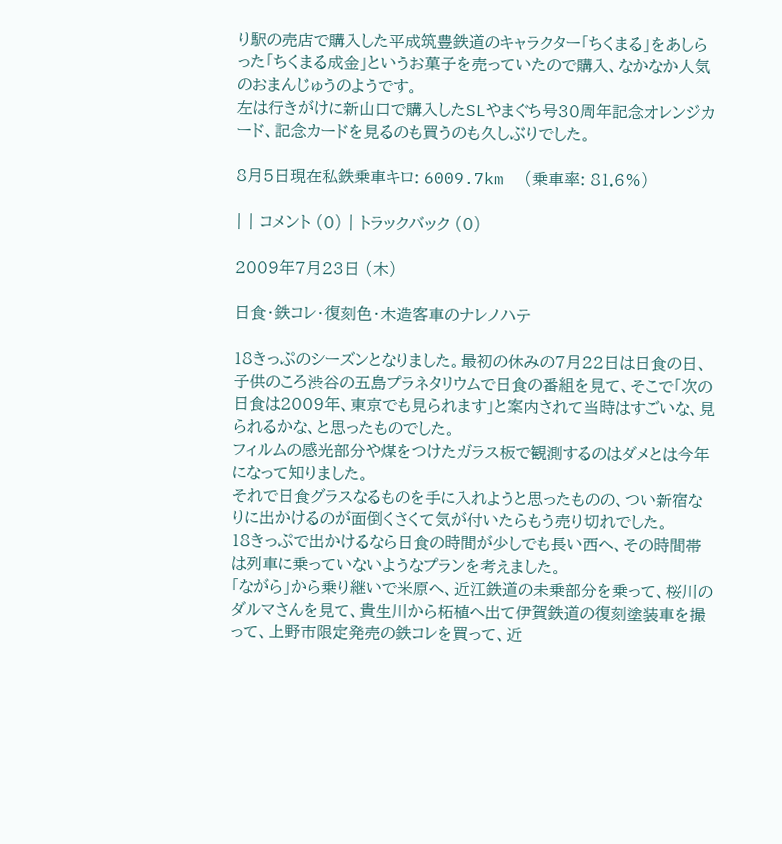り駅の売店で購入した平成筑豊鉄道のキャラクター「ちくまる」をあしらった「ちくまる成金」というお菓子を売っていたので購入、なかなか人気のおまんじゅうのようです。
左は行きがけに新山口で購入したSLやまぐち号30周年記念オレンジカード、記念カードを見るのも買うのも久しぶりでした。

8月5日現在私鉄乗車キロ: 6009.7km  (乗車率: 81.6%)

| | コメント (0) | トラックバック (0)

2009年7月23日 (木)

日食・鉄コレ・復刻色・木造客車のナレノハテ

18きっぷのシーズンとなりました。最初の休みの7月22日は日食の日、子供のころ渋谷の五島プラネタリウムで日食の番組を見て、そこで「次の日食は2009年、東京でも見られます」と案内されて当時はすごいな、見られるかな、と思ったものでした。
フィルムの感光部分や煤をつけたガラス板で観測するのはダメとは今年になって知りました。
それで日食グラスなるものを手に入れようと思ったものの、つい新宿なりに出かけるのが面倒くさくて気が付いたらもう売り切れでした。
18きっぷで出かけるなら日食の時間が少しでも長い西へ、その時間帯は列車に乗っていないようなプランを考えました。
「ながら」から乗り継いで米原へ、近江鉄道の未乗部分を乗って、桜川のダルマさんを見て、貴生川から柘植へ出て伊賀鉄道の復刻塗装車を撮って、上野市限定発売の鉄コレを買って、近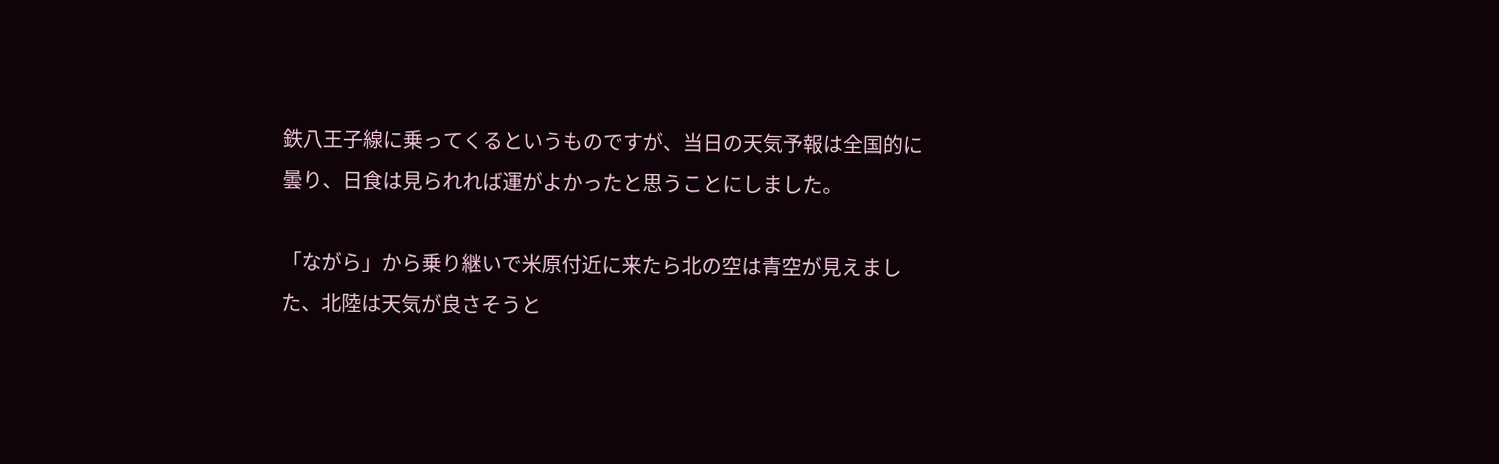鉄八王子線に乗ってくるというものですが、当日の天気予報は全国的に曇り、日食は見られれば運がよかったと思うことにしました。

「ながら」から乗り継いで米原付近に来たら北の空は青空が見えました、北陸は天気が良さそうと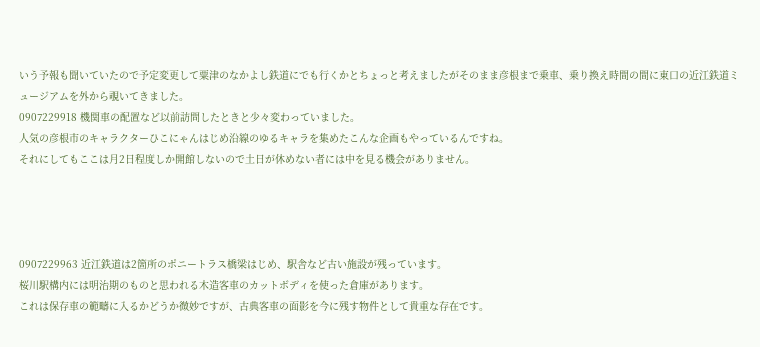いう予報も聞いていたので予定変更して粟津のなかよし鉄道にでも行くかとちょっと考えましたがそのまま彦根まで乗車、乗り換え時間の間に東口の近江鉄道ミュージアムを外から覗いてきました。
0907229918 機関車の配置など以前訪問したときと少々変わっていました。
人気の彦根市のキャラクターひこにゃんはじめ沿線のゆるキャラを集めたこんな企画もやっているんですね。
それにしてもここは月2日程度しか開館しないので土日が休めない者には中を見る機会がありません。




0907229963 近江鉄道は2箇所のポニートラス橋梁はじめ、駅舎など古い施設が残っています。
桜川駅構内には明治期のものと思われる木造客車のカットボディを使った倉庫があります。
これは保存車の範疇に入るかどうか微妙ですが、古典客車の面影を今に残す物件として貴重な存在です。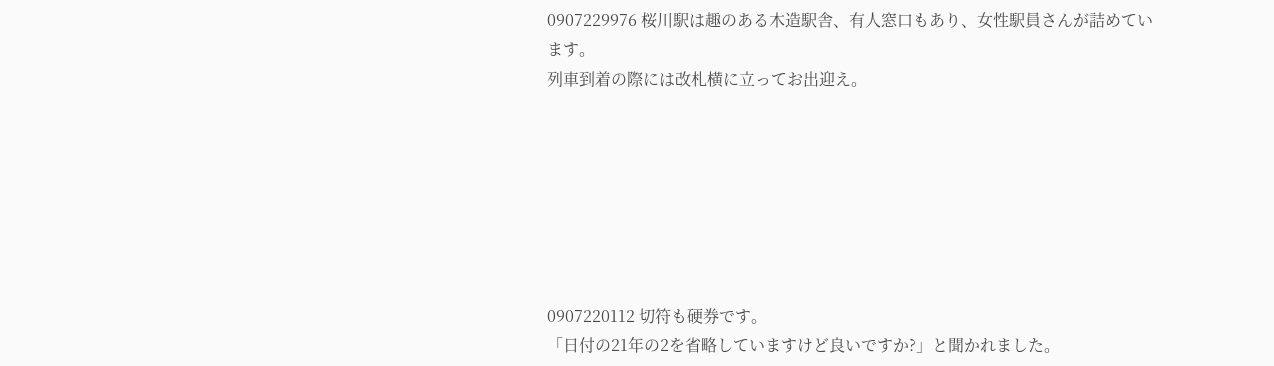0907229976 桜川駅は趣のある木造駅舎、有人窓口もあり、女性駅員さんが詰めています。
列車到着の際には改札横に立ってお出迎え。







0907220112 切符も硬券です。
「日付の21年の2を省略していますけど良いですか?」と聞かれました。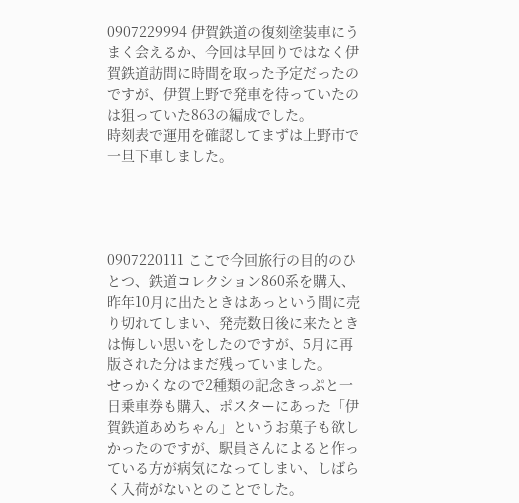0907229994 伊賀鉄道の復刻塗装車にうまく会えるか、今回は早回りではなく伊賀鉄道訪問に時間を取った予定だったのですが、伊賀上野で発車を待っていたのは狙っていた863の編成でした。
時刻表で運用を確認してまずは上野市で一旦下車しました。




0907220111 ここで今回旅行の目的のひとつ、鉄道コレクション860系を購入、昨年10月に出たときはあっという間に売り切れてしまい、発売数日後に来たときは悔しい思いをしたのですが、5月に再版された分はまだ残っていました。
せっかくなので2種類の記念きっぷと一日乗車券も購入、ポスターにあった「伊賀鉄道あめちゃん」というお菓子も欲しかったのですが、駅員さんによると作っている方が病気になってしまい、しばらく入荷がないとのことでした。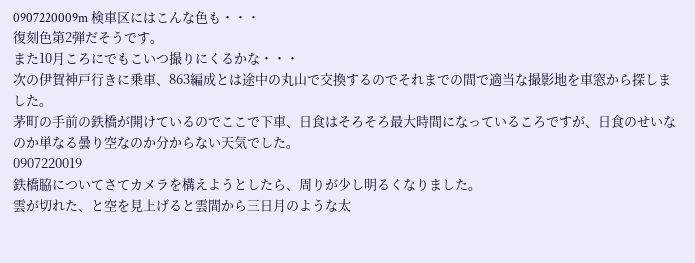0907220009m 検車区にはこんな色も・・・
復刻色第2弾だそうです。
また10月ころにでもこいつ撮りにくるかな・・・
次の伊賀神戸行きに乗車、863編成とは途中の丸山で交換するのでそれまでの間で適当な撮影地を車窓から探しました。
茅町の手前の鉄橋が開けているのでここで下車、日食はそろそろ最大時間になっているころですが、日食のせいなのか単なる曇り空なのか分からない天気でした。
0907220019
鉄橋脇についてさてカメラを構えようとしたら、周りが少し明るくなりました。
雲が切れた、と空を見上げると雲間から三日月のような太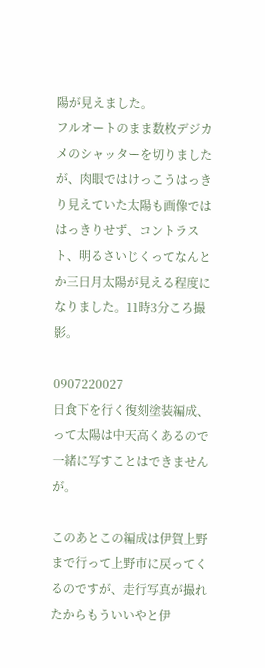陽が見えました。
フルオートのまま数枚デジカメのシャッターを切りましたが、肉眼ではけっこうはっきり見えていた太陽も画像でははっきりせず、コントラスト、明るさいじくってなんとか三日月太陽が見える程度になりました。11時3分ころ撮影。

0907220027
日食下を行く復刻塗装編成、って太陽は中天高くあるので一緒に写すことはできませんが。

このあとこの編成は伊賀上野まで行って上野市に戻ってくるのですが、走行写真が撮れたからもういいやと伊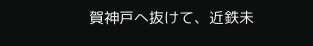賀神戸へ抜けて、近鉄未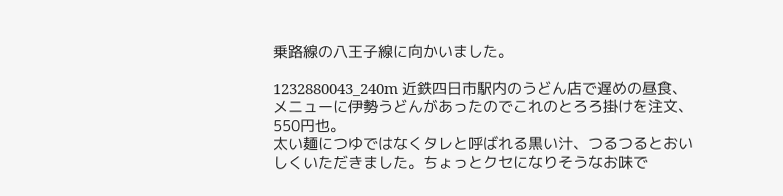乗路線の八王子線に向かいました。

1232880043_240m 近鉄四日市駅内のうどん店で遅めの昼食、メニューに伊勢うどんがあったのでこれのとろろ掛けを注文、550円也。
太い麺につゆではなくタレと呼ばれる黒い汁、つるつるとおいしくいただきました。ちょっとクセになりそうなお味で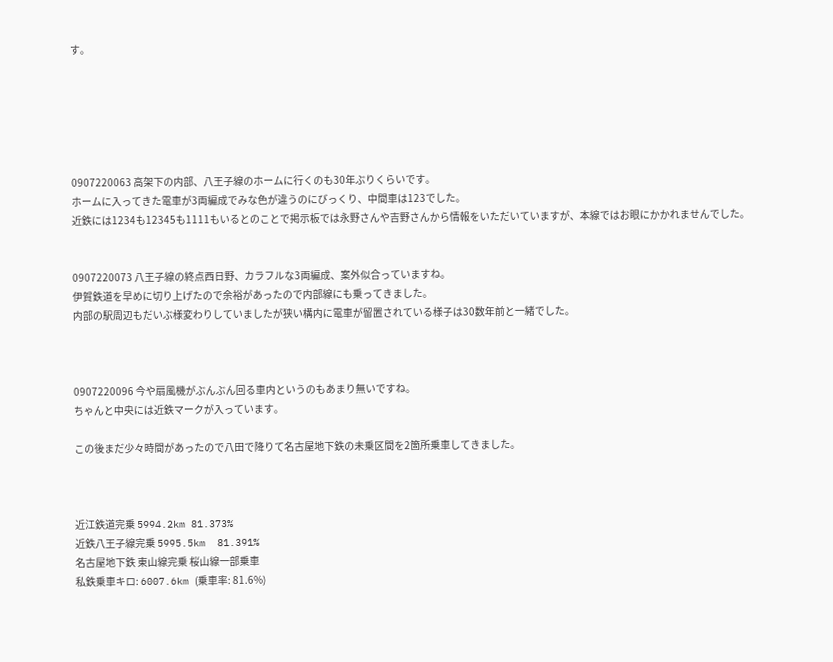す。






0907220063 高架下の内部、八王子線のホームに行くのも30年ぶりくらいです。
ホームに入ってきた電車が3両編成でみな色が違うのにびっくり、中間車は123でした。
近鉄には1234も12345も1111もいるとのことで掲示板では永野さんや吉野さんから情報をいただいていますが、本線ではお眼にかかれませんでした。


0907220073 八王子線の終点西日野、カラフルな3両編成、案外似合っていますね。
伊賀鉄道を早めに切り上げたので余裕があったので内部線にも乗ってきました。
内部の駅周辺もだいぶ様変わりしていましたが狭い構内に電車が留置されている様子は30数年前と一緒でした。



0907220096 今や扇風機がぶんぶん回る車内というのもあまり無いですね。
ちゃんと中央には近鉄マークが入っています。

この後まだ少々時間があったので八田で降りて名古屋地下鉄の未乗区間を2箇所乗車してきました。



近江鉄道完乗 5994.2km 81.373%
近鉄八王子線完乗 5995.5km  81.391%
名古屋地下鉄 東山線完乗 桜山線一部乗車
私鉄乗車キロ: 6007.6km (乗車率: 81.6%)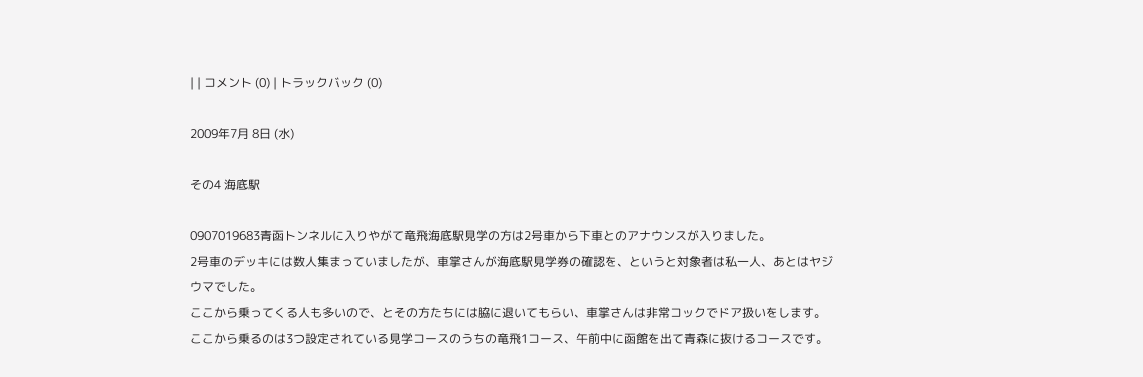| | コメント (0) | トラックバック (0)

2009年7月 8日 (水)

その4 海底駅

0907019683青函トンネルに入りやがて竜飛海底駅見学の方は2号車から下車とのアナウンスが入りました。
2号車のデッキには数人集まっていましたが、車掌さんが海底駅見学券の確認を、というと対象者は私一人、あとはヤジウマでした。
ここから乗ってくる人も多いので、とその方たちには脇に退いてもらい、車掌さんは非常コックでドア扱いをします。
ここから乗るのは3つ設定されている見学コースのうちの竜飛1コース、午前中に函館を出て青森に抜けるコースです。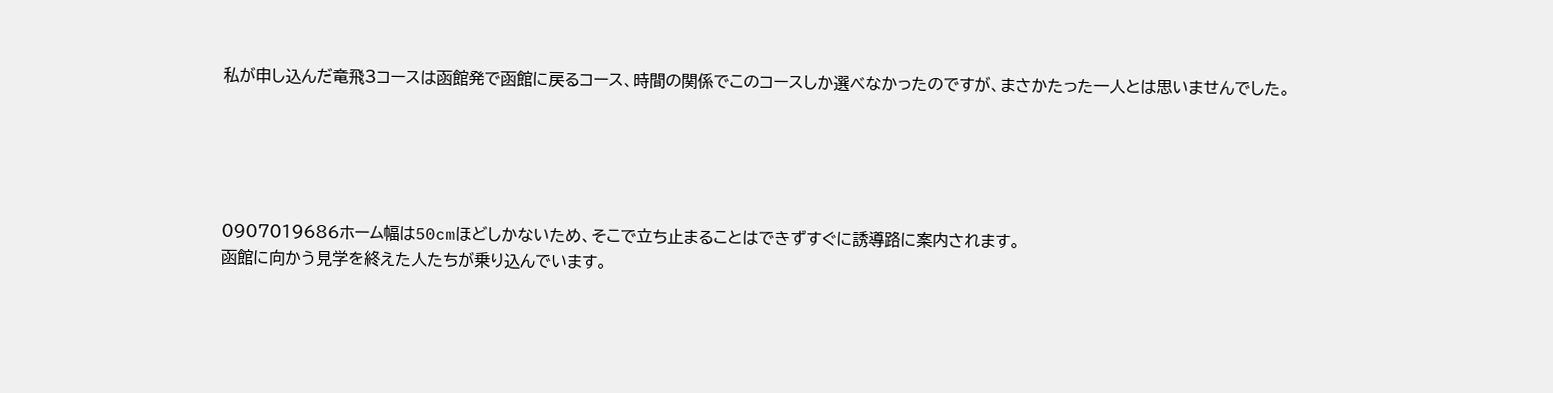私が申し込んだ竜飛3コースは函館発で函館に戻るコース、時間の関係でこのコースしか選べなかったのですが、まさかたった一人とは思いませんでした。





0907019686ホーム幅は50cmほどしかないため、そこで立ち止まることはできずすぐに誘導路に案内されます。
函館に向かう見学を終えた人たちが乗り込んでいます。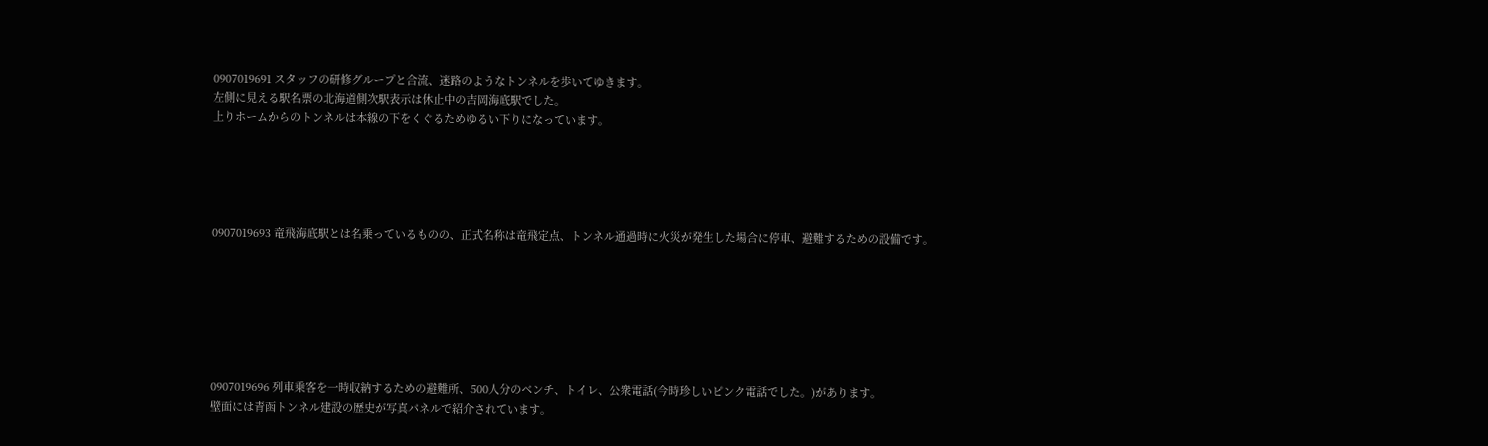0907019691 スタッフの研修グループと合流、迷路のようなトンネルを歩いてゆきます。
左側に見える駅名票の北海道側次駅表示は休止中の吉岡海底駅でした。
上りホームからのトンネルは本線の下をくぐるためゆるい下りになっています。





0907019693 竜飛海底駅とは名乗っているものの、正式名称は竜飛定点、トンネル通過時に火災が発生した場合に停車、避難するための設備です。







0907019696 列車乗客を一時収納するための避難所、500人分のベンチ、トイレ、公衆電話(今時珍しいピンク電話でした。)があります。
壁面には青函トンネル建設の歴史が写真パネルで紹介されています。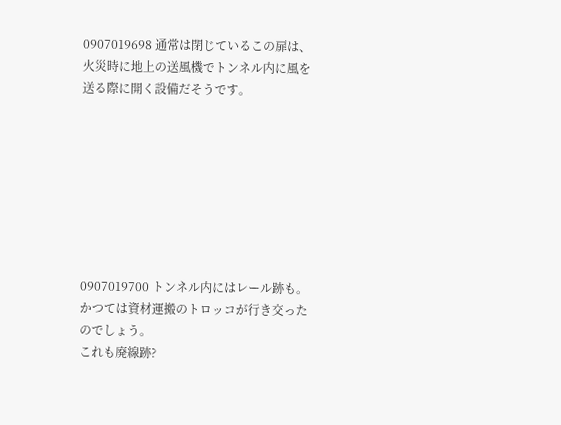0907019698 通常は閉じているこの扉は、火災時に地上の送風機でトンネル内に風を送る際に開く設備だそうです。








0907019700 トンネル内にはレール跡も。
かつては資材運搬のトロッコが行き交ったのでしょう。
これも廃線跡?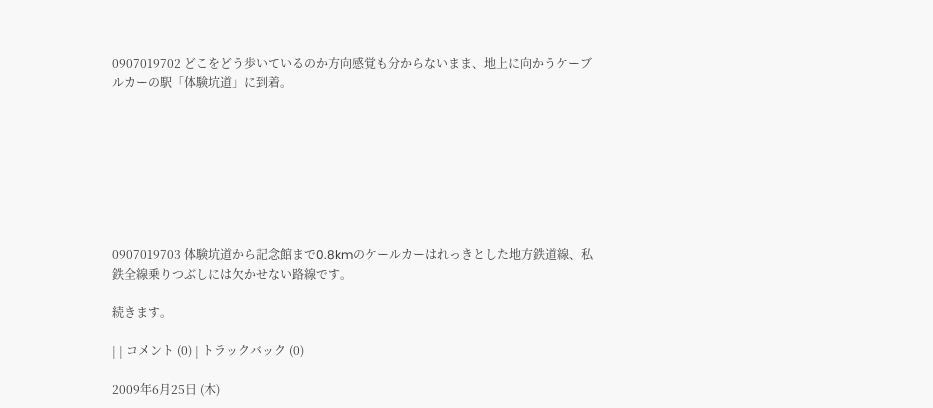0907019702 どこをどう歩いているのか方向感覚も分からないまま、地上に向かうケーブルカーの駅「体験坑道」に到着。








0907019703 体験坑道から記念館まで0.8kmのケールカーはれっきとした地方鉄道線、私鉄全線乗りつぶしには欠かせない路線です。

続きます。

| | コメント (0) | トラックバック (0)

2009年6月25日 (木)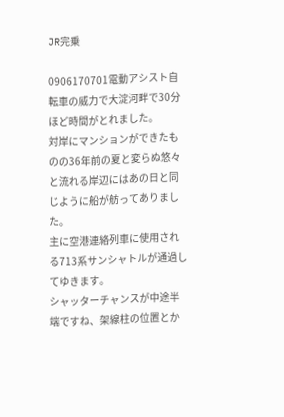JR完乗

0906170701電動アシスト自転車の威力で大淀河畔で30分ほど時間がとれました。
対岸にマンションができたものの36年前の夏と変らぬ悠々と流れる岸辺にはあの日と同じように船が舫ってありました。
主に空港連絡列車に使用される713系サンシャトルが通過してゆきます。
シャッターチャンスが中途半端ですね、架線柱の位置とか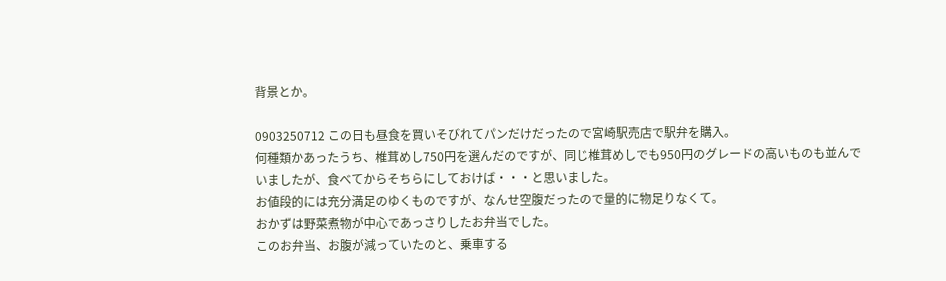背景とか。

0903250712 この日も昼食を買いそびれてパンだけだったので宮崎駅売店で駅弁を購入。
何種類かあったうち、椎茸めし750円を選んだのですが、同じ椎茸めしでも950円のグレードの高いものも並んでいましたが、食べてからそちらにしておけば・・・と思いました。
お値段的には充分満足のゆくものですが、なんせ空腹だったので量的に物足りなくて。
おかずは野菜煮物が中心であっさりしたお弁当でした。
このお弁当、お腹が減っていたのと、乗車する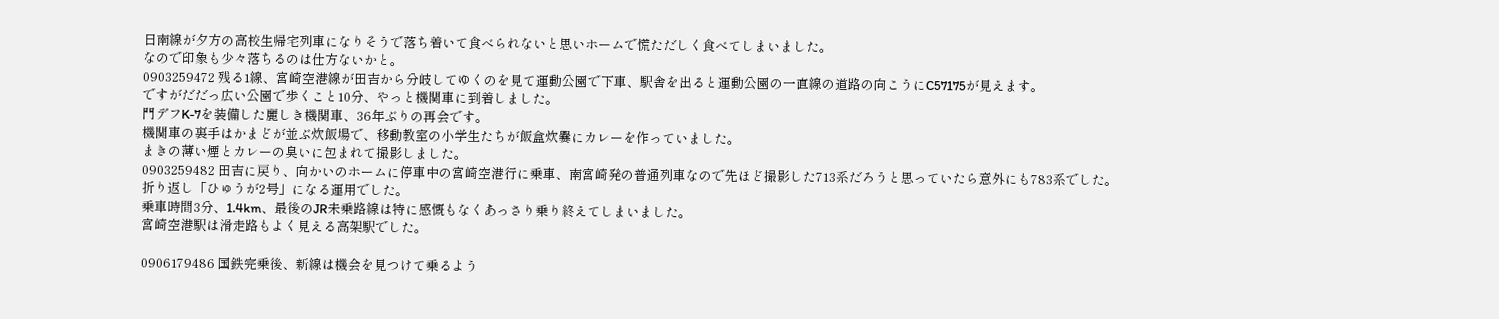日南線が夕方の高校生帰宅列車になりそうで落ち着いて食べられないと思いホームで慌ただしく食べてしまいました。
なので印象も少々落ちるのは仕方ないかと。
0903259472 残る1線、宮崎空港線が田吉から分岐してゆくのを見て運動公園で下車、駅舎を出ると運動公園の一直線の道路の向こうにC57175が見えます。
ですがだだっ広い公園で歩くこと10分、やっと機関車に到着しました。
門デフK-7を装備した麗しき機関車、36年ぶりの再会です。
機関車の裏手はかまどが並ぶ炊飯場で、移動教室の小学生たちが飯盒炊爨にカレーを作っていました。
まきの薄い煙とカレーの臭いに包まれて撮影しました。
0903259482 田吉に戻り、向かいのホームに停車中の宮崎空港行に乗車、南宮崎発の普通列車なので先ほど撮影した713系だろうと思っていたら意外にも783系でした。
折り返し「ひゅうが2号」になる運用でした。
乗車時間3分、1.4km、最後のJR未乗路線は特に感慨もなくあっさり乗り終えてしまいました。
宮崎空港駅は滑走路もよく見える高架駅でした。

0906179486 国鉄完乗後、新線は機会を見つけて乗るよう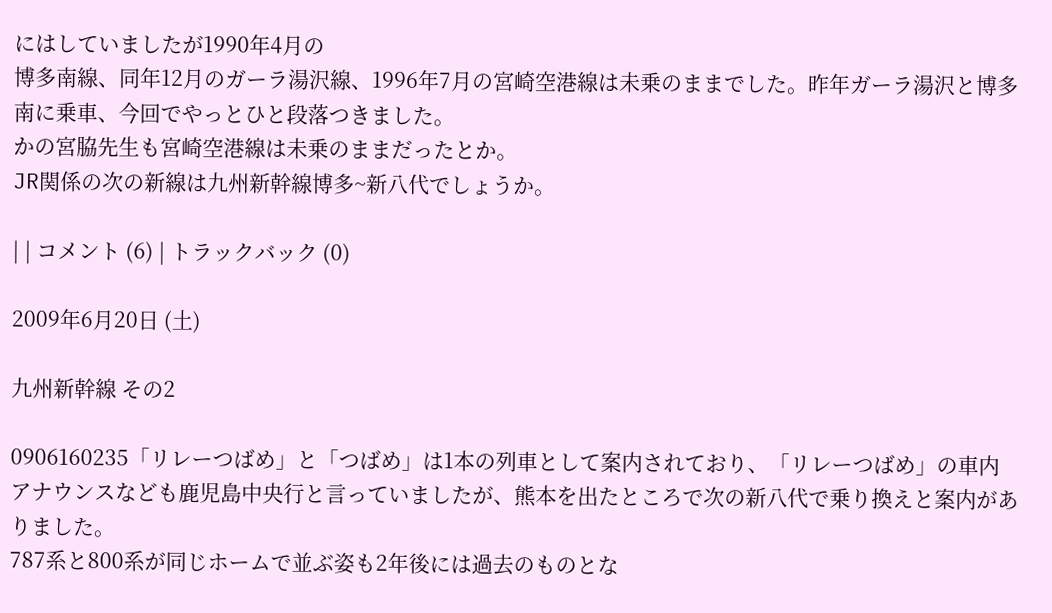にはしていましたが1990年4月の
博多南線、同年12月のガーラ湯沢線、1996年7月の宮崎空港線は未乗のままでした。昨年ガーラ湯沢と博多南に乗車、今回でやっとひと段落つきました。
かの宮脇先生も宮崎空港線は未乗のままだったとか。
JR関係の次の新線は九州新幹線博多~新八代でしょうか。

| | コメント (6) | トラックバック (0)

2009年6月20日 (土)

九州新幹線 その2

0906160235「リレーつばめ」と「つばめ」は1本の列車として案内されており、「リレーつばめ」の車内アナウンスなども鹿児島中央行と言っていましたが、熊本を出たところで次の新八代で乗り換えと案内がありました。
787系と800系が同じホームで並ぶ姿も2年後には過去のものとな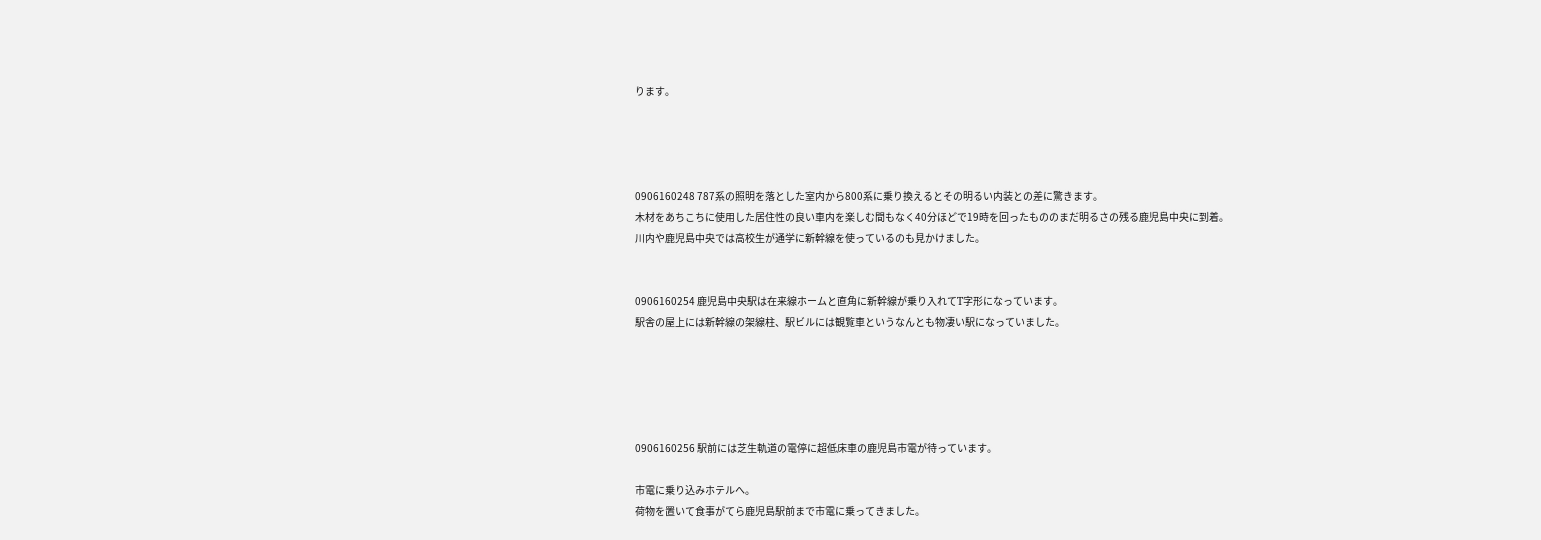ります。




0906160248 787系の照明を落とした室内から800系に乗り換えるとその明るい内装との差に驚きます。
木材をあちこちに使用した居住性の良い車内を楽しむ間もなく40分ほどで19時を回ったもののまだ明るさの残る鹿児島中央に到着。
川内や鹿児島中央では高校生が通学に新幹線を使っているのも見かけました。


0906160254 鹿児島中央駅は在来線ホームと直角に新幹線が乗り入れてT字形になっています。
駅舎の屋上には新幹線の架線柱、駅ビルには観覧車というなんとも物凄い駅になっていました。





0906160256 駅前には芝生軌道の電停に超低床車の鹿児島市電が待っています。

市電に乗り込みホテルへ。
荷物を置いて食事がてら鹿児島駅前まで市電に乗ってきました。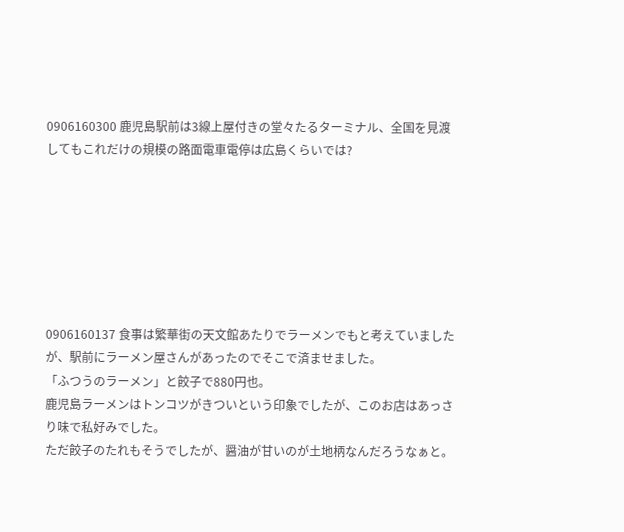0906160300 鹿児島駅前は3線上屋付きの堂々たるターミナル、全国を見渡してもこれだけの規模の路面電車電停は広島くらいでは?







0906160137 食事は繁華街の天文館あたりでラーメンでもと考えていましたが、駅前にラーメン屋さんがあったのでそこで済ませました。
「ふつうのラーメン」と餃子で880円也。
鹿児島ラーメンはトンコツがきついという印象でしたが、このお店はあっさり味で私好みでした。
ただ餃子のたれもそうでしたが、醤油が甘いのが土地柄なんだろうなぁと。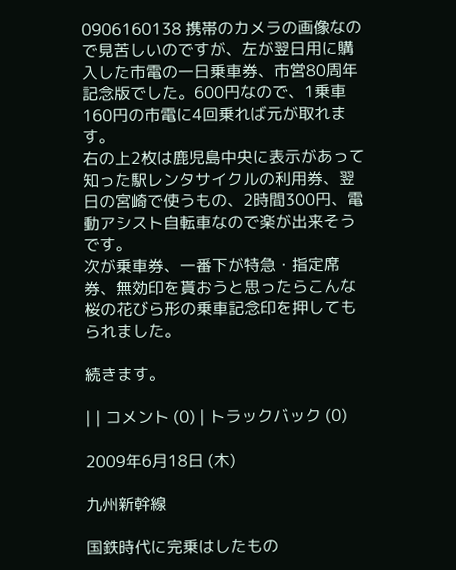0906160138 携帯のカメラの画像なので見苦しいのですが、左が翌日用に購入した市電の一日乗車券、市営80周年記念版でした。600円なので、1乗車160円の市電に4回乗れば元が取れます。
右の上2枚は鹿児島中央に表示があって知った駅レンタサイクルの利用券、翌日の宮崎で使うもの、2時間300円、電動アシスト自転車なので楽が出来そうです。
次が乗車券、一番下が特急・指定席券、無効印を貰おうと思ったらこんな桜の花びら形の乗車記念印を押してもられました。

続きます。

| | コメント (0) | トラックバック (0)

2009年6月18日 (木)

九州新幹線

国鉄時代に完乗はしたもの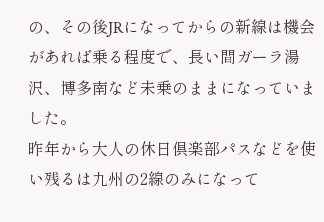の、その後JRになってからの新線は機会があれば乗る程度で、長い間ガーラ湯沢、博多南など未乗のままになっていました。
昨年から大人の休日倶楽部パスなどを使い残るは九州の2線のみになって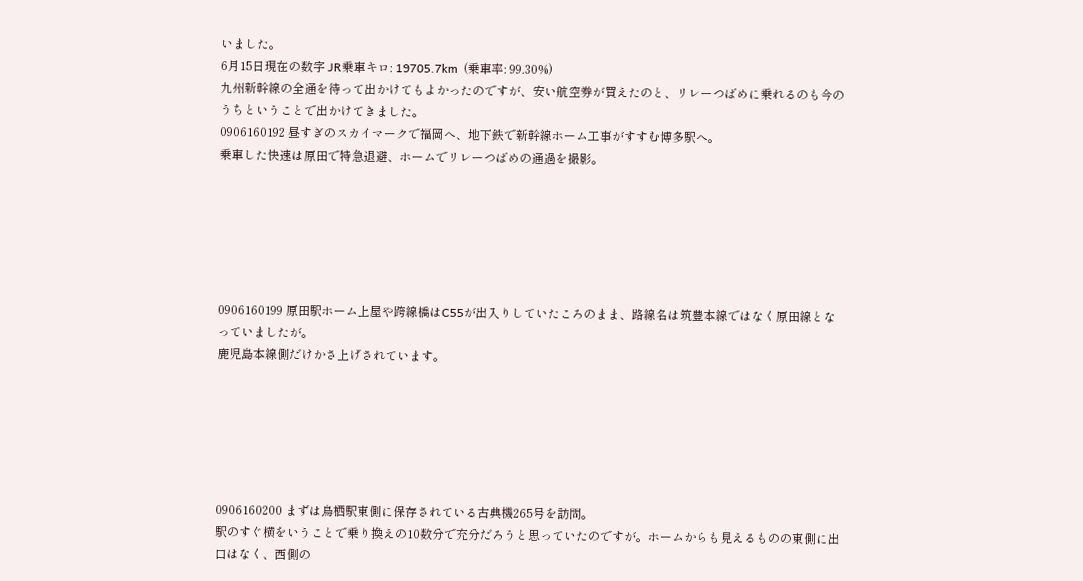いました。
6月15日現在の数字 JR乗車キロ: 19705.7km  (乗車率: 99.30%)
九州新幹線の全通を待って出かけてもよかったのですが、安い航空券が買えたのと、リレーつばめに乗れるのも今のうちということで出かけてきました。
0906160192 昼すぎのスカイマークで福岡へ、地下鉄で新幹線ホーム工事がすすむ博多駅へ。
乗車した快速は原田で特急退避、ホームでリレーつばめの通過を撮影。






0906160199 原田駅ホーム上屋や跨線橋はC55が出入りしていたころのまま、路線名は筑豊本線ではなく原田線となっていましたが。
鹿児島本線側だけかさ上げされています。






0906160200 まずは鳥栖駅東側に保存されている古典機265号を訪問。
駅のすぐ横をいうことで乗り換えの10数分で充分だろうと思っていたのですが。ホームからも見えるものの東側に出口はなく、西側の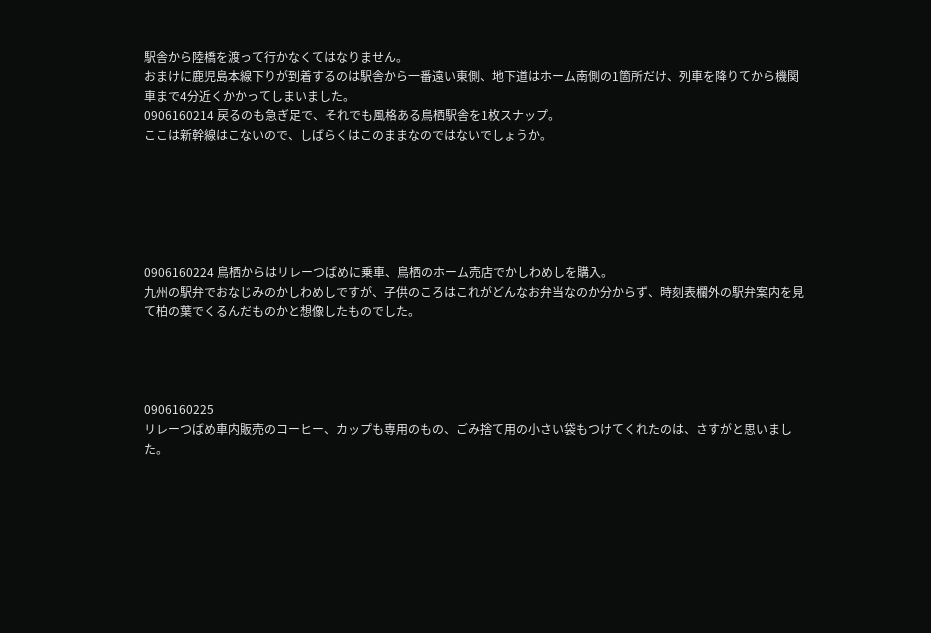駅舎から陸橋を渡って行かなくてはなりません。
おまけに鹿児島本線下りが到着するのは駅舎から一番遠い東側、地下道はホーム南側の1箇所だけ、列車を降りてから機関車まで4分近くかかってしまいました。
0906160214 戻るのも急ぎ足で、それでも風格ある鳥栖駅舎を1枚スナップ。
ここは新幹線はこないので、しばらくはこのままなのではないでしょうか。






0906160224 鳥栖からはリレーつばめに乗車、鳥栖のホーム売店でかしわめしを購入。
九州の駅弁でおなじみのかしわめしですが、子供のころはこれがどんなお弁当なのか分からず、時刻表欄外の駅弁案内を見て柏の葉でくるんだものかと想像したものでした。




0906160225
リレーつばめ車内販売のコーヒー、カップも専用のもの、ごみ捨て用の小さい袋もつけてくれたのは、さすがと思いました。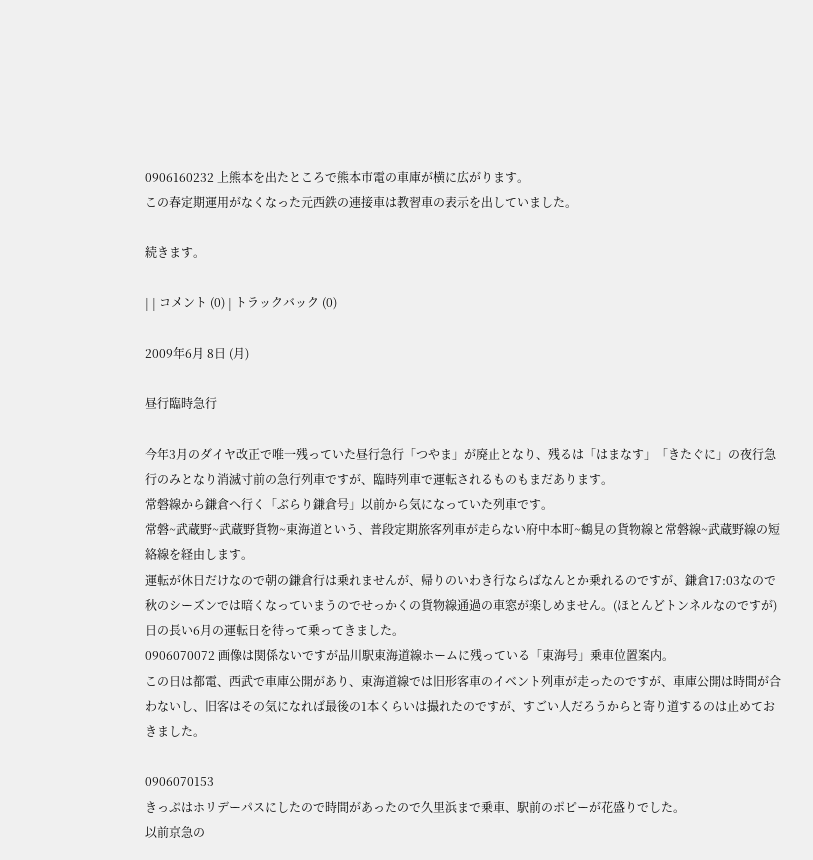0906160232 上熊本を出たところで熊本市電の車庫が横に広がります。
この春定期運用がなくなった元西鉄の連接車は教習車の表示を出していました。

続きます。

| | コメント (0) | トラックバック (0)

2009年6月 8日 (月)

昼行臨時急行

今年3月のダイヤ改正で唯一残っていた昼行急行「つやま」が廃止となり、残るは「はまなす」「きたぐに」の夜行急行のみとなり消滅寸前の急行列車ですが、臨時列車で運転されるものもまだあります。
常磐線から鎌倉へ行く「ぶらり鎌倉号」以前から気になっていた列車です。
常磐~武蔵野~武蔵野貨物~東海道という、普段定期旅客列車が走らない府中本町~鶴見の貨物線と常磐線~武蔵野線の短絡線を経由します。
運転が休日だけなので朝の鎌倉行は乗れませんが、帰りのいわき行ならばなんとか乗れるのですが、鎌倉17:03なので秋のシーズンでは暗くなっていまうのでせっかくの貨物線通過の車窓が楽しめません。(ほとんどトンネルなのですが)
日の長い6月の運転日を待って乗ってきました。
0906070072 画像は関係ないですが品川駅東海道線ホームに残っている「東海号」乗車位置案内。
この日は都電、西武で車庫公開があり、東海道線では旧形客車のイベント列車が走ったのですが、車庫公開は時間が合わないし、旧客はその気になれば最後の1本くらいは撮れたのですが、すごい人だろうからと寄り道するのは止めておきました。

0906070153
きっぷはホリデーパスにしたので時間があったので久里浜まで乗車、駅前のポピーが花盛りでした。
以前京急の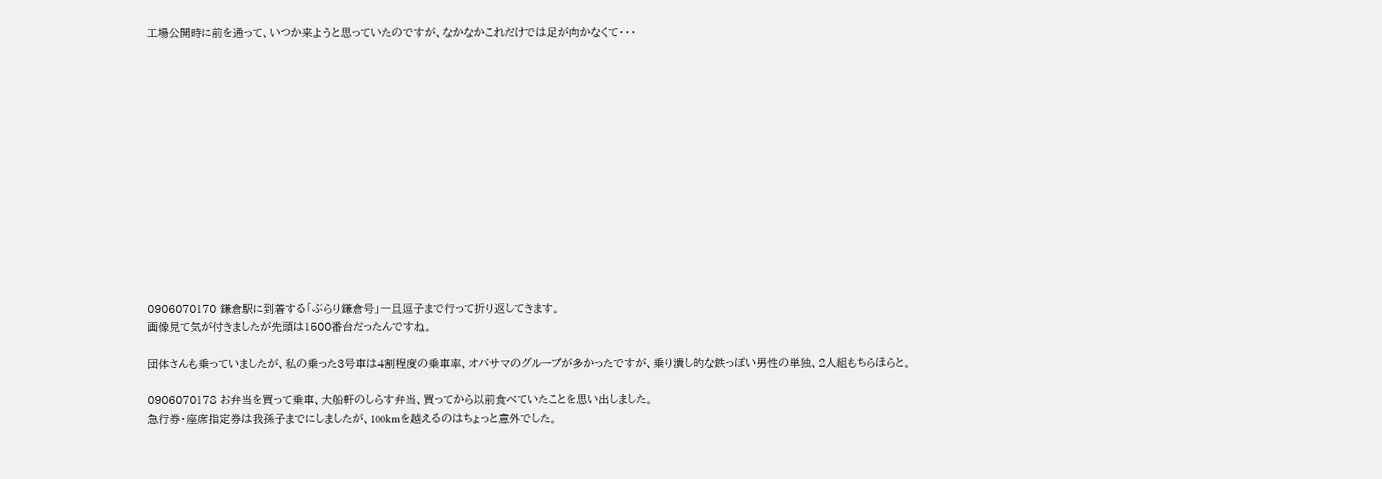工場公開時に前を通って、いつか来ようと思っていたのですが、なかなかこれだけでは足が向かなくて・・・














0906070170 鎌倉駅に到着する「ぶらり鎌倉号」一旦逗子まで行って折り返してきます。
画像見て気が付きましたが先頭は1500番台だったんですね。

団体さんも乗っていましたが、私の乗った3号車は4割程度の乗車率、オバサマのグループが多かったですが、乗り潰し的な鉄っぽい男性の単独、2人組もちらほらと。

0906070178 お弁当を買って乗車、大船軒のしらす弁当、買ってから以前食べていたことを思い出しました。
急行券・座席指定券は我孫子までにしましたが、100kmを越えるのはちょっと意外でした。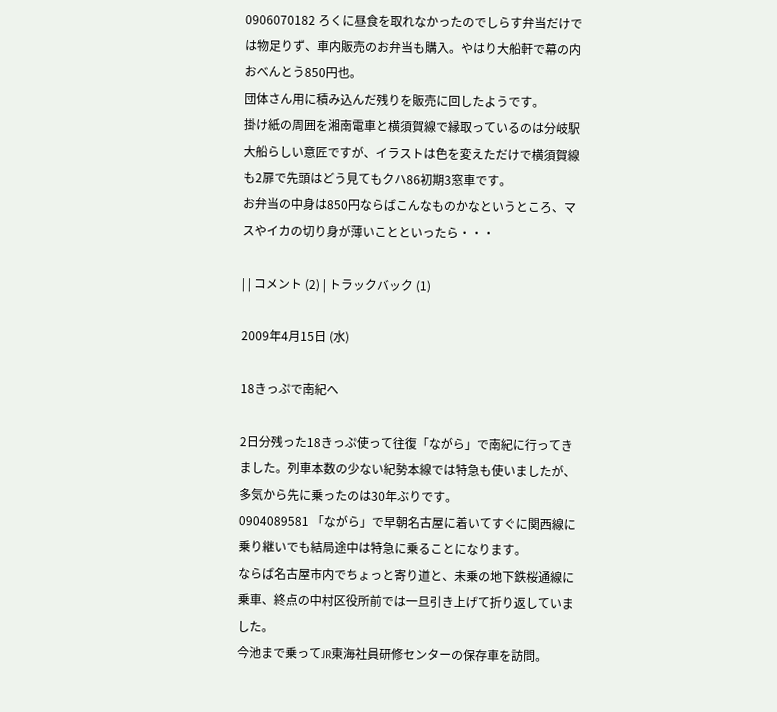0906070182 ろくに昼食を取れなかったのでしらす弁当だけでは物足りず、車内販売のお弁当も購入。やはり大船軒で幕の内おべんとう850円也。
団体さん用に積み込んだ残りを販売に回したようです。
掛け紙の周囲を湘南電車と横須賀線で縁取っているのは分岐駅大船らしい意匠ですが、イラストは色を変えただけで横須賀線も2扉で先頭はどう見てもクハ86初期3窓車です。
お弁当の中身は850円ならばこんなものかなというところ、マスやイカの切り身が薄いことといったら・・・

| | コメント (2) | トラックバック (1)

2009年4月15日 (水)

18きっぷで南紀へ

2日分残った18きっぷ使って往復「ながら」で南紀に行ってきました。列車本数の少ない紀勢本線では特急も使いましたが、多気から先に乗ったのは30年ぶりです。
0904089581 「ながら」で早朝名古屋に着いてすぐに関西線に乗り継いでも結局途中は特急に乗ることになります。
ならば名古屋市内でちょっと寄り道と、未乗の地下鉄桜通線に乗車、終点の中村区役所前では一旦引き上げて折り返していました。
今池まで乗ってJR東海社員研修センターの保存車を訪問。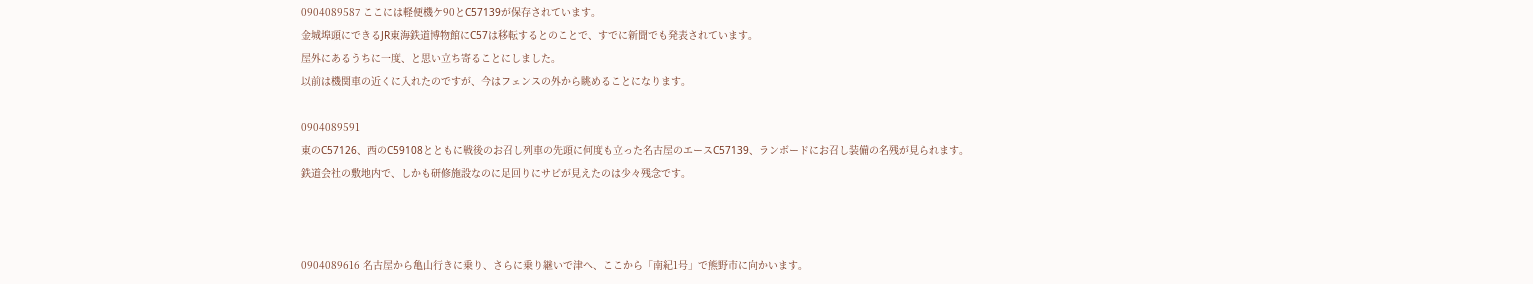0904089587 ここには軽便機ケ90とC57139が保存されています。
金城埠頭にできるJR東海鉄道博物館にC57は移転するとのことで、すでに新聞でも発表されています。
屋外にあるうちに一度、と思い立ち寄ることにしました。
以前は機関車の近くに入れたのですが、今はフェンスの外から眺めることになります。

0904089591
東のC57126、西のC59108とともに戦後のお召し列車の先頭に何度も立った名古屋のエースC57139、ランボードにお召し装備の名残が見られます。
鉄道会社の敷地内で、しかも研修施設なのに足回りにサビが見えたのは少々残念です。



0904089616 名古屋から亀山行きに乗り、さらに乗り継いで津へ、ここから「南紀1号」で熊野市に向かいます。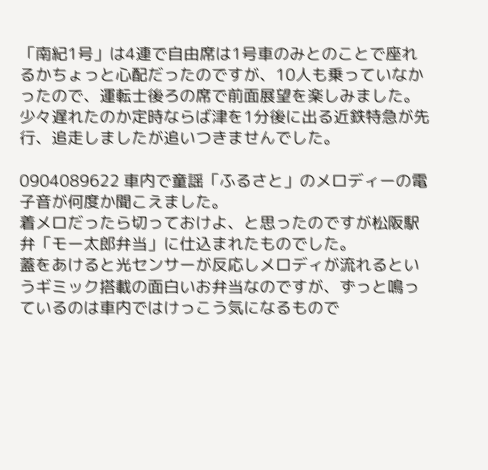「南紀1号」は4連で自由席は1号車のみとのことで座れるかちょっと心配だったのですが、10人も乗っていなかったので、運転士後ろの席で前面展望を楽しみました。
少々遅れたのか定時ならば津を1分後に出る近鉄特急が先行、追走しましたが追いつきませんでした。

0904089622 車内で童謡「ふるさと」のメロディーの電子音が何度か聞こえました。
着メロだったら切っておけよ、と思ったのですが松阪駅弁「モー太郎弁当」に仕込まれたものでした。
蓋をあけると光センサーが反応しメロディが流れるというギミック搭載の面白いお弁当なのですが、ずっと鳴っているのは車内ではけっこう気になるもので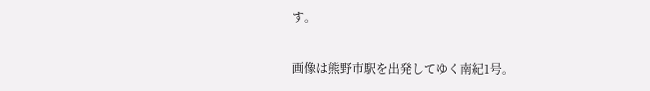す。

画像は熊野市駅を出発してゆく南紀1号。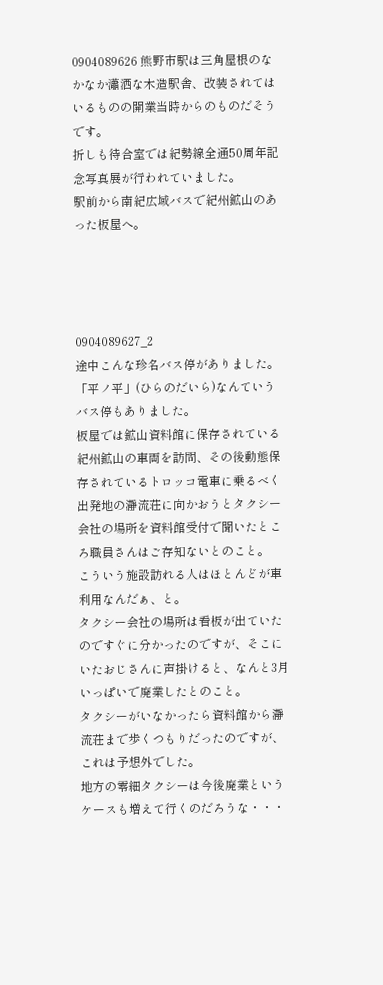0904089626 熊野市駅は三角屋根のなかなか瀟洒な木造駅舎、改装されてはいるものの開業当時からのものだそうです。
折しも待合室では紀勢線全通50周年記念写真展が行われていました。
駅前から南紀広域バスで紀州鉱山のあった板屋へ。




0904089627_2
途中こんな珍名バス停がありました。
「平ノ平」(ひらのだいら)なんていうバス停もありました。
板屋では鉱山資料館に保存されている紀州鉱山の車両を訪問、その後動態保存されているトロッコ電車に乗るべく出発地の瀞流荘に向かおうとタクシー会社の場所を資料館受付で聞いたところ職員さんはご存知ないとのこと。
こういう施設訪れる人はほとんどが車利用なんだぁ、と。
タクシー会社の場所は看板が出ていたのですぐに分かったのですが、そこにいたおじさんに声掛けると、なんと3月いっぱいで廃業したとのこと。
タクシーがいなかったら資料館から瀞流荘まで歩くつもりだったのですが、これは予想外でした。
地方の零細タクシーは今後廃業というケースも増えて行くのだろうな・・・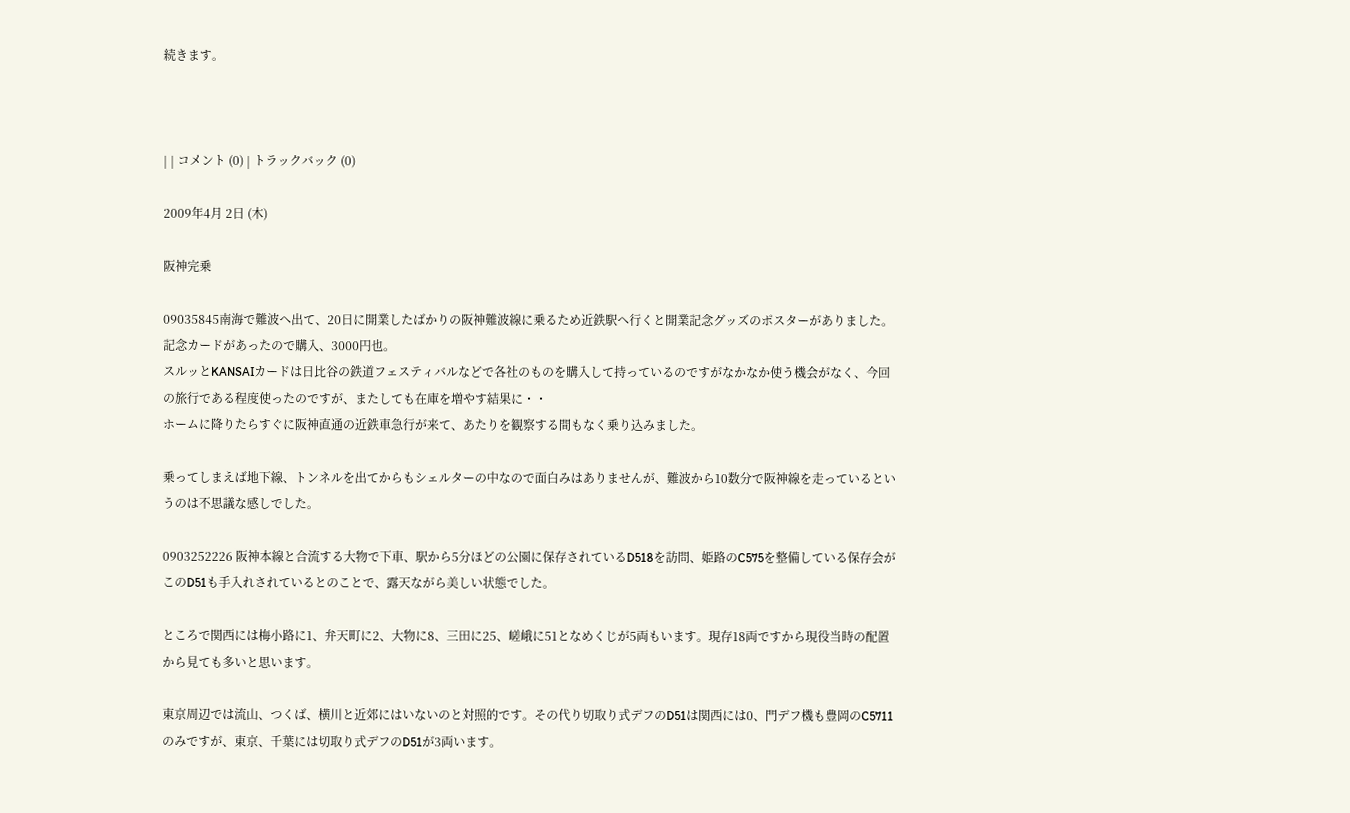続きます。



| | コメント (0) | トラックバック (0)

2009年4月 2日 (木)

阪神完乗

09035845南海で難波へ出て、20日に開業したばかりの阪神難波線に乗るため近鉄駅へ行くと開業記念グッズのポスターがありました。
記念カードがあったので購入、3000円也。
スルッとKANSAIカードは日比谷の鉄道フェスティバルなどで各社のものを購入して持っているのですがなかなか使う機会がなく、今回の旅行である程度使ったのですが、またしても在庫を増やす結果に・・
ホームに降りたらすぐに阪神直通の近鉄車急行が来て、あたりを観察する間もなく乗り込みました。

乗ってしまえば地下線、トンネルを出てからもシェルターの中なので面白みはありませんが、難波から10数分で阪神線を走っているというのは不思議な感しでした。

0903252226 阪神本線と合流する大物で下車、駅から5分ほどの公園に保存されているD518を訪問、姫路のC575を整備している保存会がこのD51も手入れされているとのことで、露天ながら美しい状態でした。

ところで関西には梅小路に1、弁天町に2、大物に8、三田に25、嵯峨に51となめくじが5両もいます。現存18両ですから現役当時の配置から見ても多いと思います。

東京周辺では流山、つくば、横川と近郊にはいないのと対照的です。その代り切取り式デフのD51は関西には0、門デフ機も豊岡のC5711のみですが、東京、千葉には切取り式デフのD51が3両います。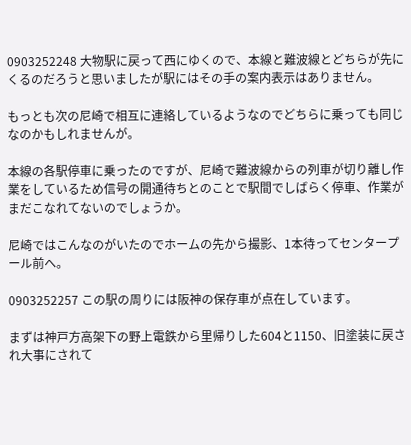0903252248 大物駅に戻って西にゆくので、本線と難波線とどちらが先にくるのだろうと思いましたが駅にはその手の案内表示はありません。

もっとも次の尼崎で相互に連絡しているようなのでどちらに乗っても同じなのかもしれませんが。

本線の各駅停車に乗ったのですが、尼崎で難波線からの列車が切り離し作業をしているため信号の開通待ちとのことで駅間でしばらく停車、作業がまだこなれてないのでしょうか。

尼崎ではこんなのがいたのでホームの先から撮影、1本待ってセンタープール前へ。

0903252257 この駅の周りには阪神の保存車が点在しています。

まずは神戸方高架下の野上電鉄から里帰りした604と1150、旧塗装に戻され大事にされて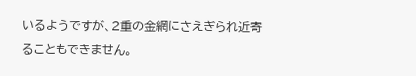いるようですが、2重の金網にさえぎられ近寄ることもできません。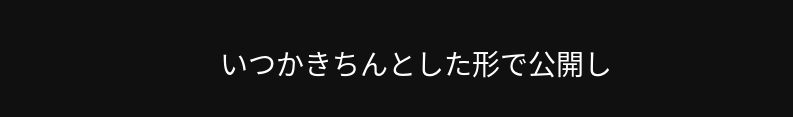いつかきちんとした形で公開し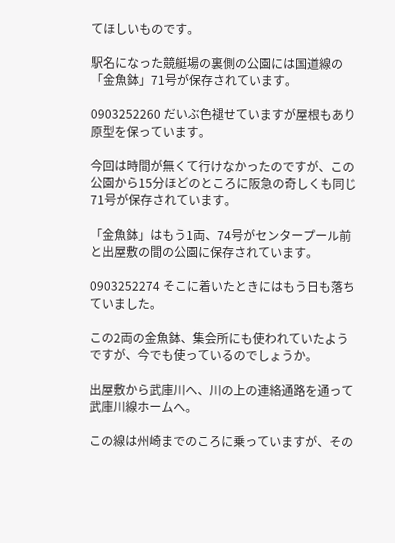てほしいものです。

駅名になった競艇場の裏側の公園には国道線の「金魚鉢」71号が保存されています。

0903252260 だいぶ色褪せていますが屋根もあり原型を保っています。

今回は時間が無くて行けなかったのですが、この公園から15分ほどのところに阪急の奇しくも同じ71号が保存されています。

「金魚鉢」はもう1両、74号がセンタープール前と出屋敷の間の公園に保存されています。

0903252274 そこに着いたときにはもう日も落ちていました。

この2両の金魚鉢、集会所にも使われていたようですが、今でも使っているのでしょうか。

出屋敷から武庫川へ、川の上の連絡通路を通って武庫川線ホームへ。

この線は州崎までのころに乗っていますが、その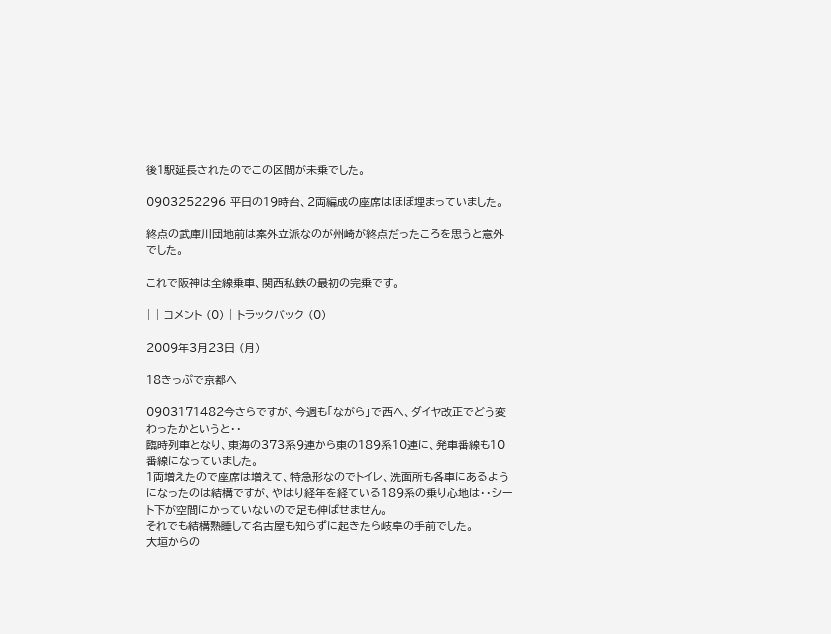後1駅延長されたのでこの区間が未乗でした。

0903252296 平日の19時台、2両編成の座席はほぼ埋まっていました。

終点の武庫川団地前は案外立派なのが州崎が終点だったころを思うと意外でした。

これで阪神は全線乗車、関西私鉄の最初の完乗です。

| | コメント (0) | トラックバック (0)

2009年3月23日 (月)

18きっぷで京都へ

0903171482今さらですが、今週も「ながら」で西へ、ダイヤ改正でどう変わったかというと・・
臨時列車となり、東海の373系9連から東の189系10連に、発車番線も10番線になっていました。
1両増えたので座席は増えて、特急形なのでトイレ、洗面所も各車にあるようになったのは結構ですが、やはり経年を経ている189系の乗り心地は・・シート下が空間にかっていないので足も伸ばせません。
それでも結構熟睡して名古屋も知らずに起きたら岐阜の手前でした。
大垣からの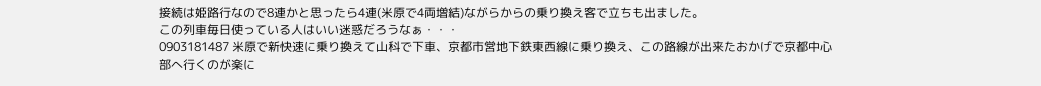接続は姫路行なので8連かと思ったら4連(米原で4両増結)ながらからの乗り換え客で立ちも出ました。
この列車毎日使っている人はいい迷惑だろうなぁ・・・
0903181487 米原で新快速に乗り換えて山科で下車、京都市営地下鉄東西線に乗り換え、この路線が出来たおかげで京都中心部へ行くのが楽に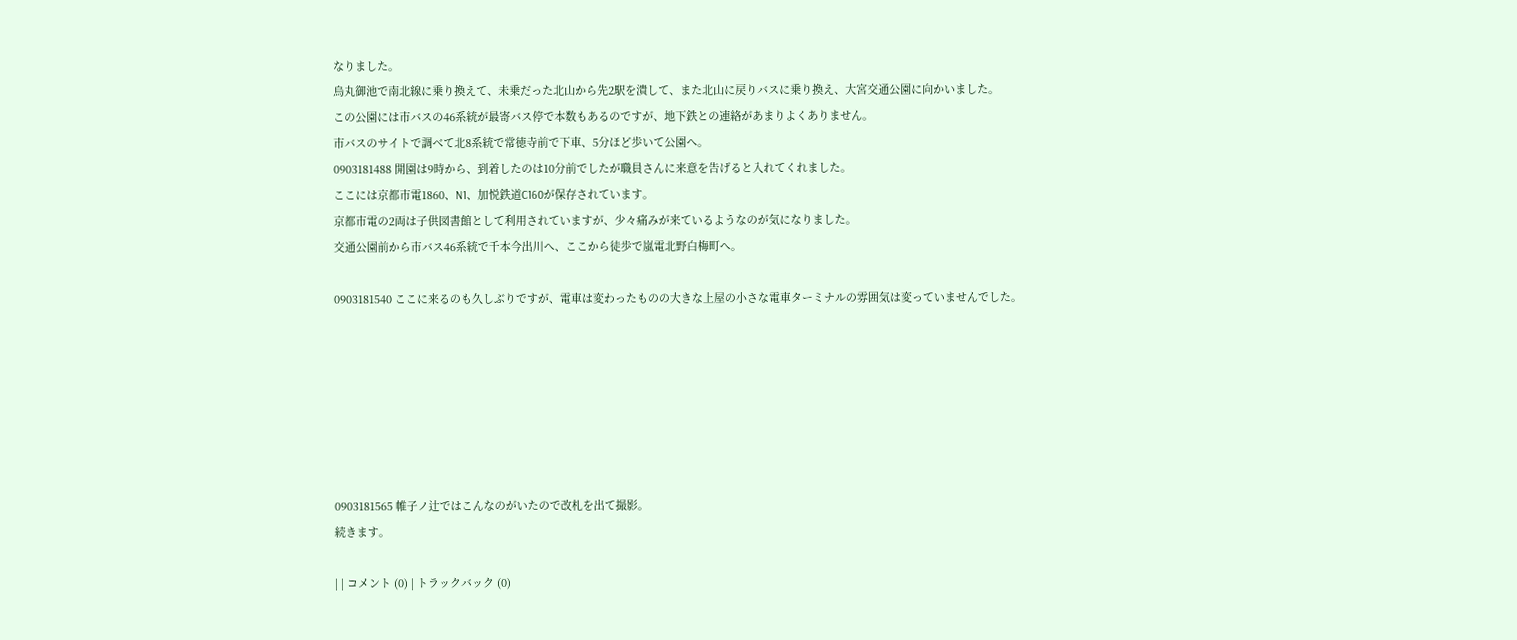なりました。
烏丸御池で南北線に乗り換えて、未乗だった北山から先2駅を潰して、また北山に戻りバスに乗り換え、大宮交通公園に向かいました。
この公園には市バスの46系統が最寄バス停で本数もあるのですが、地下鉄との連絡があまりよくありません。
市バスのサイトで調べて北8系統で常徳寺前で下車、5分ほど歩いて公園へ。
0903181488 開園は9時から、到着したのは10分前でしたが職員さんに来意を告げると入れてくれました。
ここには京都市電1860、N1、加悦鉄道C160が保存されています。
京都市電の2両は子供図書館として利用されていますが、少々痛みが来ているようなのが気になりました。
交通公園前から市バス46系統で千本今出川へ、ここから徒歩で嵐電北野白梅町へ。

0903181540 ここに来るのも久しぶりですが、電車は変わったものの大きな上屋の小さな電車ターミナルの雰囲気は変っていませんでした。







0903181565 帷子ノ辻ではこんなのがいたので改札を出て撮影。
続きます。

| | コメント (0) | トラックバック (0)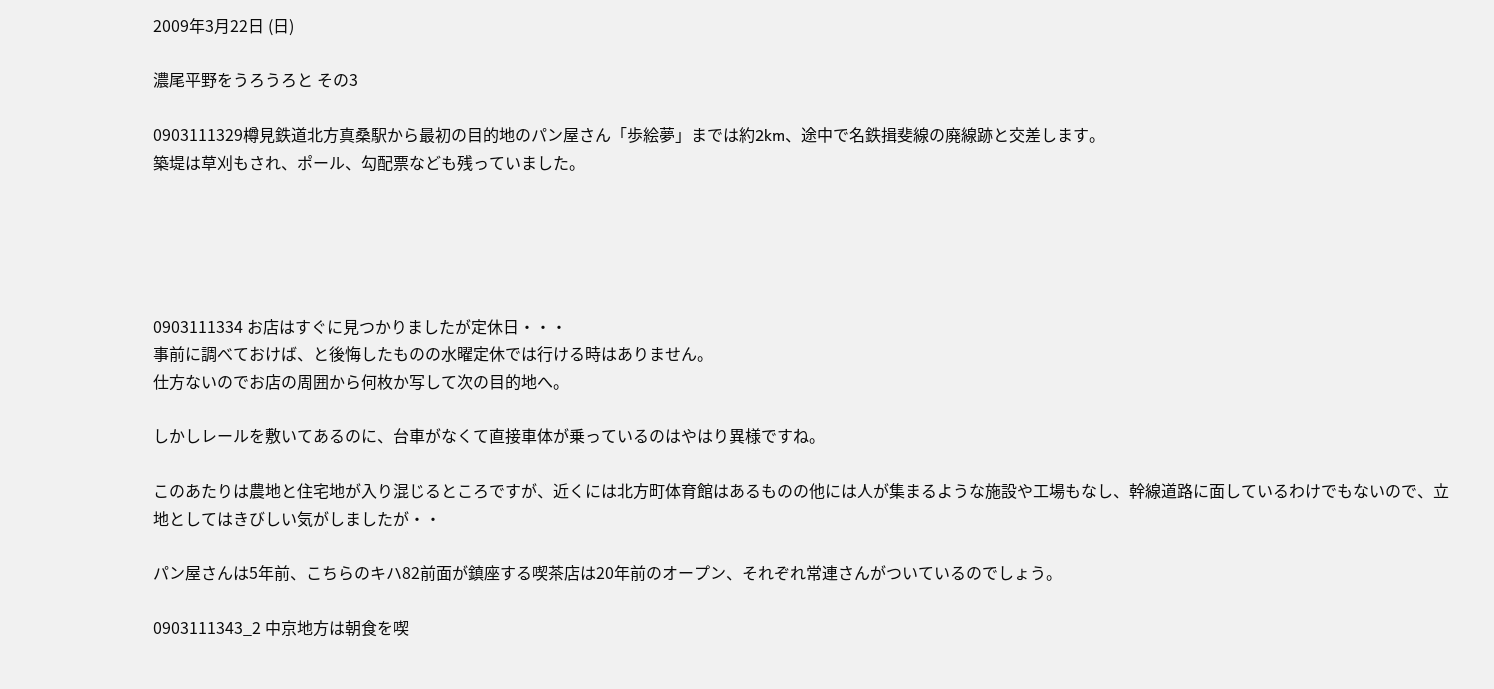2009年3月22日 (日)

濃尾平野をうろうろと その3

0903111329樽見鉄道北方真桑駅から最初の目的地のパン屋さん「歩絵夢」までは約2km、途中で名鉄揖斐線の廃線跡と交差します。
築堤は草刈もされ、ポール、勾配票なども残っていました。





0903111334 お店はすぐに見つかりましたが定休日・・・
事前に調べておけば、と後悔したものの水曜定休では行ける時はありません。
仕方ないのでお店の周囲から何枚か写して次の目的地へ。

しかしレールを敷いてあるのに、台車がなくて直接車体が乗っているのはやはり異様ですね。

このあたりは農地と住宅地が入り混じるところですが、近くには北方町体育館はあるものの他には人が集まるような施設や工場もなし、幹線道路に面しているわけでもないので、立地としてはきびしい気がしましたが・・

パン屋さんは5年前、こちらのキハ82前面が鎮座する喫茶店は20年前のオープン、それぞれ常連さんがついているのでしょう。

0903111343_2 中京地方は朝食を喫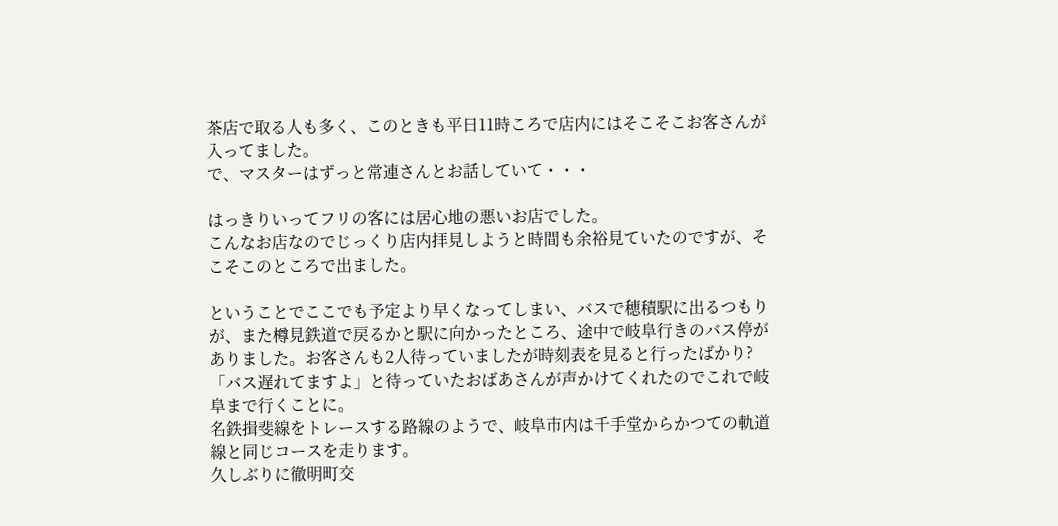茶店で取る人も多く、このときも平日11時ころで店内にはそこそこお客さんが入ってました。
で、マスターはずっと常連さんとお話していて・・・

はっきりいってフリの客には居心地の悪いお店でした。
こんなお店なのでじっくり店内拝見しようと時間も余裕見ていたのですが、そこそこのところで出ました。

ということでここでも予定より早くなってしまい、バスで穂積駅に出るつもりが、また樽見鉄道で戻るかと駅に向かったところ、途中で岐阜行きのバス停がありました。お客さんも2人待っていましたが時刻表を見ると行ったばかり?
「バス遅れてますよ」と待っていたおばあさんが声かけてくれたのでこれで岐阜まで行くことに。
名鉄揖斐線をトレースする路線のようで、岐阜市内は千手堂からかつての軌道線と同じコースを走ります。
久しぶりに徹明町交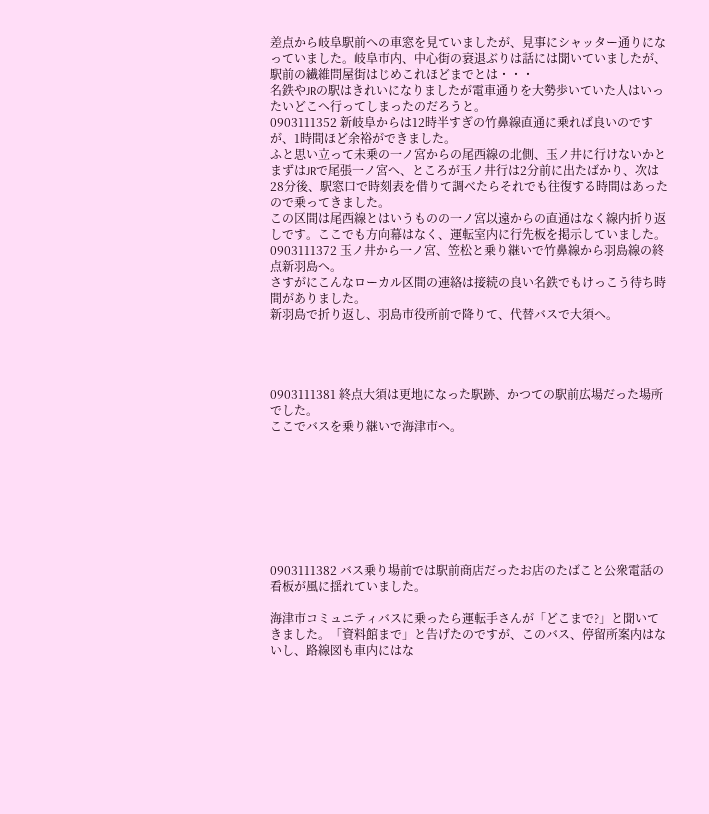差点から岐阜駅前への車窓を見ていましたが、見事にシャッター通りになっていました。岐阜市内、中心街の衰退ぶりは話には聞いていましたが、駅前の繊維問屋街はじめこれほどまでとは・・・
名鉄やJRの駅はきれいになりましたが電車通りを大勢歩いていた人はいったいどこへ行ってしまったのだろうと。
0903111352 新岐阜からは12時半すぎの竹鼻線直通に乗れば良いのですが、1時間ほど余裕ができました。
ふと思い立って未乗の一ノ宮からの尾西線の北側、玉ノ井に行けないかとまずはJRで尾張一ノ宮へ、ところが玉ノ井行は2分前に出たばかり、次は28分後、駅窓口で時刻表を借りて調べたらそれでも往復する時間はあったので乗ってきました。
この区間は尾西線とはいうものの一ノ宮以遠からの直通はなく線内折り返しです。ここでも方向幕はなく、運転室内に行先板を掲示していました。
0903111372 玉ノ井から一ノ宮、笠松と乗り継いで竹鼻線から羽島線の終点新羽島へ。
さすがにこんなローカル区間の連絡は接続の良い名鉄でもけっこう待ち時間がありました。
新羽島で折り返し、羽島市役所前で降りて、代替バスで大須へ。




0903111381 終点大須は更地になった駅跡、かつての駅前広場だった場所でした。
ここでバスを乗り継いで海津市へ。








0903111382 バス乗り場前では駅前商店だったお店のたばこと公衆電話の看板が風に揺れていました。

海津市コミュニティバスに乗ったら運転手さんが「どこまで?」と聞いてきました。「資料館まで」と告げたのですが、このバス、停留所案内はないし、路線図も車内にはな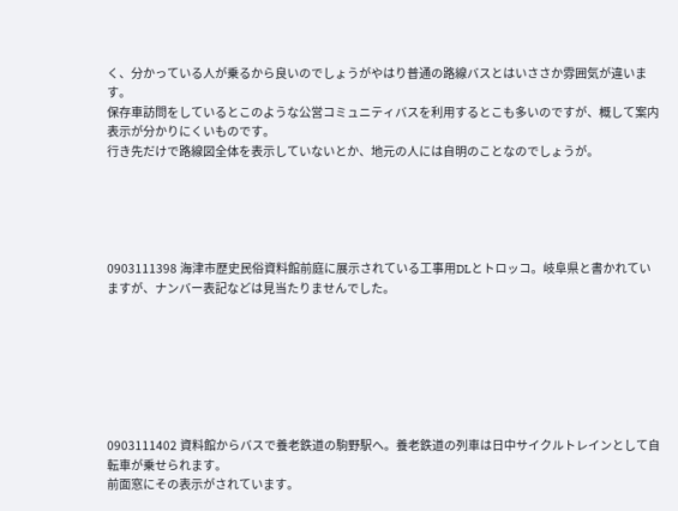く、分かっている人が乗るから良いのでしょうがやはり普通の路線バスとはいささか雰囲気が違います。
保存車訪問をしているとこのような公営コミュニティバスを利用するとこも多いのですが、概して案内表示が分かりにくいものです。
行き先だけで路線図全体を表示していないとか、地元の人には自明のことなのでしょうが。





0903111398 海津市歴史民俗資料館前庭に展示されている工事用DLとトロッコ。岐阜県と書かれていますが、ナンバー表記などは見当たりませんでした。







0903111402 資料館からバスで養老鉄道の駒野駅へ。養老鉄道の列車は日中サイクルトレインとして自転車が乗せられます。
前面窓にその表示がされています。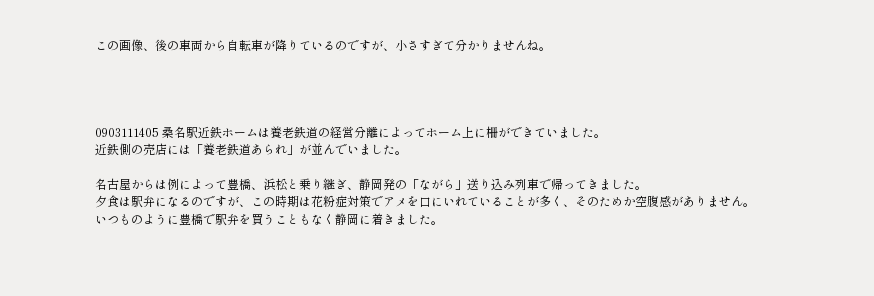この画像、後の車両から自転車が降りているのですが、小さすぎて分かりませんね。




0903111405 桑名駅近鉄ホームは養老鉄道の経営分離によってホーム上に柵ができていました。
近鉄側の売店には「養老鉄道あられ」が並んでいました。

名古屋からは例によって豊橋、浜松と乗り継ぎ、静岡発の「ながら」送り込み列車で帰ってきました。
夕食は駅弁になるのですが、この時期は花粉症対策でアメを口にいれていることが多く、そのためか空腹感がありません。
いつものように豊橋で駅弁を買うこともなく静岡に着きました。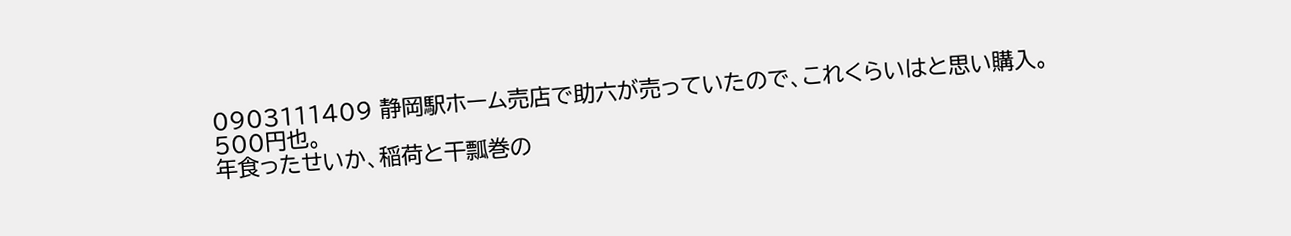0903111409 静岡駅ホーム売店で助六が売っていたので、これくらいはと思い購入。500円也。
年食ったせいか、稲荷と干瓢巻の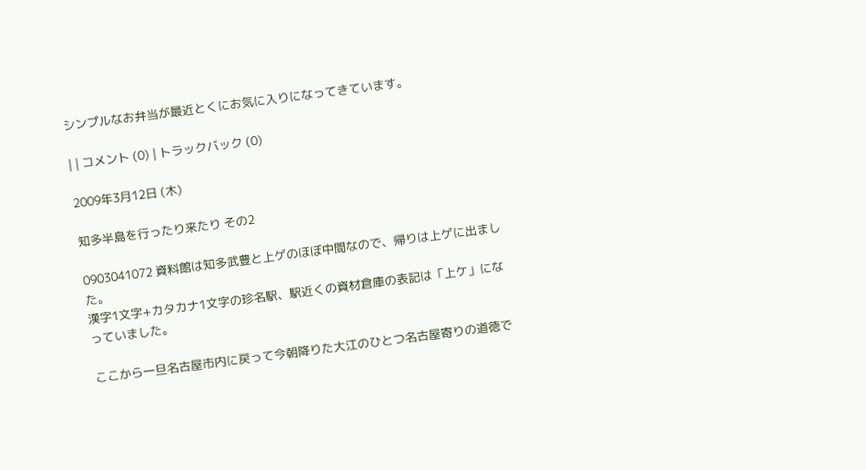シンプルなお弁当が最近とくにお気に入りになってきています。

| | コメント (0) | トラックバック (0)

2009年3月12日 (木)

知多半島を行ったり来たり その2

0903041072 資料館は知多武豊と上ゲのほぼ中間なので、帰りは上ゲに出ました。
漢字1文字+カタカナ1文字の珍名駅、駅近くの資材倉庫の表記は「上ケ」になっていました。

ここから一旦名古屋市内に戻って今朝降りた大江のひとつ名古屋寄りの道徳で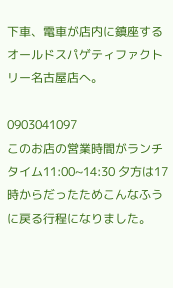下車、電車が店内に鎮座するオールドスパゲティファクトリー名古屋店へ。

0903041097
このお店の営業時間がランチタイム11:00~14:30 夕方は17時からだったためこんなふうに戻る行程になりました。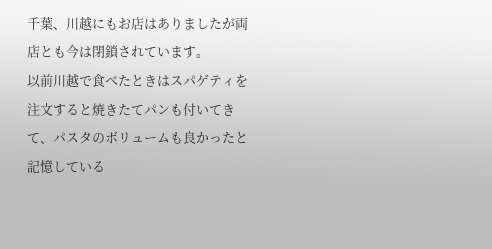千葉、川越にもお店はありましたが両店とも今は閉鎖されています。
以前川越で食べたときはスパゲティを注文すると焼きたてパンも付いてきて、パスタのボリュームも良かったと記憶している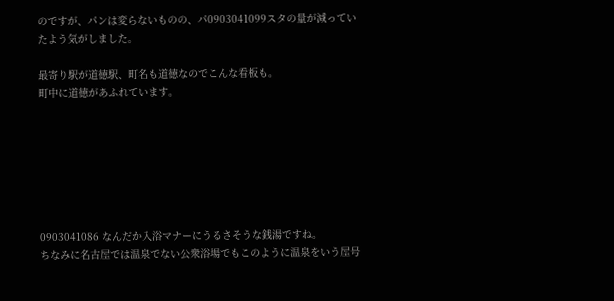のですが、パンは変らないものの、パ0903041099スタの量が減っていたよう気がしました。

最寄り駅が道徳駅、町名も道徳なのでこんな看板も。
町中に道徳があふれています。







0903041086 なんだか入浴マナーにうるさそうな銭湯ですね。
ちなみに名古屋では温泉でない公衆浴場でもこのように温泉をいう屋号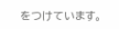をつけています。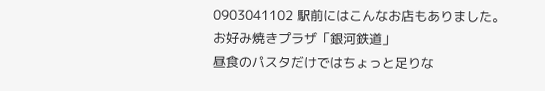0903041102 駅前にはこんなお店もありました。
お好み焼きプラザ「銀河鉄道」
昼食のパスタだけではちょっと足りな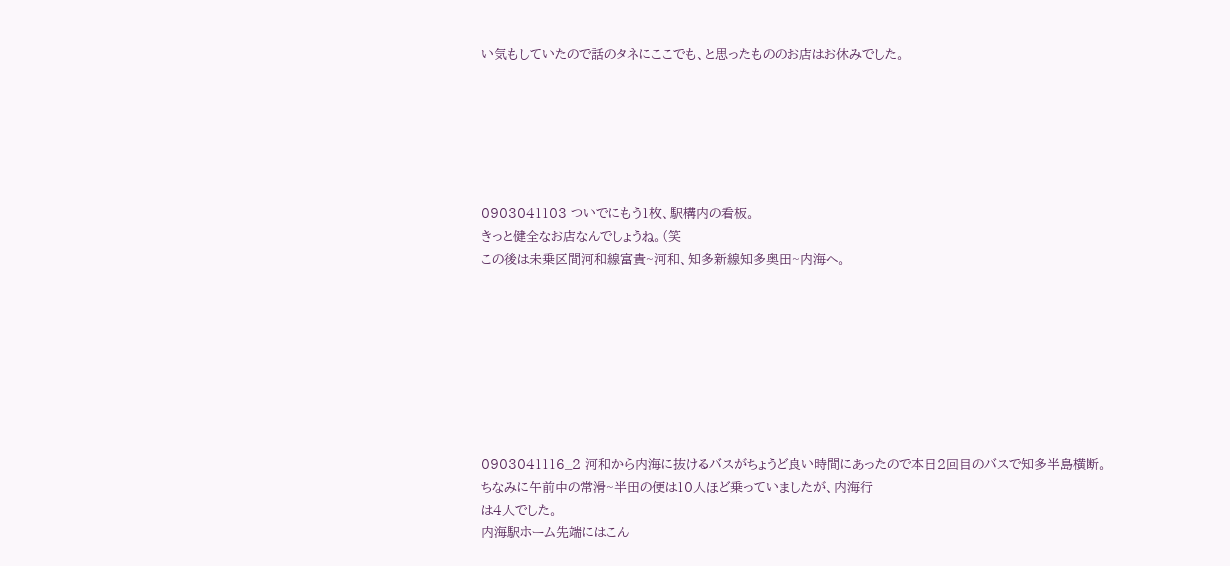い気もしていたので話のタネにここでも、と思ったもののお店はお休みでした。






0903041103 ついでにもう1枚、駅構内の看板。
きっと健全なお店なんでしょうね。(笑
この後は未乗区間河和線富貴~河和、知多新線知多奥田~内海へ。








0903041116_2 河和から内海に抜けるバスがちょうど良い時間にあったので本日2回目のバスで知多半島横断。
ちなみに午前中の常滑~半田の便は10人ほど乗っていましたが、内海行
は4人でした。
内海駅ホーム先端にはこん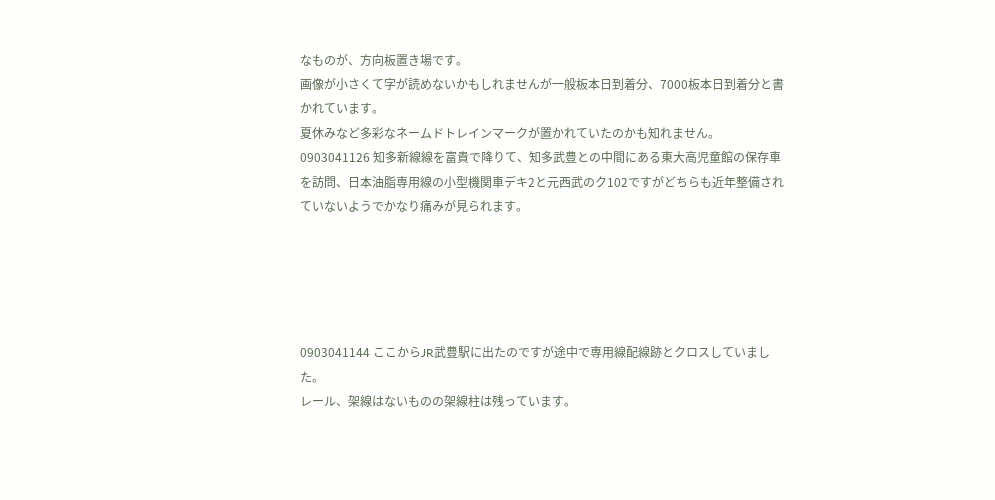なものが、方向板置き場です。
画像が小さくて字が読めないかもしれませんが一般板本日到着分、7000板本日到着分と書かれています。
夏休みなど多彩なネームドトレインマークが置かれていたのかも知れません。
0903041126 知多新線線を富貴で降りて、知多武豊との中間にある東大高児童館の保存車を訪問、日本油脂専用線の小型機関車デキ2と元西武のク102ですがどちらも近年整備されていないようでかなり痛みが見られます。





0903041144 ここからJR武豊駅に出たのですが途中で専用線配線跡とクロスしていました。
レール、架線はないものの架線柱は残っています。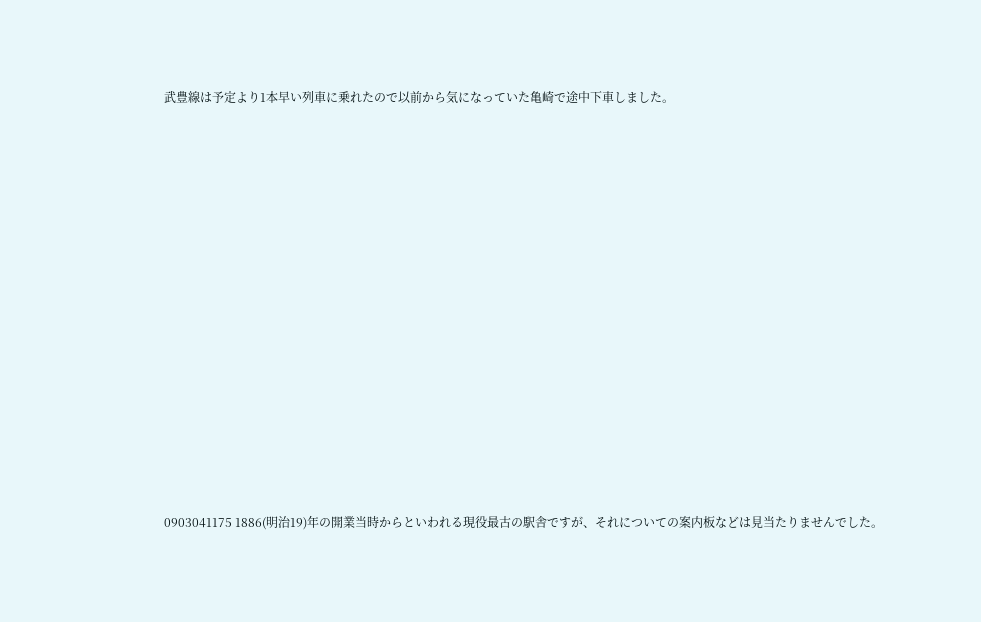武豊線は予定より1本早い列車に乗れたので以前から気になっていた亀崎で途中下車しました。















0903041175 1886(明治19)年の開業当時からといわれる現役最古の駅舎ですが、それについての案内板などは見当たりませんでした。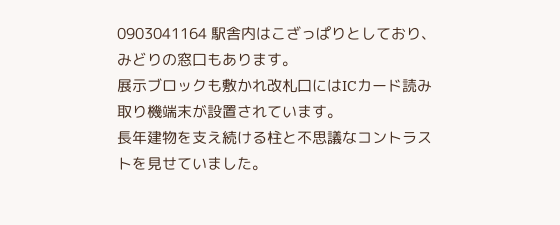0903041164 駅舎内はこざっぱりとしており、みどりの窓口もあります。
展示ブロックも敷かれ改札口にはICカード読み取り機端末が設置されています。
長年建物を支え続ける柱と不思議なコントラストを見せていました。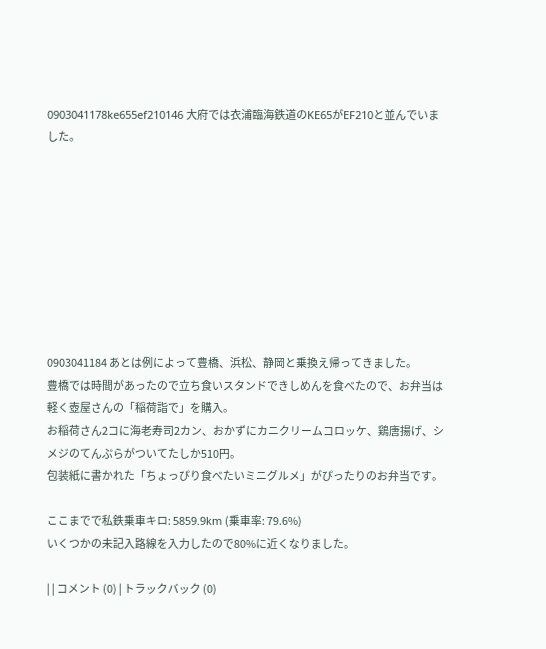0903041178ke655ef210146 大府では衣浦臨海鉄道のKE65がEF210と並んでいました。









0903041184 あとは例によって豊橋、浜松、静岡と乗換え帰ってきました。
豊橋では時間があったので立ち食いスタンドできしめんを食べたので、お弁当は軽く壺屋さんの「稲荷詣で」を購入。
お稲荷さん2コに海老寿司2カン、おかずにカニクリームコロッケ、鶏唐揚げ、シメジのてんぷらがついてたしか510円。
包装紙に書かれた「ちょっぴり食べたいミニグルメ」がぴったりのお弁当です。

ここまでで私鉄乗車キロ: 5859.9km (乗車率: 79.6%)
いくつかの未記入路線を入力したので80%に近くなりました。

| | コメント (0) | トラックバック (0)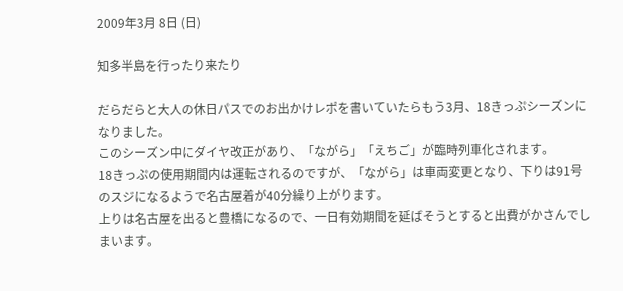2009年3月 8日 (日)

知多半島を行ったり来たり

だらだらと大人の休日パスでのお出かけレポを書いていたらもう3月、18きっぷシーズンになりました。
このシーズン中にダイヤ改正があり、「ながら」「えちご」が臨時列車化されます。
18きっぷの使用期間内は運転されるのですが、「ながら」は車両変更となり、下りは91号のスジになるようで名古屋着が40分繰り上がります。
上りは名古屋を出ると豊橋になるので、一日有効期間を延ばそうとすると出費がかさんでしまいます。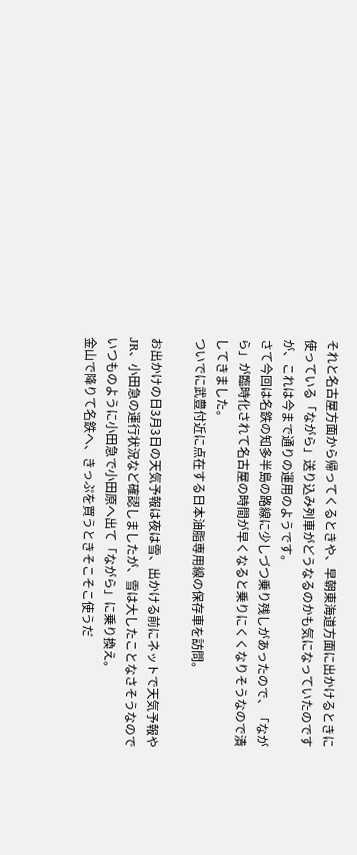それと名古屋方面から帰ってくるときや、早朝東海道方面に出かけるときに使っている「ながら」送り込み列車がどうなるのかも気になっていたのですが、これは今まで通りの運用のようです。
さて今回は名鉄の知多半島の路線に少しづつ乗り残しがあったので、「ながら」が臨時化されて名古屋の時間が早くなると乗りにくくなりそうなので潰してきました。
ついでに武豊付近に点在する日本油脂専用線の保存車を訪問。

お出かけの日3月3日の天気予報は夜は雪、出かける前にネットで天気予報やJR、小田急の運行状況など確認しましたが、雪は大したことなさそうなのでいつものように小田急で小田原へ出て「ながら」に乗り換え。
金山で降りて名鉄へ、きっぷを買うときそこそこ使うだ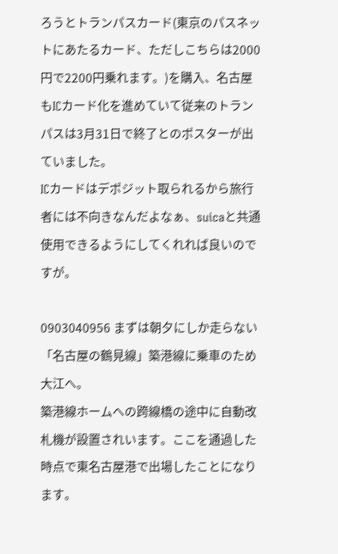ろうとトランパスカード(東京のパスネットにあたるカード、ただしこちらは2000円で2200円乗れます。)を購入、名古屋もICカード化を進めていて従来のトランパスは3月31日で終了とのポスターが出ていました。
ICカードはデポジット取られるから旅行者には不向きなんだよなぁ、suicaと共通使用できるようにしてくれれば良いのですが。

0903040956 まずは朝夕にしか走らない「名古屋の鶴見線」築港線に乗車のため大江へ。
築港線ホームへの跨線橋の途中に自動改札機が設置されいます。ここを通過した時点で東名古屋港で出場したことになります。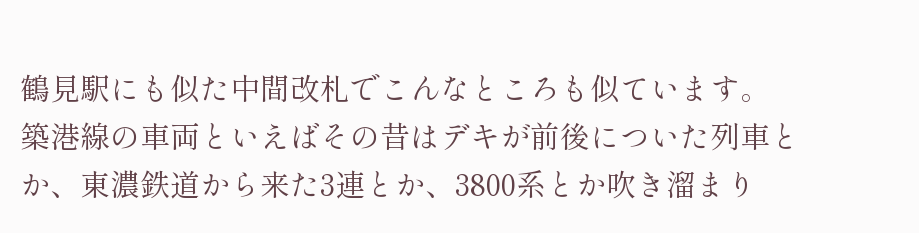鶴見駅にも似た中間改札でこんなところも似ています。
築港線の車両といえばその昔はデキが前後についた列車とか、東濃鉄道から来た3連とか、3800系とか吹き溜まり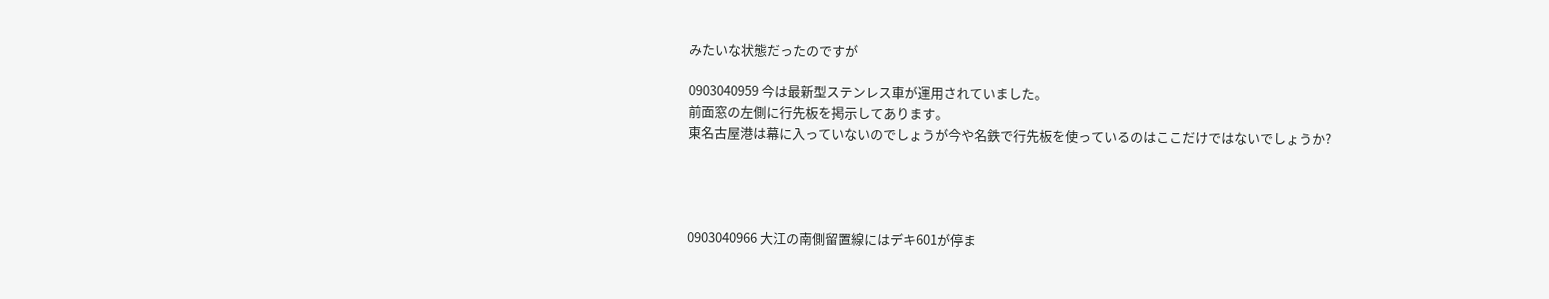みたいな状態だったのですが

0903040959 今は最新型ステンレス車が運用されていました。
前面窓の左側に行先板を掲示してあります。
東名古屋港は幕に入っていないのでしょうが今や名鉄で行先板を使っているのはここだけではないでしょうか?




0903040966 大江の南側留置線にはデキ601が停ま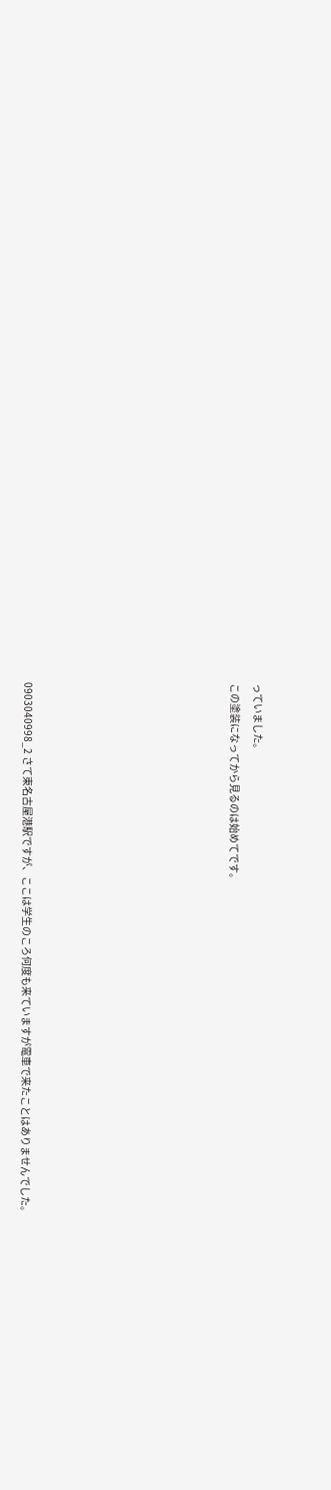っていました。
この塗装になってから見るのは始めてです。








0903040998_2 さて東名古屋港駅ですが、ここは学生のころ何度も来ていますが電車で来たことはありませんでした。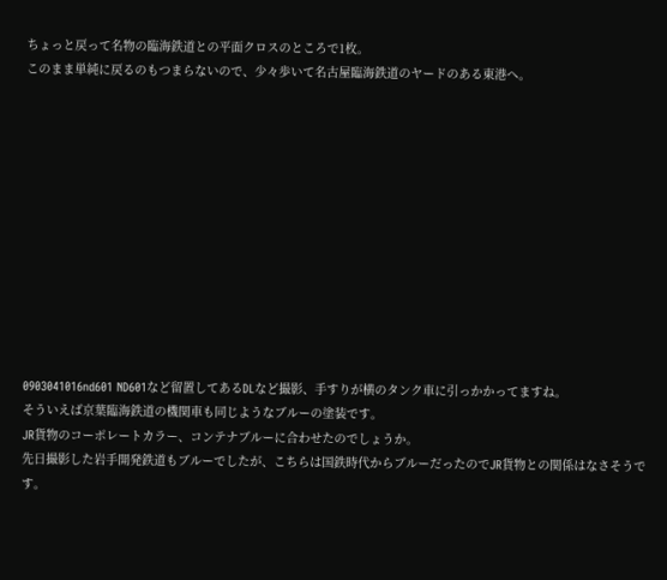ちょっと戻って名物の臨海鉄道との平面クロスのところで1枚。
このまま単純に戻るのもつまらないので、少々歩いて名古屋臨海鉄道のヤードのある東港へ。












0903041016nd601 ND601など留置してあるDLなど撮影、手すりが横のタンク車に引っかかってますね。
そういえば京葉臨海鉄道の機関車も同じようなブルーの塗装です。
JR貨物のコーポレートカラー、コンテナブルーに合わせたのでしょうか。
先日撮影した岩手開発鉄道もブルーでしたが、こちらは国鉄時代からブルーだったのでJR貨物との関係はなさそうです。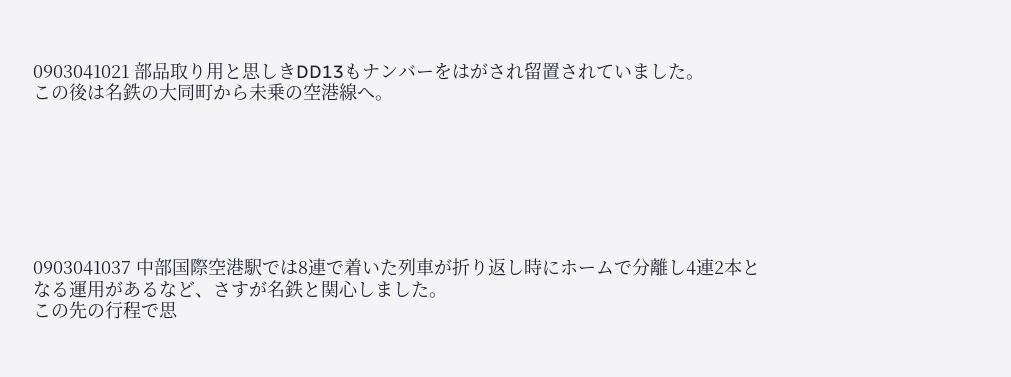0903041021 部品取り用と思しきDD13もナンバーをはがされ留置されていました。
この後は名鉄の大同町から未乗の空港線へ。







0903041037 中部国際空港駅では8連で着いた列車が折り返し時にホームで分離し4連2本となる運用があるなど、さすが名鉄と関心しました。
この先の行程で思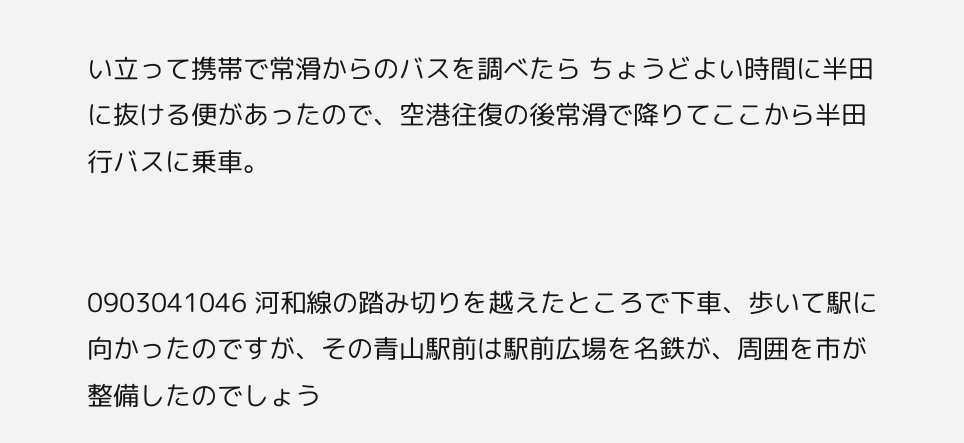い立って携帯で常滑からのバスを調べたら ちょうどよい時間に半田に抜ける便があったので、空港往復の後常滑で降りてここから半田行バスに乗車。


0903041046 河和線の踏み切りを越えたところで下車、歩いて駅に 向かったのですが、その青山駅前は駅前広場を名鉄が、周囲を市が整備したのでしょう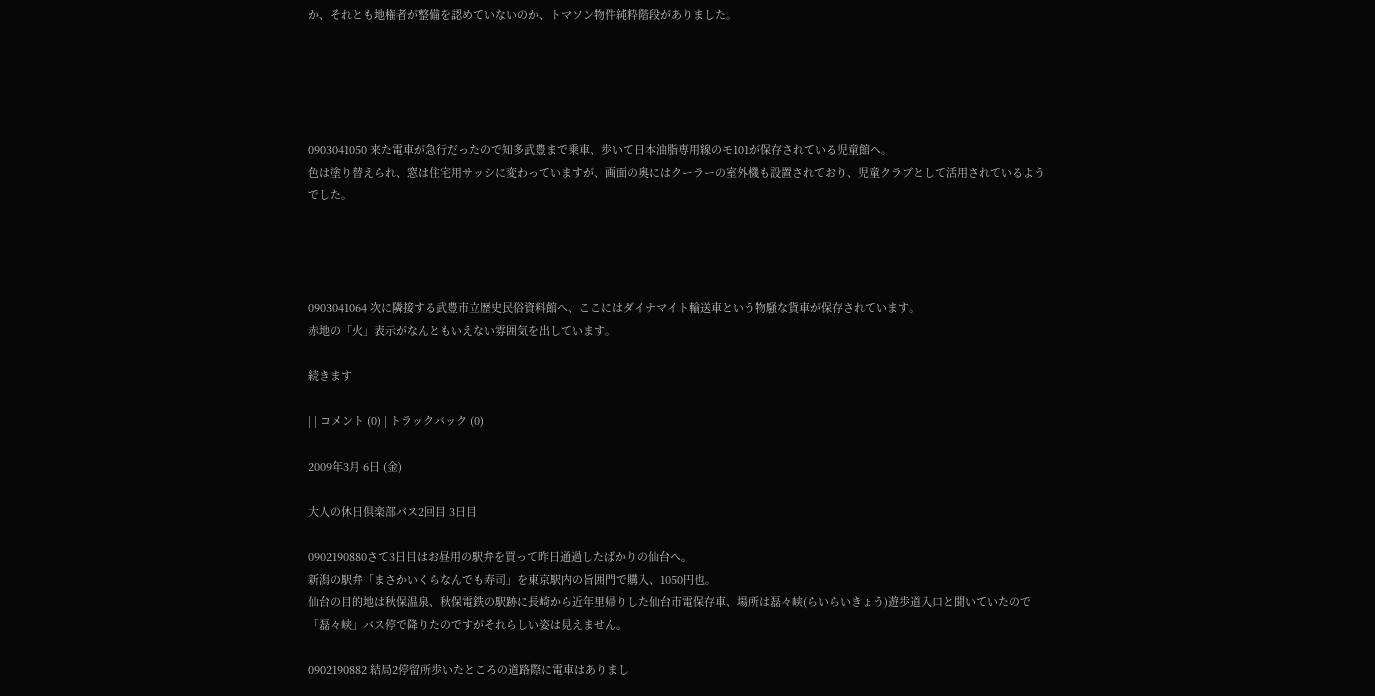か、それとも地権者が整備を認めていないのか、トマソン物件純粋階段がありました。





0903041050 来た電車が急行だったので知多武豊まで乗車、歩いて日本油脂専用線のモ101が保存されている児童館へ。
色は塗り替えられ、窓は住宅用サッシに変わっていますが、画面の奥にはクーラーの室外機も設置されており、児童クラブとして活用されているようでした。




0903041064 次に隣接する武豊市立歴史民俗資料館へ、ここにはダイナマイト輸送車という物騒な貨車が保存されています。
赤地の「火」表示がなんともいえない雰囲気を出しています。

続きます

| | コメント (0) | トラックバック (0)

2009年3月 6日 (金)

大人の休日倶楽部パス2回目 3日目

0902190880さて3日目はお昼用の駅弁を買って昨日通過したばかりの仙台へ。
新潟の駅弁「まさかいくらなんでも寿司」を東京駅内の旨囲門で購入、1050円也。
仙台の目的地は秋保温泉、秋保電鉄の駅跡に長崎から近年里帰りした仙台市電保存車、場所は磊々峡(らいらいきょう)遊歩道入口と聞いていたので「磊々峡」バス停で降りたのですがそれらしい姿は見えません。

0902190882 結局2停留所歩いたところの道路際に電車はありまし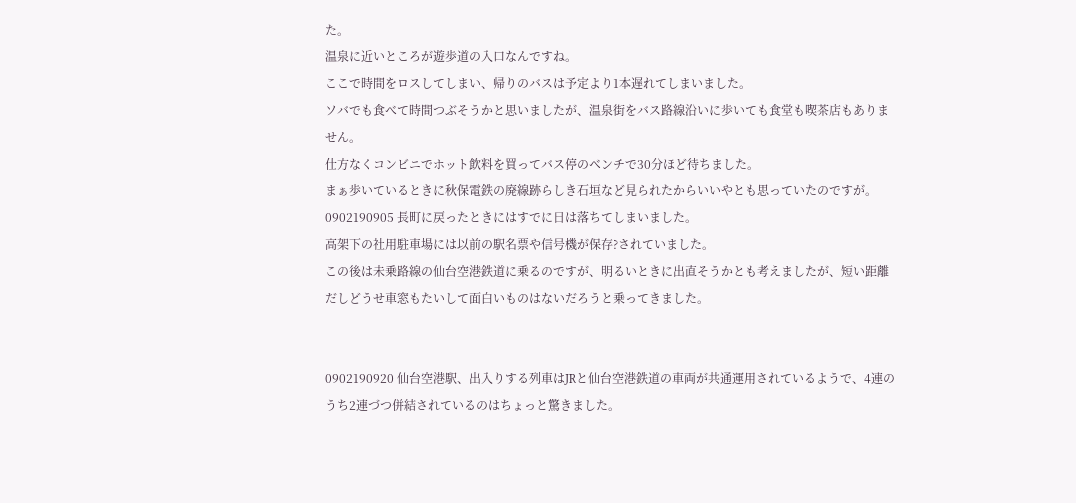た。
温泉に近いところが遊歩道の入口なんですね。
ここで時間をロスしてしまい、帰りのバスは予定より1本遅れてしまいました。
ソバでも食べて時間つぶそうかと思いましたが、温泉街をバス路線沿いに歩いても食堂も喫茶店もありません。
仕方なくコンビニでホット飲料を買ってバス停のベンチで30分ほど待ちました。
まぁ歩いているときに秋保電鉄の廃線跡らしき石垣など見られたからいいやとも思っていたのですが。
0902190905 長町に戻ったときにはすでに日は落ちてしまいました。
高架下の社用駐車場には以前の駅名票や信号機が保存?されていました。
この後は未乗路線の仙台空港鉄道に乗るのですが、明るいときに出直そうかとも考えましたが、短い距離だしどうせ車窓もたいして面白いものはないだろうと乗ってきました。


0902190920 仙台空港駅、出入りする列車はJRと仙台空港鉄道の車両が共通運用されているようで、4連のうち2連づつ併結されているのはちょっと驚きました。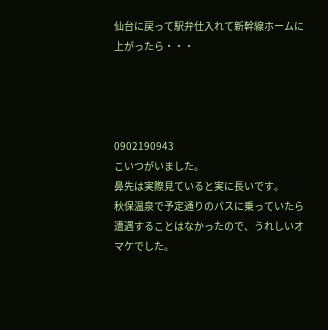仙台に戻って駅弁仕入れて新幹線ホームに上がったら・・・




0902190943
こいつがいました。
鼻先は実際見ていると実に長いです。
秋保温泉で予定通りのバスに乗っていたら遭遇することはなかったので、うれしいオマケでした。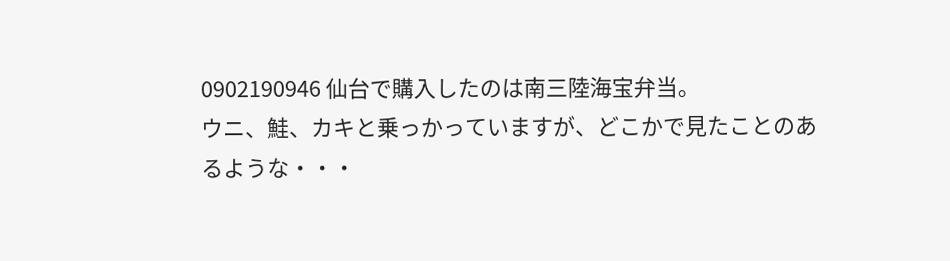0902190946 仙台で購入したのは南三陸海宝弁当。
ウニ、鮭、カキと乗っかっていますが、どこかで見たことのあるような・・・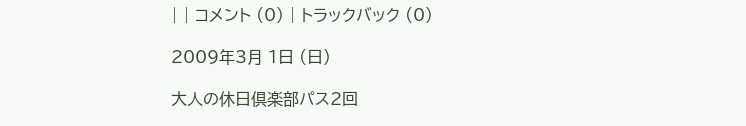| | コメント (0) | トラックバック (0)

2009年3月 1日 (日)

大人の休日倶楽部パス2回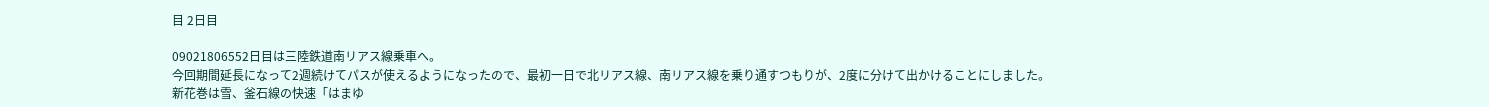目 2日目

09021806552日目は三陸鉄道南リアス線乗車へ。
今回期間延長になって2週続けてパスが使えるようになったので、最初一日で北リアス線、南リアス線を乗り通すつもりが、2度に分けて出かけることにしました。
新花巻は雪、釜石線の快速「はまゆ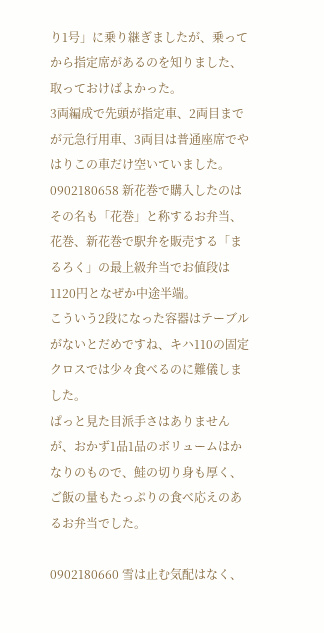り1号」に乗り継ぎましたが、乗ってから指定席があるのを知りました、取っておけばよかった。
3両編成で先頭が指定車、2両目までが元急行用車、3両目は普通座席でやはりこの車だけ空いていました。
0902180658 新花巻で購入したのはその名も「花巻」と称するお弁当、花巻、新花巻で駅弁を販売する「まるろく」の最上級弁当でお値段は1120円となぜか中途半端。
こういう2段になった容器はテーブルがないとだめですね、キハ110の固定クロスでは少々食べるのに難儀しました。
ぱっと見た目派手さはありませんが、おかず1品1品のボリュームはかなりのもので、鮭の切り身も厚く、ご飯の量もたっぷりの食べ応えのあるお弁当でした。

0902180660 雪は止む気配はなく、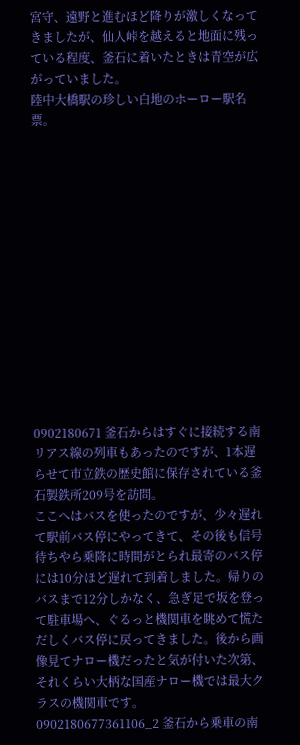宮守、遠野と進むほど降りが激しくなってきましたが、仙人峠を越えると地面に残っている程度、釜石に着いたときは青空が広がっていました。
陸中大橋駅の珍しい白地のホーロー駅名票。














0902180671 釜石からはすぐに接続する南リアス線の列車もあったのですが、1本遅らせて市立鉄の歴史館に保存されている釜石製鉄所209号を訪問。
ここへはバスを使ったのですが、少々遅れて駅前バス停にやってきて、その後も信号待ちやら乗降に時間がとられ最寄のバス停には10分ほど遅れて到着しました。帰りのバスまで12分しかなく、急ぎ足で坂を登って駐車場へ、ぐるっと機関車を眺めて慌ただしくバス停に戻ってきました。後から画像見てナロー機だったと気が付いた次第、それくらい大柄な国産ナロー機では最大クラスの機関車です。
0902180677361106_2 釜石から乗車の南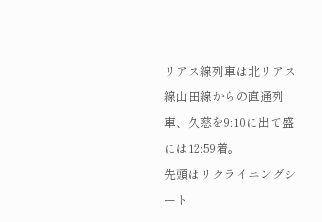リアス線列車は北リアス線山田線からの直通列車、久慈を9:10に出て盛には12:59着。
先頭はリクライニングシート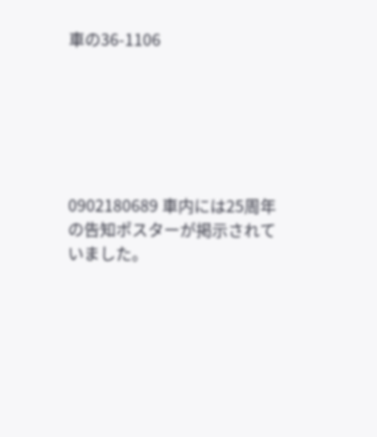車の36-1106






0902180689 車内には25周年の告知ポスターが掲示されていました。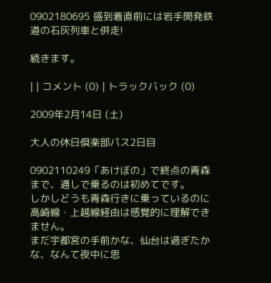0902180695 盛到着直前には岩手開発鉄道の石灰列車と併走!

続きます。

| | コメント (0) | トラックバック (0)

2009年2月14日 (土)

大人の休日倶楽部パス2日目

0902110249「あけぼの」で終点の青森まで、通しで乗るのは初めてです。
しかしどうも青森行きに乗っているのに高崎線・上越線経由は感覚的に理解できません。
まだ宇都宮の手前かな、仙台は過ぎたかな、なんて夜中に思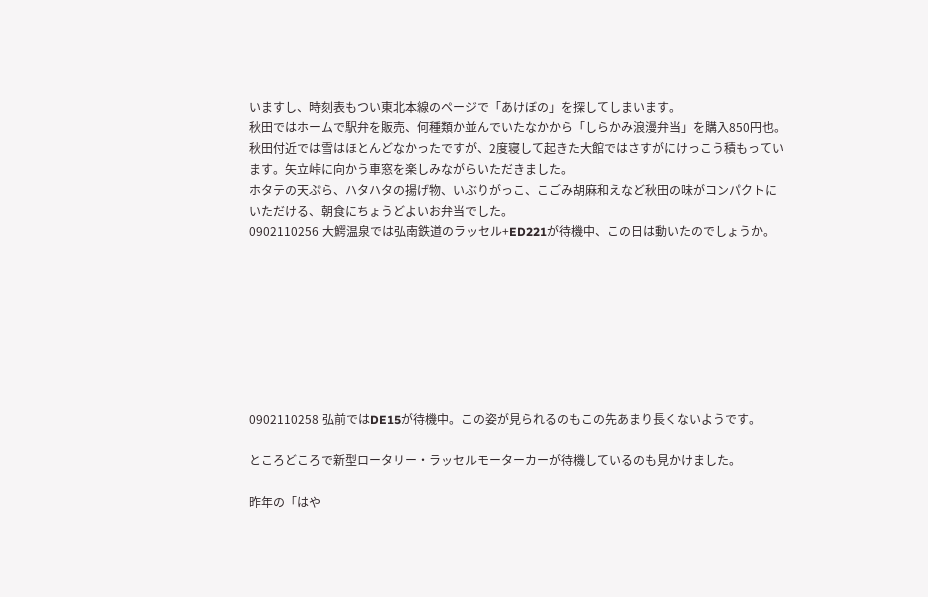いますし、時刻表もつい東北本線のページで「あけぼの」を探してしまいます。
秋田ではホームで駅弁を販売、何種類か並んでいたなかから「しらかみ浪漫弁当」を購入850円也。
秋田付近では雪はほとんどなかったですが、2度寝して起きた大館ではさすがにけっこう積もっています。矢立峠に向かう車窓を楽しみながらいただきました。
ホタテの天ぷら、ハタハタの揚げ物、いぶりがっこ、こごみ胡麻和えなど秋田の味がコンパクトにいただける、朝食にちょうどよいお弁当でした。
0902110256 大鰐温泉では弘南鉄道のラッセル+ED221が待機中、この日は動いたのでしょうか。








0902110258 弘前ではDE15が待機中。この姿が見られるのもこの先あまり長くないようです。

ところどころで新型ロータリー・ラッセルモーターカーが待機しているのも見かけました。

昨年の「はや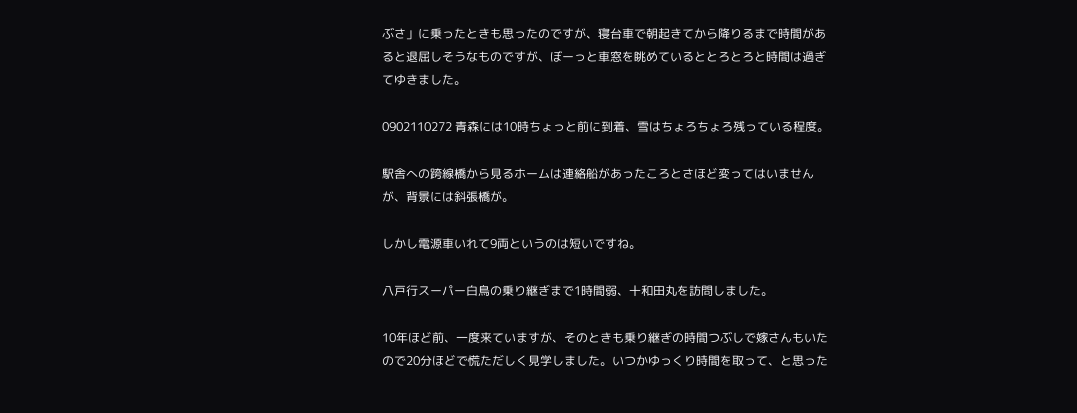ぶさ」に乗ったときも思ったのですが、寝台車で朝起きてから降りるまで時間があると退屈しそうなものですが、ぼーっと車窓を眺めているととろとろと時間は過ぎてゆきました。

0902110272 青森には10時ちょっと前に到着、雪はちょろちょろ残っている程度。

駅舎への跨線橋から見るホームは連絡船があったころとさほど変ってはいませんが、背景には斜張橋が。

しかし電源車いれて9両というのは短いですね。

八戸行スーパー白鳥の乗り継ぎまで1時間弱、十和田丸を訪問しました。

10年ほど前、一度来ていますが、そのときも乗り継ぎの時間つぶしで嫁さんもいたので20分ほどで慌ただしく見学しました。いつかゆっくり時間を取って、と思った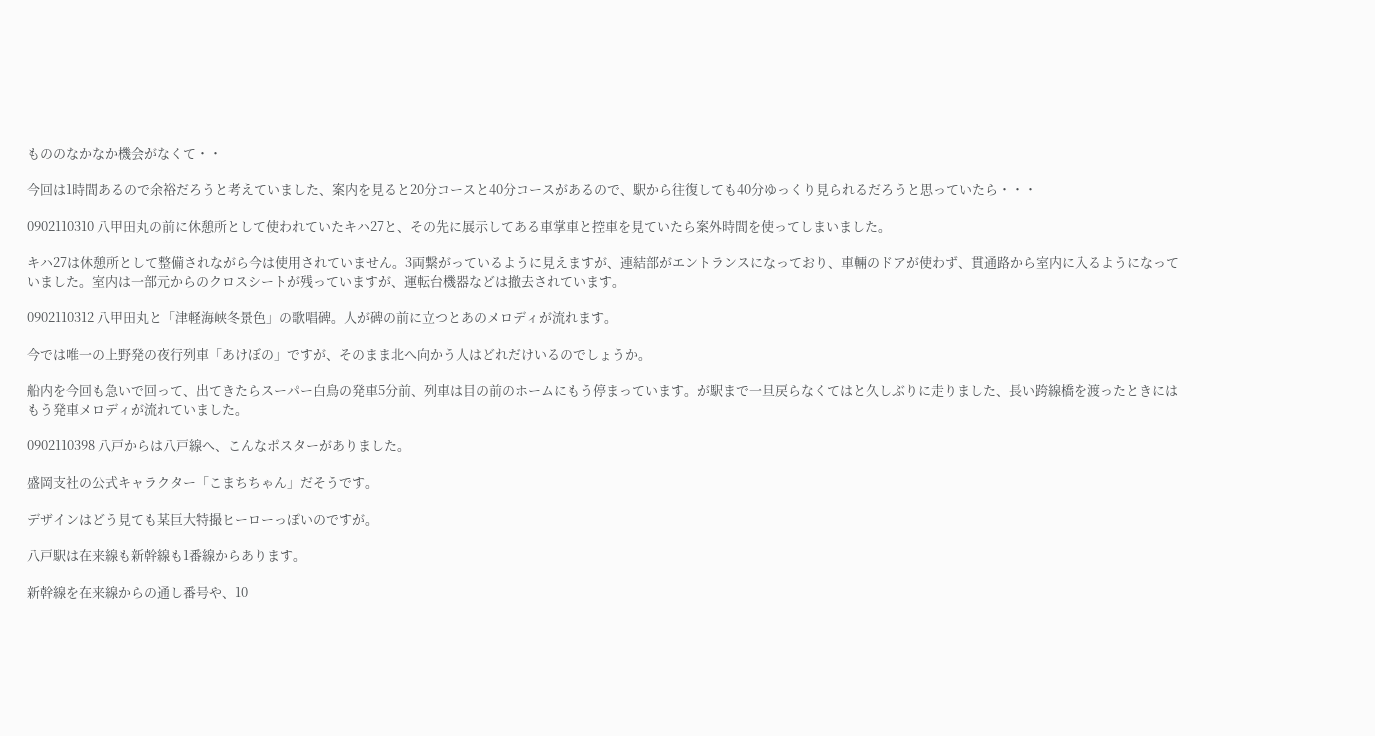もののなかなか機会がなくて・・

今回は1時間あるので余裕だろうと考えていました、案内を見ると20分コースと40分コースがあるので、駅から往復しても40分ゆっくり見られるだろうと思っていたら・・・

0902110310 八甲田丸の前に休憩所として使われていたキハ27と、その先に展示してある車掌車と控車を見ていたら案外時間を使ってしまいました。

キハ27は休憩所として整備されながら今は使用されていません。3両繋がっているように見えますが、連結部がエントランスになっており、車輛のドアが使わず、貫通路から室内に入るようになっていました。室内は一部元からのクロスシートが残っていますが、運転台機器などは撤去されています。

0902110312 八甲田丸と「津軽海峡冬景色」の歌唱碑。人が碑の前に立つとあのメロディが流れます。

今では唯一の上野発の夜行列車「あけぼの」ですが、そのまま北へ向かう人はどれだけいるのでしょうか。

船内を今回も急いで回って、出てきたらスーパー白鳥の発車5分前、列車は目の前のホームにもう停まっています。が駅まで一旦戻らなくてはと久しぶりに走りました、長い跨線橋を渡ったときにはもう発車メロディが流れていました。

0902110398 八戸からは八戸線へ、こんなポスターがありました。

盛岡支社の公式キャラクター「こまちちゃん」だそうです。

デザインはどう見ても某巨大特撮ヒーローっぽいのですが。

八戸駅は在来線も新幹線も1番線からあります。

新幹線を在来線からの通し番号や、10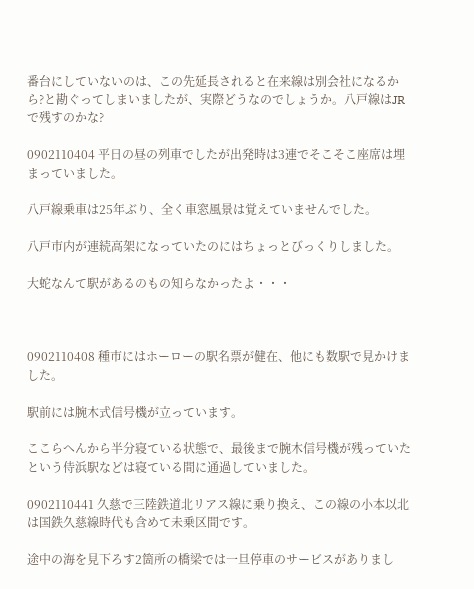番台にしていないのは、この先延長されると在来線は別会社になるから?と勘ぐってしまいましたが、実際どうなのでしょうか。八戸線はJRで残すのかな?

0902110404 平日の昼の列車でしたが出発時は3連でそこそこ座席は埋まっていました。

八戸線乗車は25年ぶり、全く車窓風景は覚えていませんでした。

八戸市内が連続高架になっていたのにはちょっとびっくりしました。

大蛇なんて駅があるのもの知らなかったよ・・・



0902110408 種市にはホーローの駅名票が健在、他にも数駅で見かけました。

駅前には腕木式信号機が立っています。

ここらへんから半分寝ている状態で、最後まで腕木信号機が残っていたという侍浜駅などは寝ている間に通過していました。

0902110441 久慈で三陸鉄道北リアス線に乗り換え、この線の小本以北は国鉄久慈線時代も含めて未乗区間です。

途中の海を見下ろす2箇所の橋梁では一旦停車のサービスがありまし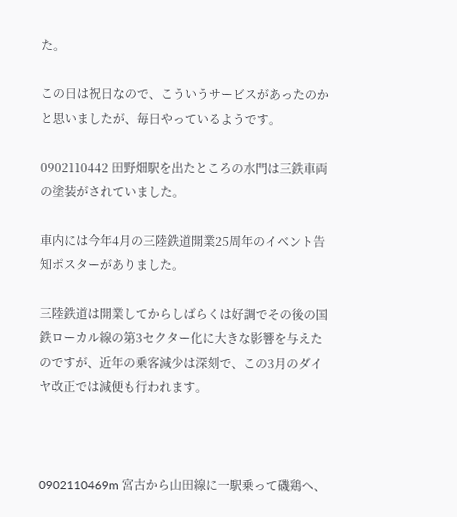た。

この日は祝日なので、こういうサービスがあったのかと思いましたが、毎日やっているようです。

0902110442 田野畑駅を出たところの水門は三鉄車両の塗装がされていました。

車内には今年4月の三陸鉄道開業25周年のイベント告知ポスターがありました。

三陸鉄道は開業してからしばらくは好調でその後の国鉄ローカル線の第3セクター化に大きな影響を与えたのですが、近年の乗客減少は深刻で、この3月のダイヤ改正では減便も行われます。



0902110469m 宮古から山田線に一駅乗って磯鶏へ、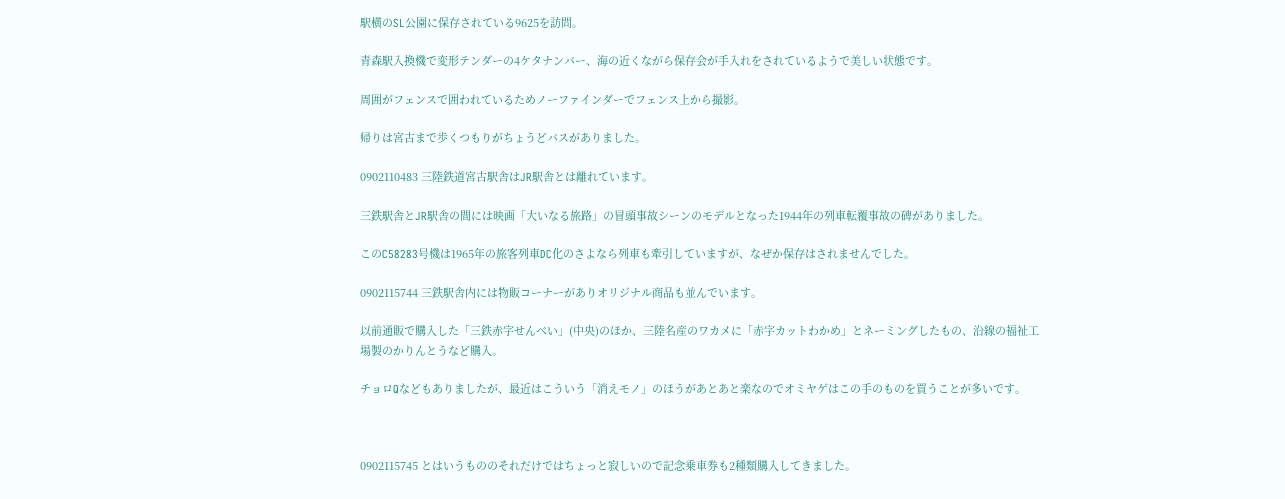駅横のSL公園に保存されている9625を訪問。

青森駅入換機で変形テンダーの4ケタナンバー、海の近くながら保存会が手入れをされているようで美しい状態です。

周囲がフェンスで囲われているためノーファインダーでフェンス上から撮影。

帰りは宮古まで歩くつもりがちょうどバスがありました。

0902110483 三陸鉄道宮古駅舎はJR駅舎とは離れています。

三鉄駅舎とJR駅舎の間には映画「大いなる旅路」の冒頭事故シーンのモデルとなった1944年の列車転覆事故の碑がありました。

このC58283号機は1965年の旅客列車DC化のさよなら列車も牽引していますが、なぜか保存はされませんでした。

0902115744 三鉄駅舎内には物販コーナーがありオリジナル商品も並んでいます。

以前通販で購入した「三鉄赤字せんべい」(中央)のほか、三陸名産のワカメに「赤字カットわかめ」とネーミングしたもの、沿線の福祉工場製のかりんとうなど購入。

チョロQなどもありましたが、最近はこういう「消えモノ」のほうがあとあと楽なのでオミヤゲはこの手のものを買うことが多いです。



0902115745 とはいうもののそれだけではちょっと寂しいので記念乗車券も2種類購入してきました。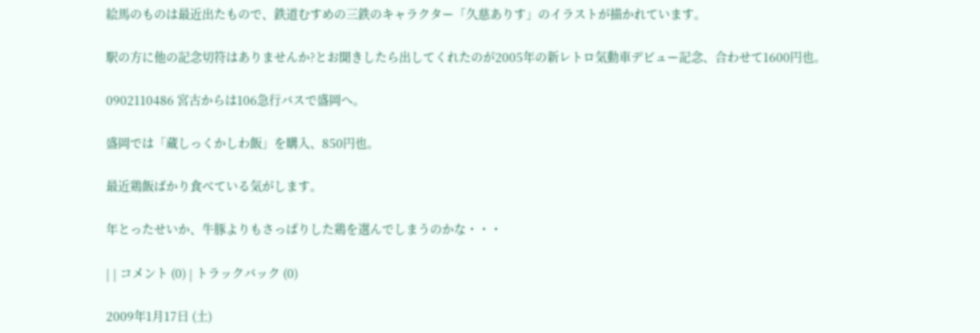絵馬のものは最近出たもので、鉄道むすめの三鉄のキャラクター「久慈ありす」のイラストが描かれています。

駅の方に他の記念切符はありませんか?とお聞きしたら出してくれたのが2005年の新レトロ気動車デビュー記念、合わせて1600円也。

0902110486 宮古からは106急行バスで盛岡へ。

盛岡では「蔵しっくかしわ飯」を購入、850円也。

最近鶏飯ばかり食べている気がします。

年とったせいか、牛豚よりもさっぱりした鶏を選んでしまうのかな・・・

| | コメント (0) | トラックバック (0)

2009年1月17日 (土)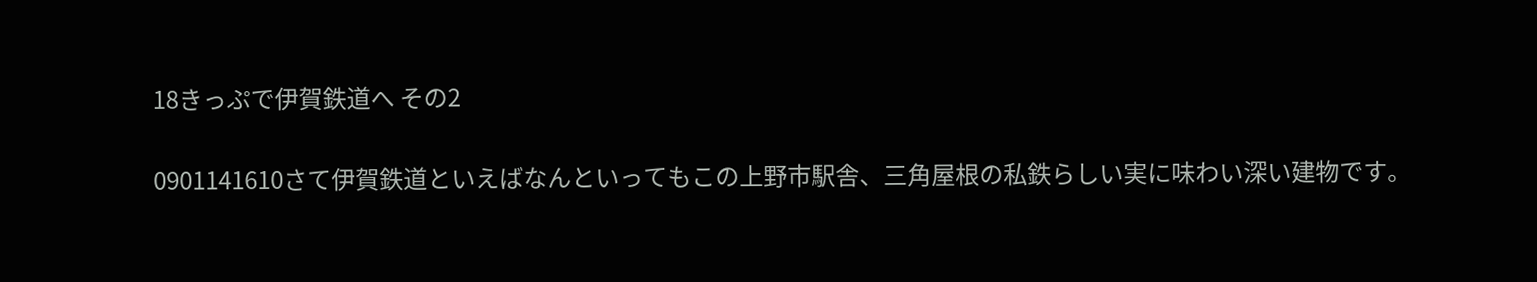18きっぷで伊賀鉄道へ その2

0901141610さて伊賀鉄道といえばなんといってもこの上野市駅舎、三角屋根の私鉄らしい実に味わい深い建物です。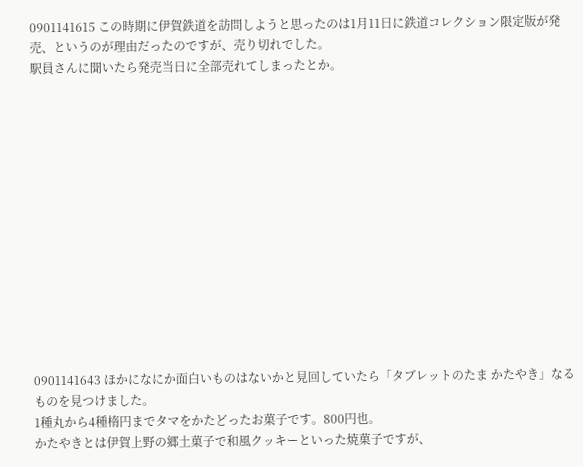0901141615 この時期に伊賀鉄道を訪問しようと思ったのは1月11日に鉄道コレクション限定版が発売、というのが理由だったのですが、売り切れでした。
駅員さんに聞いたら発売当日に全部売れてしまったとか。














0901141643 ほかになにか面白いものはないかと見回していたら「タブレットのたま かたやき」なるものを見つけました。
1種丸から4種楕円までタマをかたどったお菓子です。800円也。
かたやきとは伊賀上野の郷土菓子で和風クッキーといった焼菓子ですが、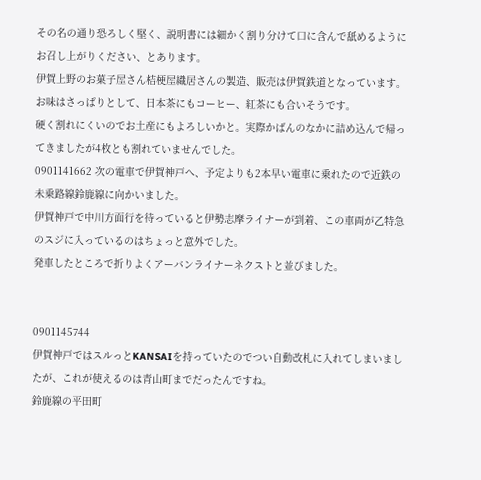その名の通り恐ろしく堅く、説明書には細かく割り分けて口に含んで舐めるようにお召し上がりください、とあります。
伊賀上野のお菓子屋さん桔梗屋織居さんの製造、販売は伊賀鉄道となっています。
お味はさっぱりとして、日本茶にもコーヒー、紅茶にも合いそうです。
硬く割れにくいのでお土産にもよろしいかと。実際かばんのなかに詰め込んで帰ってきましたが4枚とも割れていませんでした。
0901141662 次の電車で伊賀神戸へ、予定よりも2本早い電車に乗れたので近鉄の未乗路線鈴鹿線に向かいました。
伊賀神戸で中川方面行を待っていると伊勢志摩ライナーが到着、この車両が乙特急のスジに入っているのはちょっと意外でした。
発車したところで折りよくアーバンライナーネクストと並びました。


0901145744
伊賀神戸ではスルっとKANSAIを持っていたのでつい自動改札に入れてしまいましたが、これが使えるのは青山町までだったんですね。
鈴鹿線の平田町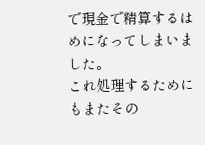で現金で精算するはめになってしまいました。
これ処理するためにもまたその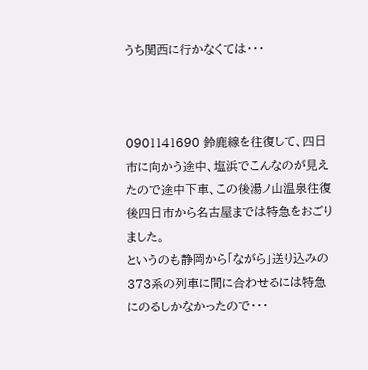うち関西に行かなくては・・・



0901141690 鈴鹿線を往復して、四日市に向かう途中、塩浜でこんなのが見えたので途中下車、この後湯ノ山温泉往復後四日市から名古屋までは特急をおごりました。
というのも静岡から「ながら」送り込みの373系の列車に間に合わせるには特急にのるしかなかったので・・・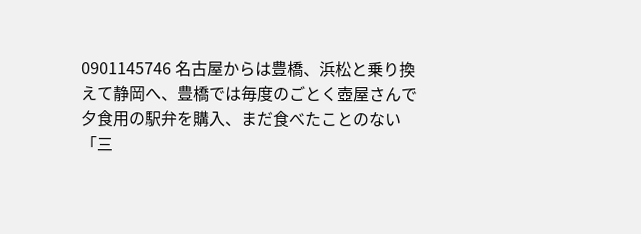0901145746 名古屋からは豊橋、浜松と乗り換えて静岡へ、豊橋では毎度のごとく壺屋さんで夕食用の駅弁を購入、まだ食べたことのない「三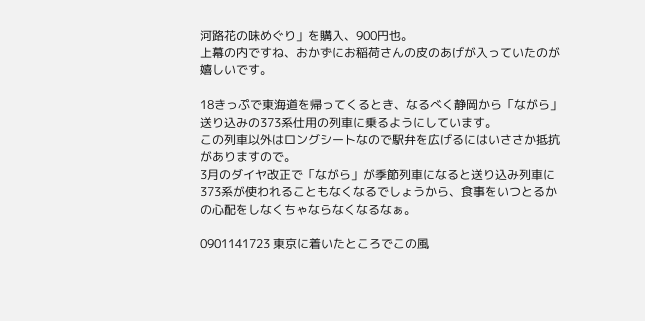河路花の味めぐり」を購入、900円也。
上幕の内ですね、おかずにお稲荷さんの皮のあげが入っていたのが嬉しいです。

18きっぷで東海道を帰ってくるとき、なるべく静岡から「ながら」送り込みの373系仕用の列車に乗るようにしています。
この列車以外はロングシートなので駅弁を広げるにはいささか抵抗がありますので。
3月のダイヤ改正で「ながら」が季節列車になると送り込み列車に373系が使われることもなくなるでしょうから、食事をいつとるかの心配をしなくちゃならなくなるなぁ。

0901141723 東京に着いたところでこの風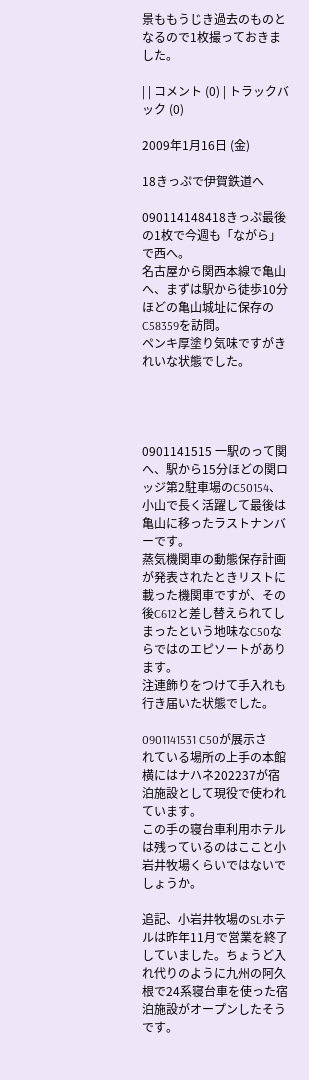景ももうじき過去のものとなるので1枚撮っておきました。

| | コメント (0) | トラックバック (0)

2009年1月16日 (金)

18きっぷで伊賀鉄道へ

090114148418きっぷ最後の1枚で今週も「ながら」で西へ。
名古屋から関西本線で亀山へ、まずは駅から徒歩10分ほどの亀山城址に保存のC58359を訪問。
ペンキ厚塗り気味ですがきれいな状態でした。




0901141515 一駅のって関へ、駅から15分ほどの関ロッジ第2駐車場のC50154、小山で長く活躍して最後は亀山に移ったラストナンバーです。
蒸気機関車の動態保存計画が発表されたときリストに載った機関車ですが、その後C612と差し替えられてしまったという地味なC50ならではのエピソートがあります。
注連飾りをつけて手入れも行き届いた状態でした。

0901141531 C50が展示されている場所の上手の本館横にはナハネ202237が宿泊施設として現役で使われています。
この手の寝台車利用ホテルは残っているのはここと小岩井牧場くらいではないでしょうか。

追記、小岩井牧場のSLホテルは昨年11月で営業を終了していました。ちょうど入れ代りのように九州の阿久根で24系寝台車を使った宿泊施設がオープンしたそうです。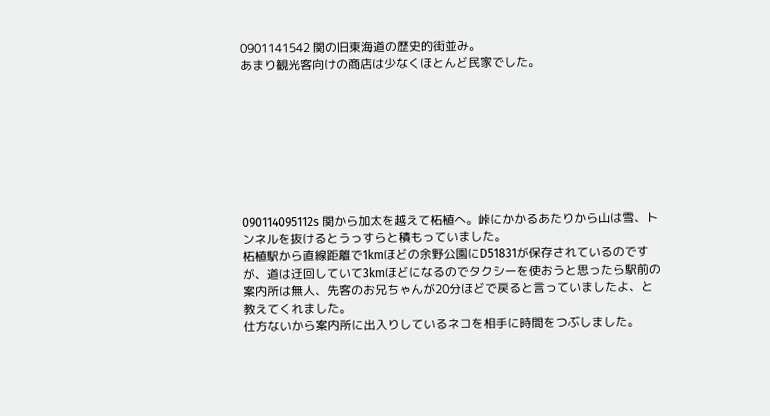0901141542 関の旧東海道の歴史的街並み。
あまり観光客向けの商店は少なくほとんど民家でした。








090114095112s 関から加太を越えて柘植へ。峠にかかるあたりから山は雪、トンネルを抜けるとうっすらと積もっていました。
柘植駅から直線距離で1kmほどの余野公園にD51831が保存されているのですが、道は迂回していて3kmほどになるのでタクシーを使おうと思ったら駅前の案内所は無人、先客のお兄ちゃんが20分ほどで戻ると言っていましたよ、と教えてくれました。
仕方ないから案内所に出入りしているネコを相手に時間をつぶしました。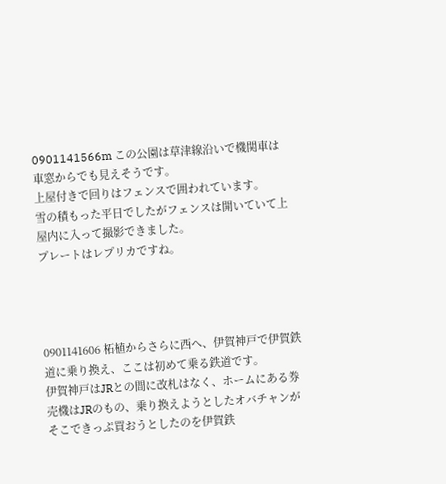0901141566m この公園は草津線沿いで機関車は車窓からでも見えそうです。
上屋付きで回りはフェンスで囲われています。
雪の積もった平日でしたがフェンスは開いていて上屋内に入って撮影できました。
プレートはレプリカですね。




0901141606 柘植からさらに西へ、伊賀神戸で伊賀鉄道に乗り換え、ここは初めて乗る鉄道です。
伊賀神戸はJRとの間に改札はなく、ホームにある券売機はJRのもの、乗り換えようとしたオバチャンがそこできっぷ買おうとしたのを伊賀鉄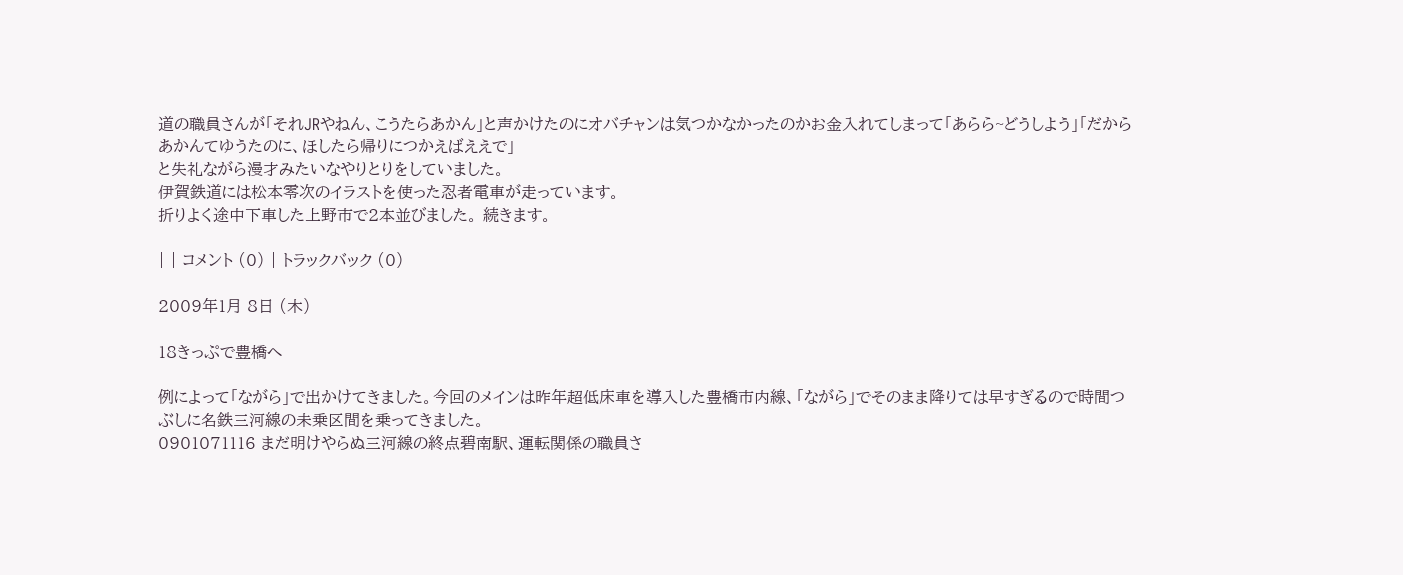道の職員さんが「それJRやねん、こうたらあかん」と声かけたのにオバチャンは気つかなかったのかお金入れてしまって「あらら~どうしよう」「だからあかんてゆうたのに、ほしたら帰りにつかえばええで」
と失礼ながら漫才みたいなやりとりをしていました。
伊賀鉄道には松本零次のイラストを使った忍者電車が走っています。
折りよく途中下車した上野市で2本並びました。 続きます。

| | コメント (0) | トラックバック (0)

2009年1月 8日 (木)

18きっぷで豊橋へ

例によって「ながら」で出かけてきました。今回のメインは昨年超低床車を導入した豊橋市内線、「ながら」でそのまま降りては早すぎるので時間つぶしに名鉄三河線の未乗区間を乗ってきました。
0901071116 まだ明けやらぬ三河線の終点碧南駅、運転関係の職員さ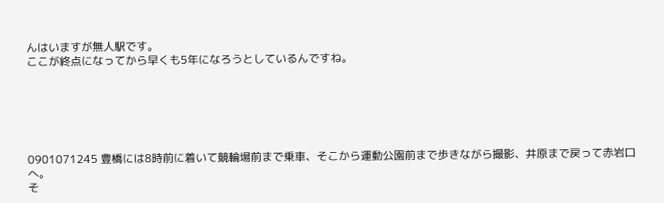んはいますが無人駅です。
ここが終点になってから早くも5年になろうとしているんですね。






0901071245 豊橋には8時前に着いて競輪場前まで乗車、そこから運動公園前まで歩きながら撮影、井原まで戻って赤岩口へ。
そ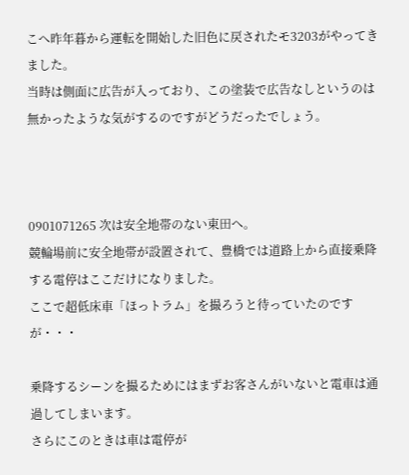こへ昨年暮から運転を開始した旧色に戻されたモ3203がやってきました。
当時は側面に広告が入っており、この塗装で広告なしというのは無かったような気がするのですがどうだったでしょう。



0901071265 次は安全地帯のない東田へ。
競輪場前に安全地帯が設置されて、豊橋では道路上から直接乗降する電停はここだけになりました。
ここで超低床車「ほっトラム」を撮ろうと待っていたのですが・・・

乗降するシーンを撮るためにはまずお客さんがいないと電車は通過してしまいます。
さらにこのときは車は電停が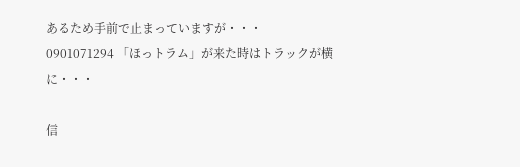あるため手前で止まっていますが・・・
0901071294 「ほっトラム」が来た時はトラックが横に・・・

信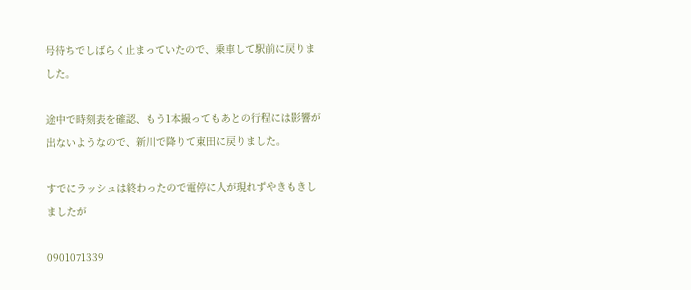号待ちでしばらく止まっていたので、乗車して駅前に戻りました。

途中で時刻表を確認、もう1本撮ってもあとの行程には影響が出ないようなので、新川で降りて東田に戻りました。

すでにラッシュは終わったので電停に人が現れずやきもきしましたが

0901071339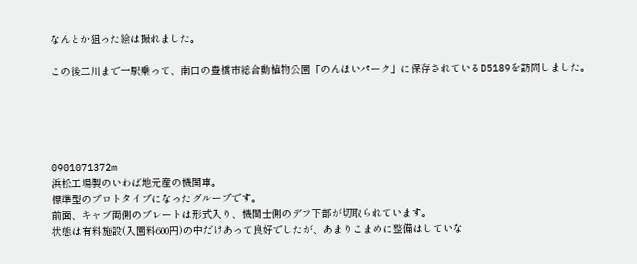なんとか狙った絵は撮れました。

この後二川まで一駅乗って、南口の豊橋市総合動植物公園「のんほいパーク」に保存されているD5189を訪問しました。





0901071372m
浜松工場製のいわば地元産の機関車。
標準型のプロトタイプになったグループです。
前面、キャブ両側のプレートは形式入り、機関士側のデフ下部が切取られています。
状態は有料施設(入園料600円)の中だけあって良好でしたが、あまりこまめに整備はしていな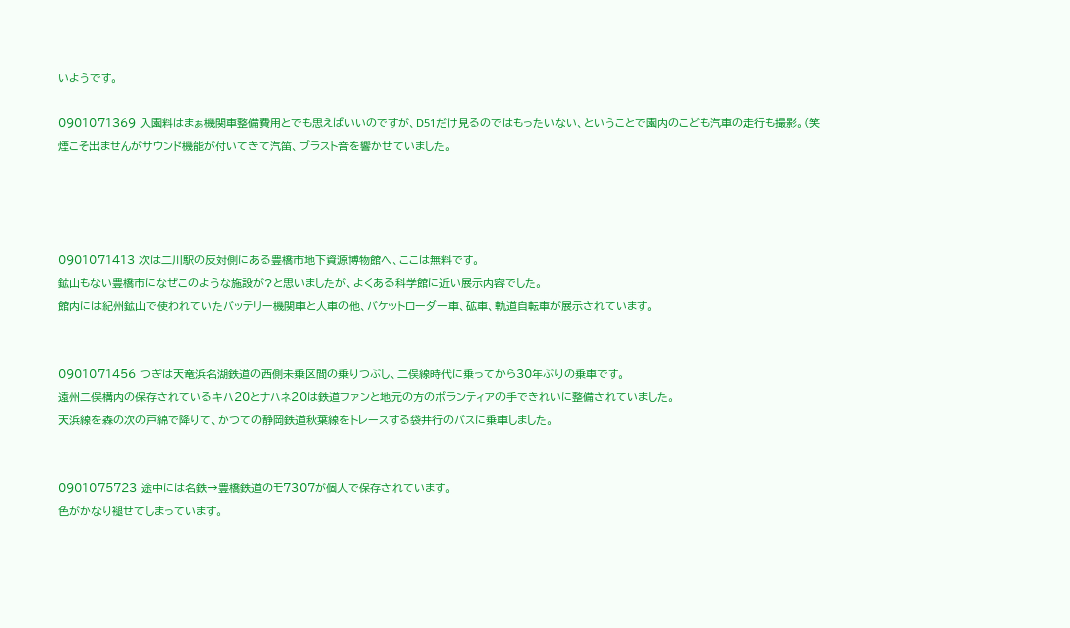いようです。

0901071369 入園料はまぁ機関車整備費用とでも思えばいいのですが、D51だけ見るのではもったいない、ということで園内のこども汽車の走行も撮影。(笑
煙こそ出ませんがサウンド機能が付いてきて汽笛、ブラスト音を響かせていました。




0901071413 次は二川駅の反対側にある豊橋市地下資源博物館へ、ここは無料です。
鉱山もない豊橋市になぜこのような施設が?と思いましたが、よくある科学館に近い展示内容でした。
館内には紀州鉱山で使われていたバッテリー機関車と人車の他、バケットローダー車、砿車、軌道自転車が展示されています。


0901071456 つぎは天竜浜名湖鉄道の西側未乗区間の乗りつぶし、二俣線時代に乗ってから30年ぶりの乗車です。
遠州二俣構内の保存されているキハ20とナハネ20は鉄道ファンと地元の方のボランティアの手できれいに整備されていました。
天浜線を森の次の戸綿で降りて、かつての静岡鉄道秋葉線をトレースする袋井行のバスに乗車しました。


0901075723 途中には名鉄→豊橋鉄道のモ7307が個人で保存されています。
色がかなり褪せてしまっています。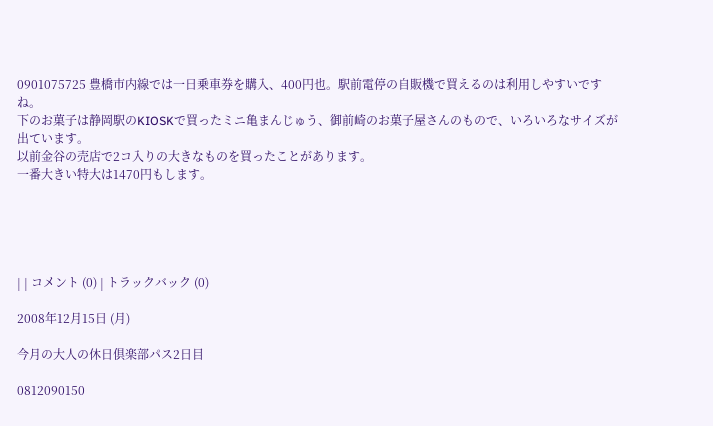0901075725 豊橋市内線では一日乗車券を購入、400円也。駅前電停の自販機で買えるのは利用しやすいですね。
下のお菓子は静岡駅のKIOSKで買ったミニ亀まんじゅう、御前崎のお菓子屋さんのもので、いろいろなサイズが出ています。
以前金谷の売店で2コ入りの大きなものを買ったことがあります。
一番大きい特大は1470円もします。





| | コメント (0) | トラックバック (0)

2008年12月15日 (月)

今月の大人の休日倶楽部パス2日目

0812090150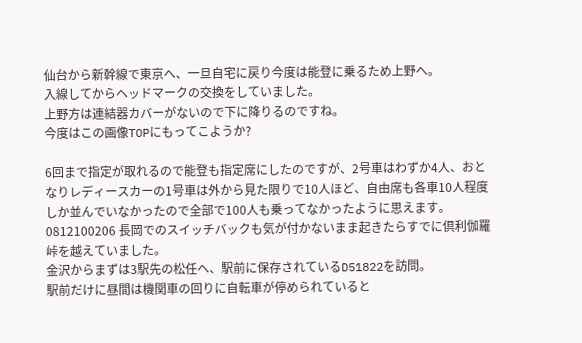仙台から新幹線で東京へ、一旦自宅に戻り今度は能登に乗るため上野へ。
入線してからヘッドマークの交換をしていました。
上野方は連結器カバーがないので下に降りるのですね。
今度はこの画像TOPにもってこようか?

6回まで指定が取れるので能登も指定席にしたのですが、2号車はわずか4人、おとなりレディースカーの1号車は外から見た限りで10人ほど、自由席も各車10人程度しか並んでいなかったので全部で100人も乗ってなかったように思えます。
0812100206 長岡でのスイッチバックも気が付かないまま起きたらすでに倶利伽羅峠を越えていました。
金沢からまずは3駅先の松任へ、駅前に保存されているD51822を訪問。
駅前だけに昼間は機関車の回りに自転車が停められていると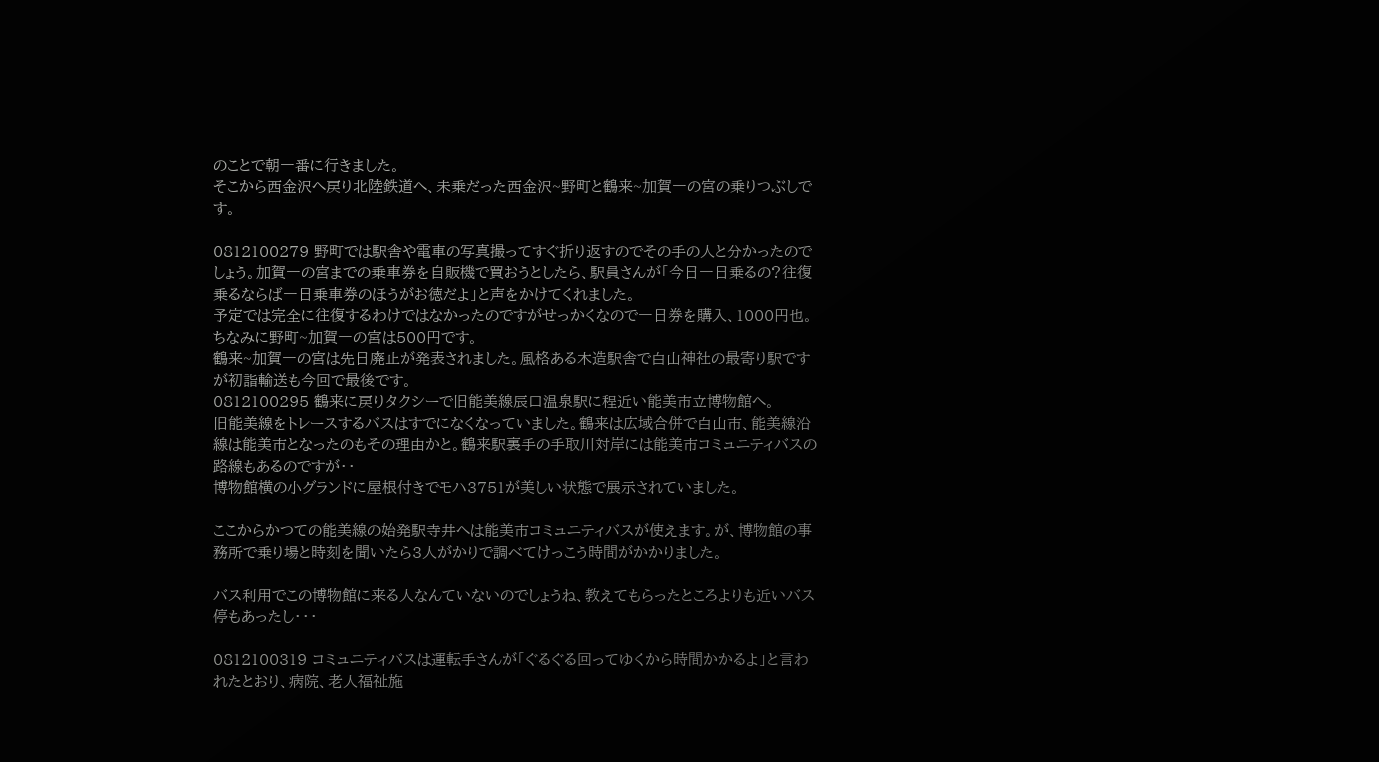のことで朝一番に行きました。
そこから西金沢へ戻り北陸鉄道へ、未乗だった西金沢~野町と鶴来~加賀一の宮の乗りつぶしです。

0812100279 野町では駅舎や電車の写真撮ってすぐ折り返すのでその手の人と分かったのでしょう。加賀一の宮までの乗車券を自販機で買おうとしたら、駅員さんが「今日一日乗るの?往復乗るならば一日乗車券のほうがお徳だよ」と声をかけてくれました。
予定では完全に往復するわけではなかったのですがせっかくなので一日券を購入、1000円也。ちなみに野町~加賀一の宮は500円です。
鶴来~加賀一の宮は先日廃止が発表されました。風格ある木造駅舎で白山神社の最寄り駅ですが初詣輸送も今回で最後です。
0812100295 鶴来に戻りタクシーで旧能美線辰口温泉駅に程近い能美市立博物館へ。
旧能美線をトレースするバスはすでになくなっていました。鶴来は広域合併で白山市、能美線沿線は能美市となったのもその理由かと。鶴来駅裏手の手取川対岸には能美市コミュニティバスの路線もあるのですが・・
博物館横の小グランドに屋根付きでモハ3751が美しい状態で展示されていました。

ここからかつての能美線の始発駅寺井へは能美市コミュニティバスが使えます。が、博物館の事務所で乗り場と時刻を聞いたら3人がかりで調べてけっこう時間がかかりました。

バス利用でこの博物館に来る人なんていないのでしょうね、教えてもらったところよりも近いバス停もあったし・・・

0812100319 コミュニティバスは運転手さんが「ぐるぐる回ってゆくから時間かかるよ」と言われたとおり、病院、老人福祉施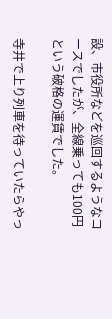設、市役所などを巡回するようなコースでしたが、全線乗っても100円という破格の運賃でした。

寺井で上り列車を待っていたらやっ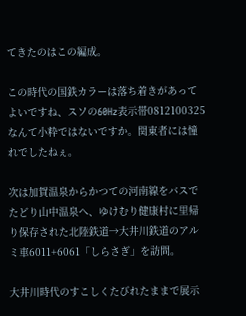てきたのはこの編成。

この時代の国鉄カラーは落ち着きがあってよいですね、スソの60Hz表示帯0812100325 なんて小粋ではないですか。関東者には憧れでしたねぇ。

次は加賀温泉からかつての河南線をバスでたどり山中温泉へ、ゆけむり健康村に里帰り保存された北陸鉄道→大井川鉄道のアルミ車6011+6061「しらさぎ」を訪問。

大井川時代のすこしくたびれたままで展示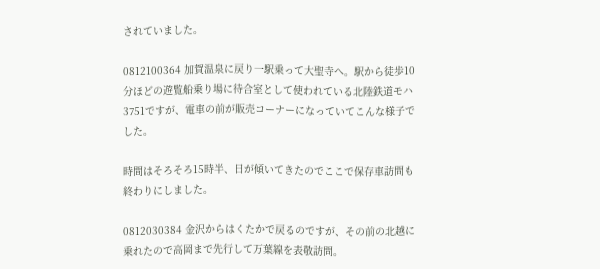されていました。

0812100364 加賀温泉に戻り一駅乗って大聖寺へ。駅から徒歩10分ほどの遊覧船乗り場に待合室として使われている北陸鉄道モハ3751ですが、電車の前が販売コーナーになっていてこんな様子でした。

時間はそろそろ15時半、日が傾いてきたのでここで保存車訪問も終わりにしました。

0812030384 金沢からはくたかで戻るのですが、その前の北越に乗れたので高岡まで先行して万葉線を表敬訪問。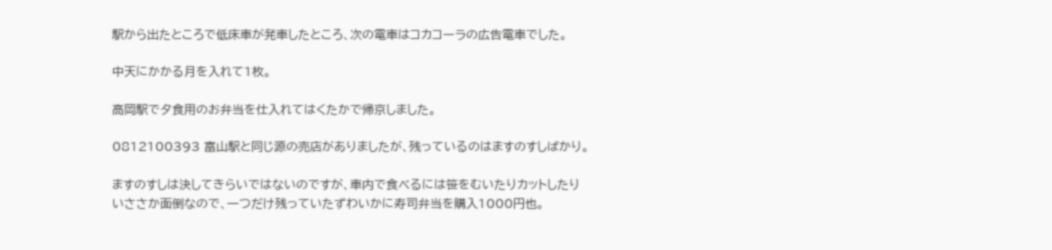駅から出たところで低床車が発車したところ、次の電車はコカコーラの広告電車でした。

中天にかかる月を入れて1枚。

高岡駅で夕食用のお弁当を仕入れてはくたかで帰京しました。

0812100393 富山駅と同じ源の売店がありましたが、残っているのはますのすしばかり。

ますのすしは決してきらいではないのですが、車内で食べるには笹をむいたりカットしたりいささか面倒なので、一つだけ残っていたずわいかに寿司弁当を購入1000円也。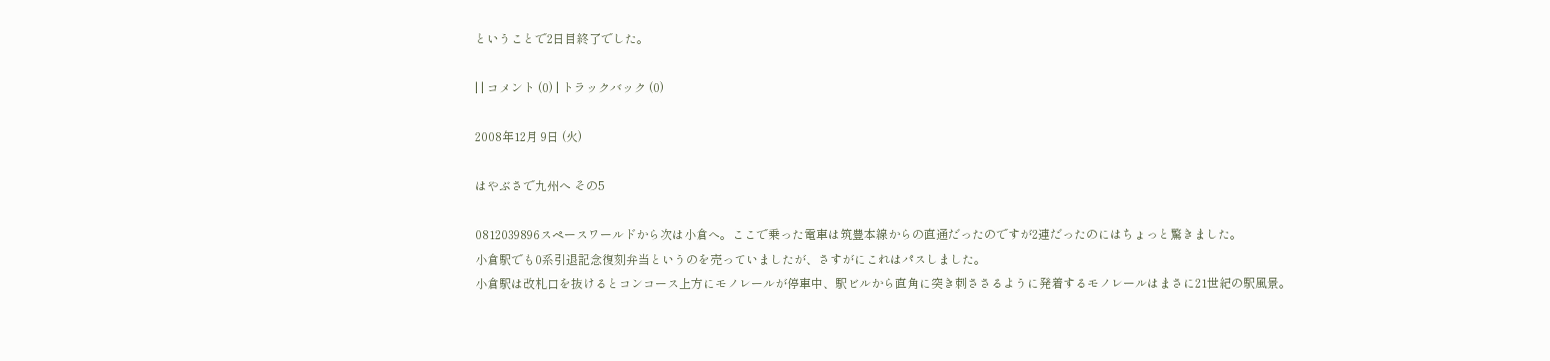ということで2日目終了でした。

| | コメント (0) | トラックバック (0)

2008年12月 9日 (火)

はやぶさで九州へ その5

0812039896スペースワールドから次は小倉へ。ここで乗った電車は筑豊本線からの直通だったのですが2連だったのにはちょっと驚きました。
小倉駅でも0系引退記念復刻弁当というのを売っていましたが、さすがにこれはパスしました。
小倉駅は改札口を抜けるとコンコース上方にモノレールが停車中、駅ビルから直角に突き刺ささるように発着するモノレールはまさに21世紀の駅風景。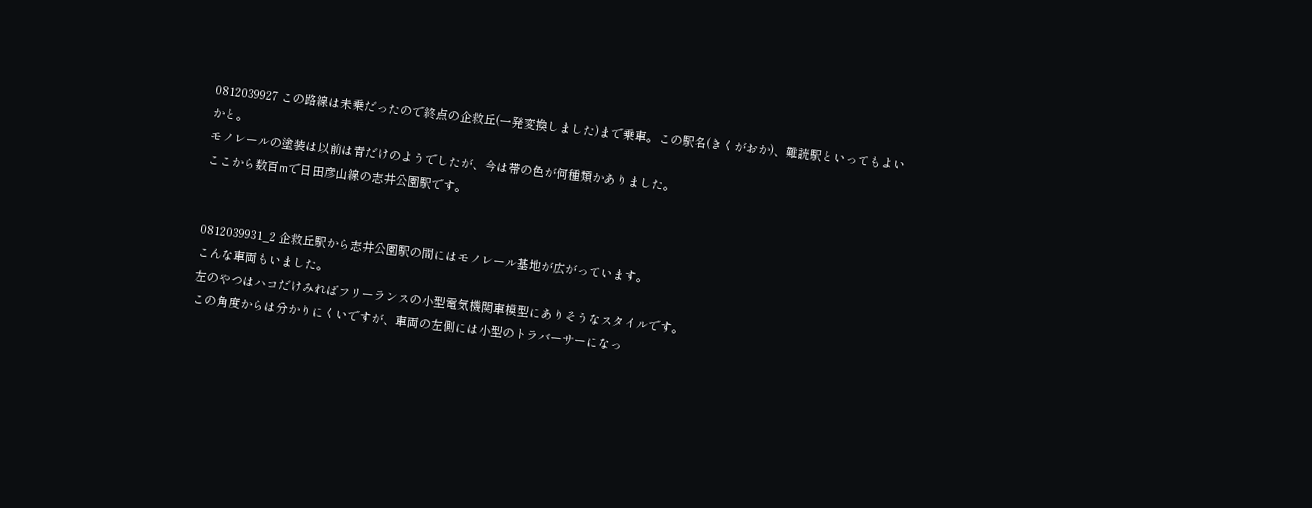0812039927 この路線は未乗だったので終点の企救丘(一発変換しました)まで乗車。この駅名(きくがおか)、難読駅といってもよいかと。
モノレールの塗装は以前は青だけのようでしたが、今は帯の色が何種類かありました。
ここから数百mで日田彦山線の志井公園駅です。


0812039931_2 企救丘駅から志井公園駅の間にはモノレール基地が広がっています。
こんな車両もいました。
左のやつはハコだけみればフリーランスの小型電気機関車模型にありそうなスタイルです。
この角度からは分かりにくいですが、車両の左側には小型のトラバーサーになっ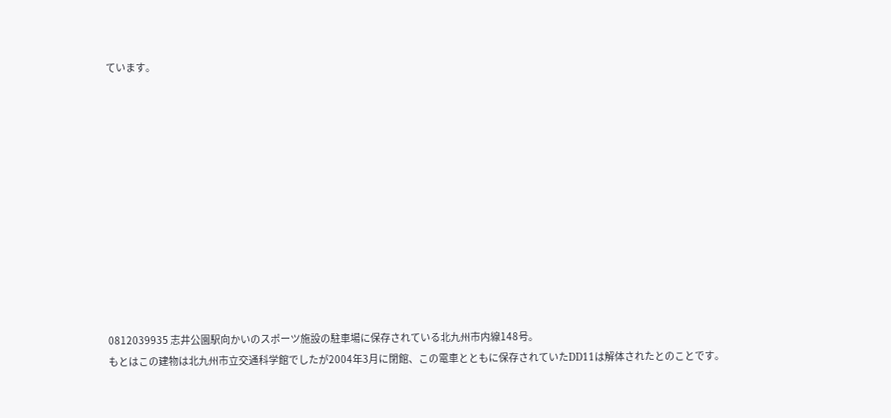ています。












0812039935 志井公園駅向かいのスポーツ施設の駐車場に保存されている北九州市内線148号。
もとはこの建物は北九州市立交通科学館でしたが2004年3月に閉館、この電車とともに保存されていたDD11は解体されたとのことです。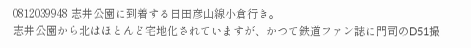0812039948 志井公園に到着する日田彦山線小倉行き。
志井公園から北はほとんど宅地化されていますが、かつて鉄道ファン誌に門司のD51撮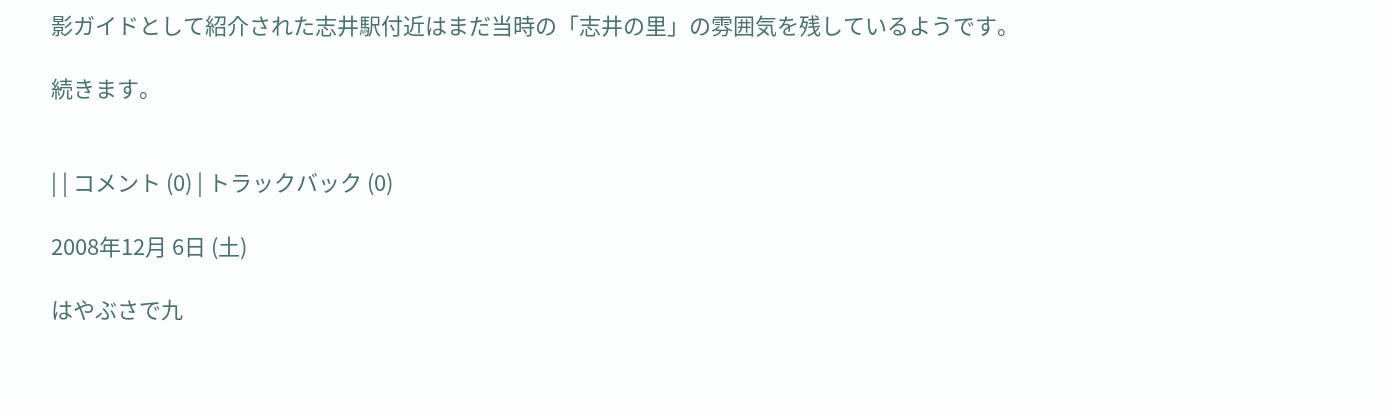影ガイドとして紹介された志井駅付近はまだ当時の「志井の里」の雰囲気を残しているようです。

続きます。


| | コメント (0) | トラックバック (0)

2008年12月 6日 (土)

はやぶさで九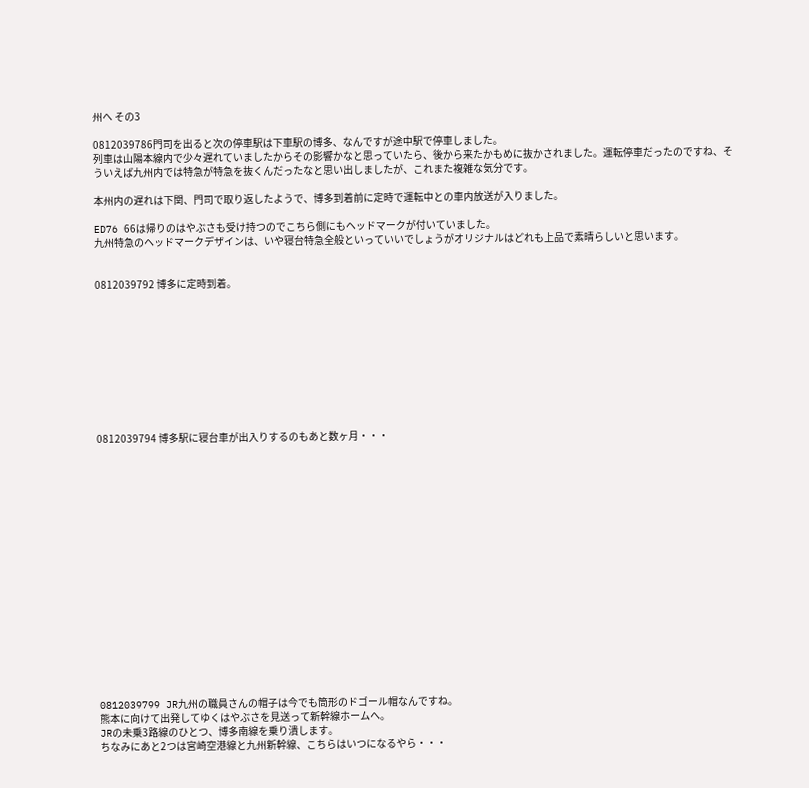州へ その3

0812039786門司を出ると次の停車駅は下車駅の博多、なんですが途中駅で停車しました。
列車は山陽本線内で少々遅れていましたからその影響かなと思っていたら、後から来たかもめに抜かされました。運転停車だったのですね、そういえば九州内では特急が特急を抜くんだったなと思い出しましたが、これまた複雑な気分です。

本州内の遅れは下関、門司で取り返したようで、博多到着前に定時で運転中との車内放送が入りました。

ED76 66は帰りのはやぶさも受け持つのでこちら側にもヘッドマークが付いていました。
九州特急のヘッドマークデザインは、いや寝台特急全般といっていいでしょうがオリジナルはどれも上品で素晴らしいと思います。


0812039792 博多に定時到着。










0812039794 博多駅に寝台車が出入りするのもあと数ヶ月・・・


















0812039799 JR九州の職員さんの帽子は今でも筒形のドゴール帽なんですね。
熊本に向けて出発してゆくはやぶさを見送って新幹線ホームへ。
JRの未乗3路線のひとつ、博多南線を乗り潰します。
ちなみにあと2つは宮崎空港線と九州新幹線、こちらはいつになるやら・・・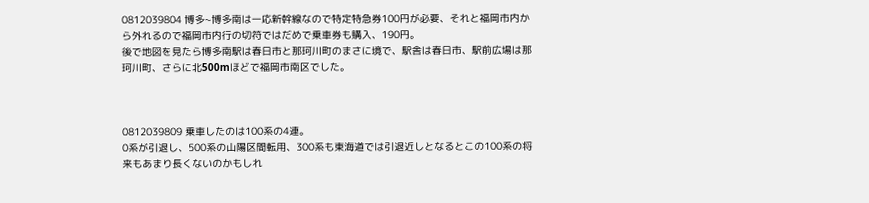0812039804 博多~博多南は一応新幹線なので特定特急券100円が必要、それと福岡市内から外れるので福岡市内行の切符ではだめで乗車券も購入、190円。
後で地図を見たら博多南駅は春日市と那珂川町のまさに境で、駅舎は春日市、駅前広場は那珂川町、さらに北500mほどで福岡市南区でした。



0812039809 乗車したのは100系の4連。
0系が引退し、500系の山陽区間転用、300系も東海道では引退近しとなるとこの100系の将来もあまり長くないのかもしれ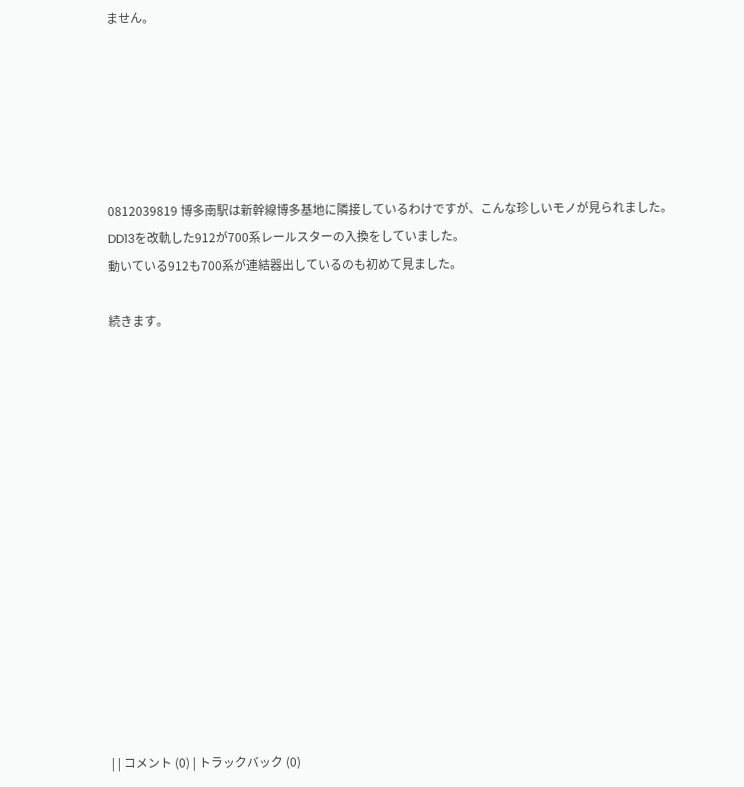ません。






0812039819 博多南駅は新幹線博多基地に隣接しているわけですが、こんな珍しいモノが見られました。
DD13を改軌した912が700系レールスターの入換をしていました。
動いている912も700系が連結器出しているのも初めて見ました。

続きます。















| | コメント (0) | トラックバック (0)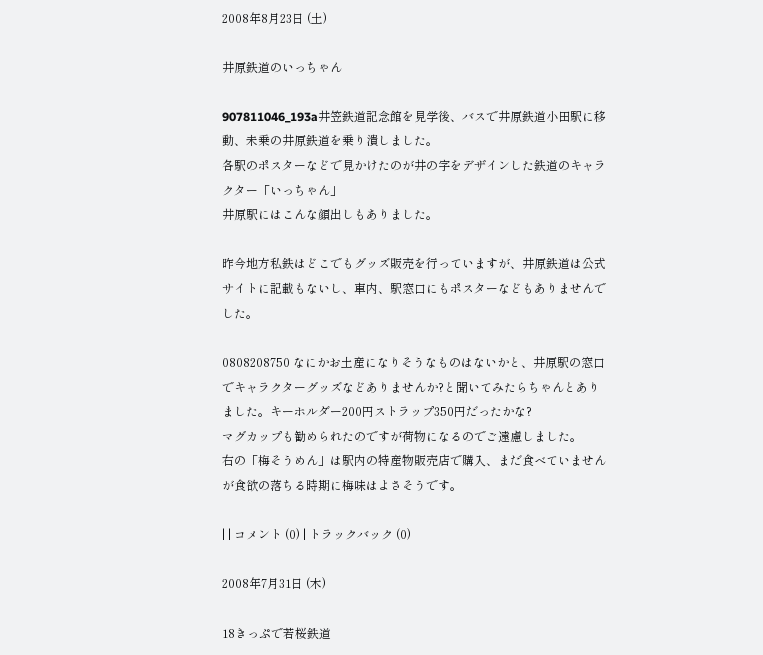2008年8月23日 (土)

井原鉄道のいっちゃん

907811046_193a井笠鉄道記念館を見学後、バスで井原鉄道小田駅に移動、未乗の井原鉄道を乗り潰しました。
各駅のポスターなどで見かけたのが井の字をデザインした鉄道のキャラクター「いっちゃん」
井原駅にはこんな顔出しもありました。

昨今地方私鉄はどこでもグッズ販売を行っていますが、井原鉄道は公式サイトに記載もないし、車内、駅窓口にもポスターなどもありませんでした。

0808208750 なにかお土産になりそうなものはないかと、井原駅の窓口でキャラクターグッズなどありませんか?と聞いてみたらちゃんとありました。キーホルダー200円ストラップ350円だったかな?
マグカップも勧められたのですが荷物になるのでご遠慮しました。
右の「梅そうめん」は駅内の特産物販売店で購入、まだ食べていませんが食欲の落ちる時期に梅味はよさそうです。

| | コメント (0) | トラックバック (0)

2008年7月31日 (木)

18きっぷで若桜鉄道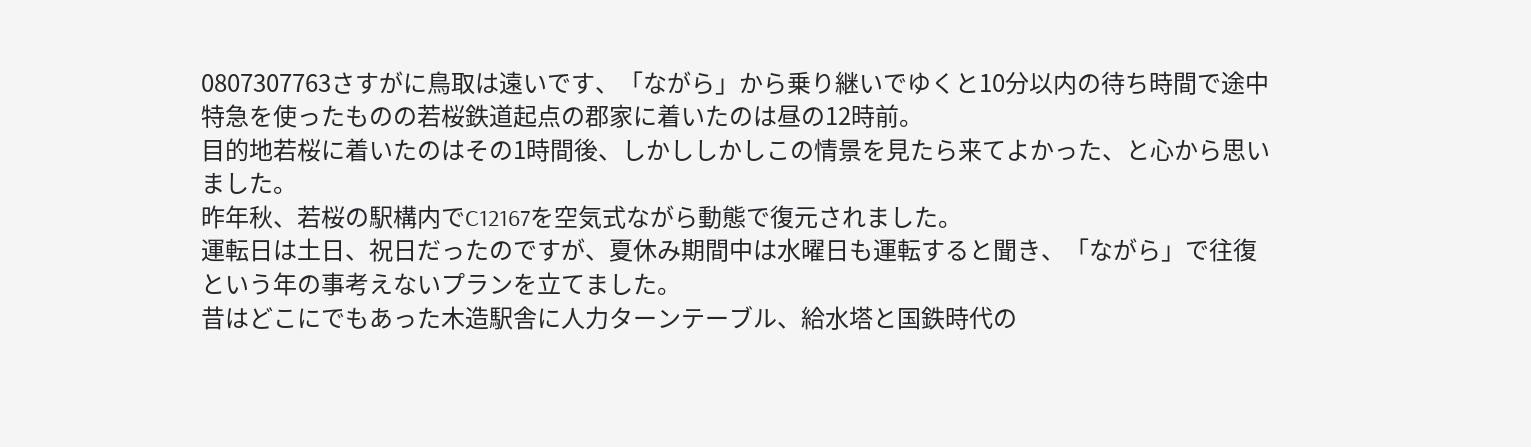0807307763さすがに鳥取は遠いです、「ながら」から乗り継いでゆくと10分以内の待ち時間で途中特急を使ったものの若桜鉄道起点の郡家に着いたのは昼の12時前。
目的地若桜に着いたのはその1時間後、しかししかしこの情景を見たら来てよかった、と心から思いました。
昨年秋、若桜の駅構内でC12167を空気式ながら動態で復元されました。
運転日は土日、祝日だったのですが、夏休み期間中は水曜日も運転すると聞き、「ながら」で往復という年の事考えないプランを立てました。
昔はどこにでもあった木造駅舎に人力ターンテーブル、給水塔と国鉄時代の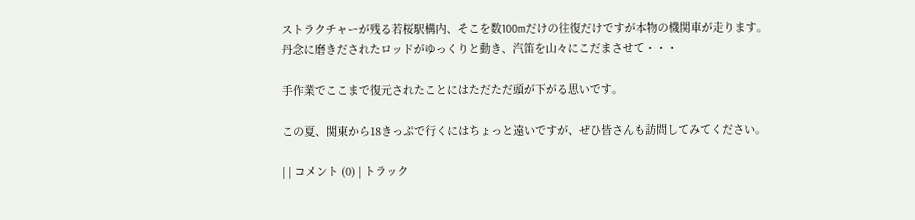ストラクチャーが残る若桜駅構内、そこを数100mだけの往復だけですが本物の機関車が走ります。
丹念に磨きだされたロッドがゆっくりと動き、汽笛を山々にこだまさせて・・・

手作業でここまで復元されたことにはただただ頭が下がる思いです。

この夏、関東から18きっぷで行くにはちょっと遠いですが、ぜひ皆さんも訪問してみてください。

| | コメント (0) | トラック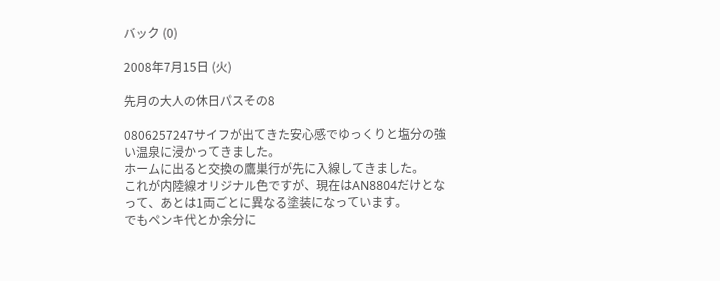バック (0)

2008年7月15日 (火)

先月の大人の休日パスその8

0806257247サイフが出てきた安心感でゆっくりと塩分の強い温泉に浸かってきました。
ホームに出ると交換の鷹巣行が先に入線してきました。
これが内陸線オリジナル色ですが、現在はAN8804だけとなって、あとは1両ごとに異なる塗装になっています。
でもペンキ代とか余分に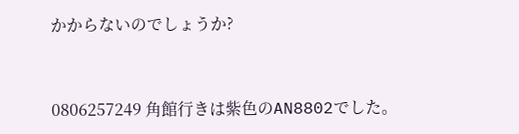かからないのでしょうか?


0806257249 角館行きは紫色のAN8802でした。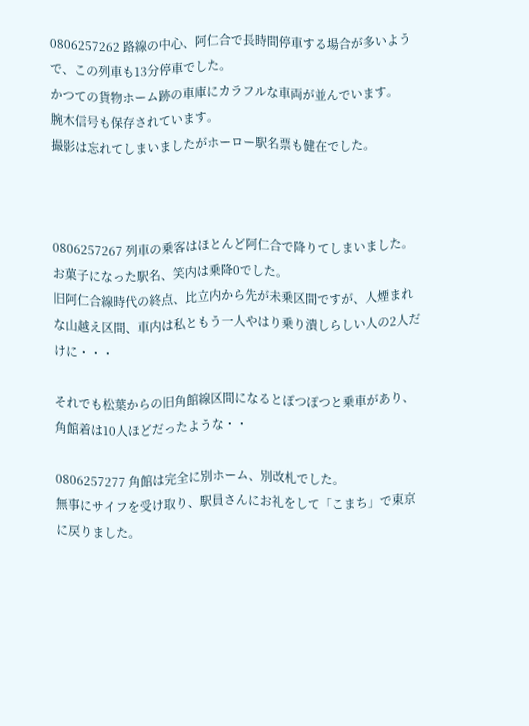0806257262 路線の中心、阿仁合で長時間停車する場合が多いようで、この列車も13分停車でした。
かつての貨物ホーム跡の車庫にカラフルな車両が並んでいます。
腕木信号も保存されています。
撮影は忘れてしまいましたがホーロー駅名票も健在でした。



0806257267 列車の乗客はほとんど阿仁合で降りてしまいました。
お菓子になった駅名、笑内は乗降0でした。
旧阿仁合線時代の終点、比立内から先が未乗区間ですが、人煙まれな山越え区間、車内は私ともう一人やはり乗り潰しらしい人の2人だけに・・・

それでも松葉からの旧角館線区間になるとぽつぽつと乗車があり、角館着は10人ほどだったような・・

0806257277 角館は完全に別ホーム、別改札でした。
無事にサイフを受け取り、駅員さんにお礼をして「こまち」で東京に戻りました。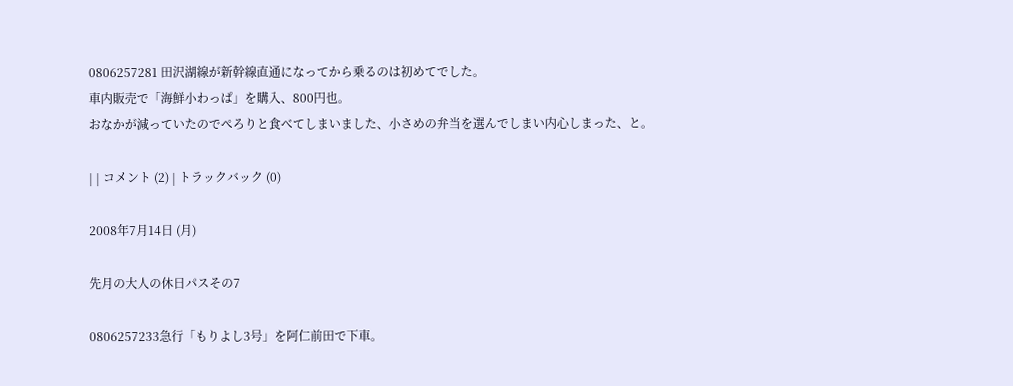0806257281 田沢湖線が新幹線直通になってから乗るのは初めてでした。
車内販売で「海鮮小わっぱ」を購入、800円也。
おなかが減っていたのでぺろりと食べてしまいました、小さめの弁当を選んでしまい内心しまった、と。

| | コメント (2) | トラックバック (0)

2008年7月14日 (月)

先月の大人の休日パスその7

0806257233急行「もりよし3号」を阿仁前田で下車。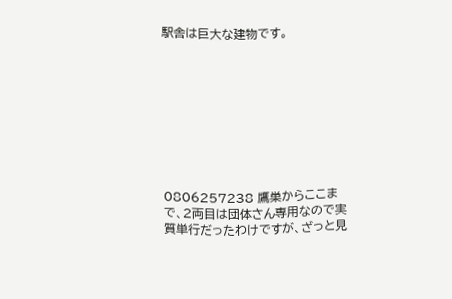駅舎は巨大な建物です。









0806257238 鷹巣からここまで、2両目は団体さん専用なので実質単行だったわけですが、ざっと見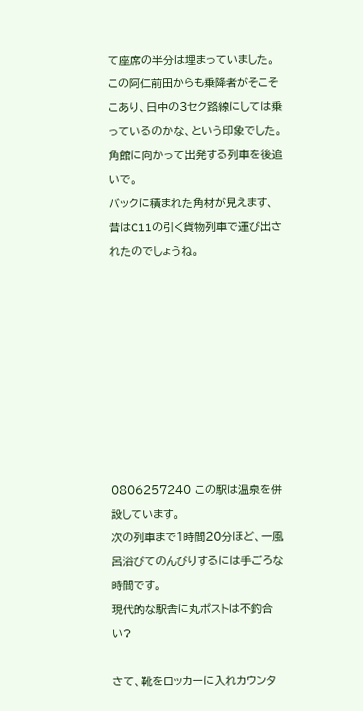て座席の半分は埋まっていました。
この阿仁前田からも乗降者がそこそこあり、日中の3セク路線にしては乗っているのかな、という印象でした。
角館に向かって出発する列車を後追いで。
バックに積まれた角材が見えます、昔はC11の引く貨物列車で運び出されたのでしょうね。









0806257240 この駅は温泉を併設しています。
次の列車まで1時間20分ほど、一風呂浴びてのんびりするには手ごろな時間です。
現代的な駅舎に丸ポストは不釣合い?

さて、靴をロッカーに入れカウンタ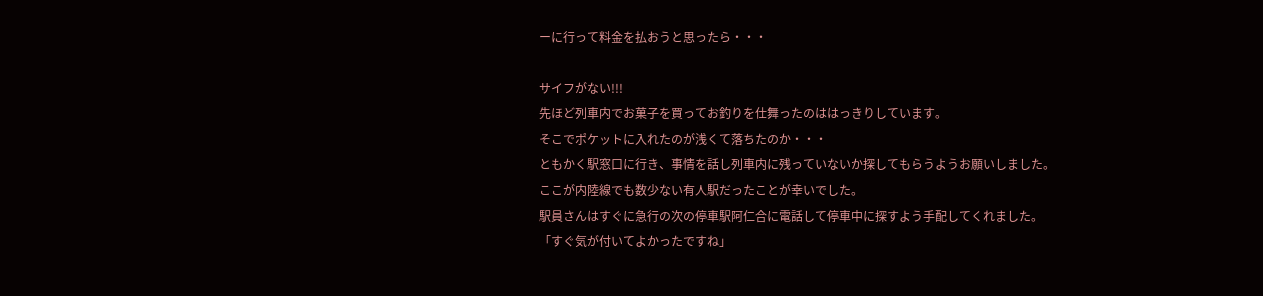ーに行って料金を払おうと思ったら・・・

サイフがない!!!
先ほど列車内でお菓子を買ってお釣りを仕舞ったのははっきりしています。
そこでポケットに入れたのが浅くて落ちたのか・・・
ともかく駅窓口に行き、事情を話し列車内に残っていないか探してもらうようお願いしました。
ここが内陸線でも数少ない有人駅だったことが幸いでした。
駅員さんはすぐに急行の次の停車駅阿仁合に電話して停車中に探すよう手配してくれました。
「すぐ気が付いてよかったですね」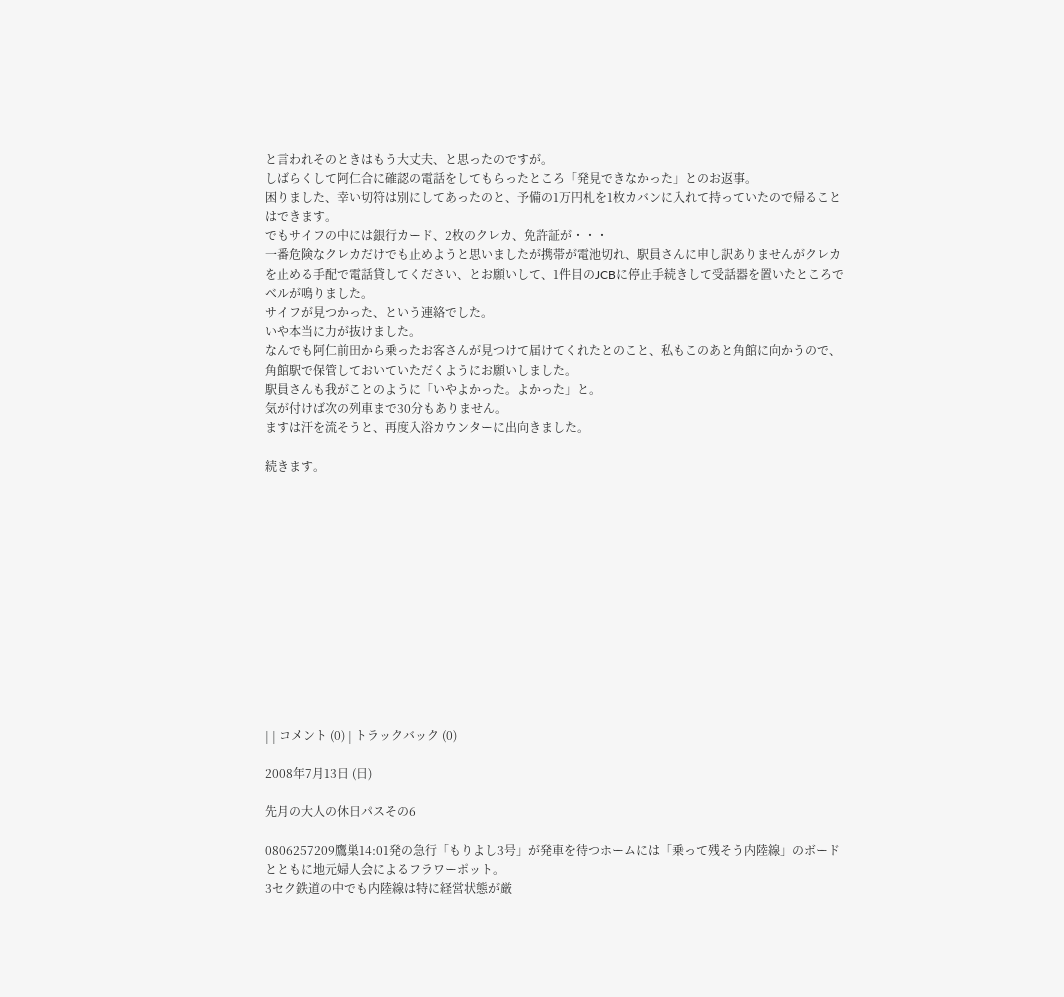と言われそのときはもう大丈夫、と思ったのですが。
しばらくして阿仁合に確認の電話をしてもらったところ「発見できなかった」とのお返事。
困りました、幸い切符は別にしてあったのと、予備の1万円札を1枚カバンに入れて持っていたので帰ることはできます。
でもサイフの中には銀行カード、2枚のクレカ、免許証が・・・
一番危険なクレカだけでも止めようと思いましたが携帯が電池切れ、駅員さんに申し訳ありませんがクレカを止める手配で電話貸してください、とお願いして、1件目のJCBに停止手続きして受話器を置いたところでベルが鳴りました。
サイフが見つかった、という連絡でした。
いや本当に力が抜けました。
なんでも阿仁前田から乗ったお客さんが見つけて届けてくれたとのこと、私もこのあと角館に向かうので、角館駅で保管しておいていただくようにお願いしました。
駅員さんも我がことのように「いやよかった。よかった」と。
気が付けば次の列車まで30分もありません。
ますは汗を流そうと、再度入浴カウンターに出向きました。

続きます。













| | コメント (0) | トラックバック (0)

2008年7月13日 (日)

先月の大人の休日パスその6

0806257209鷹巣14:01発の急行「もりよし3号」が発車を待つホームには「乗って残そう内陸線」のボードとともに地元婦人会によるフラワーポット。
3セク鉄道の中でも内陸線は特に経営状態が厳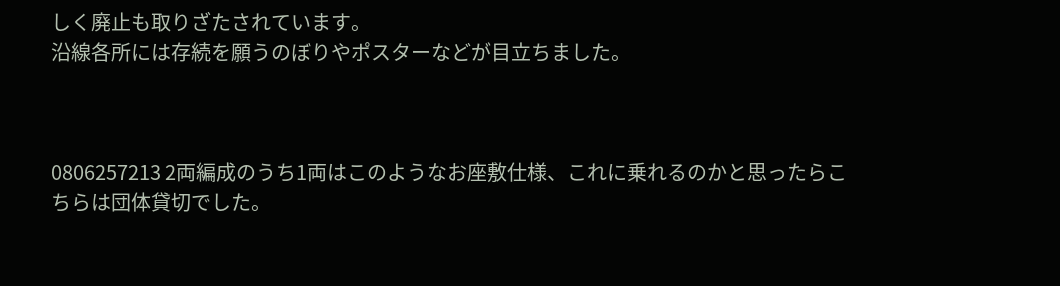しく廃止も取りざたされています。
沿線各所には存続を願うのぼりやポスターなどが目立ちました。



0806257213 2両編成のうち1両はこのようなお座敷仕様、これに乗れるのかと思ったらこちらは団体貸切でした。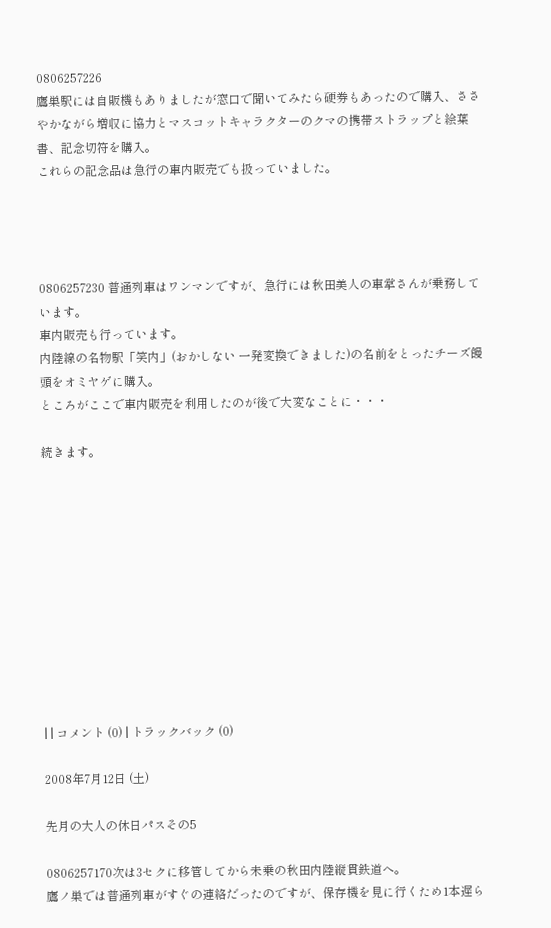0806257226
鷹巣駅には自販機もありましたが窓口で聞いてみたら硬券もあったので購入、ささやかながら増収に協力とマスコットキャラクターのクマの携帯ストラップと絵葉書、記念切符を購入。
これらの記念品は急行の車内販売でも扱っていました。




0806257230 普通列車はワンマンですが、急行には秋田美人の車掌さんが乗務しています。
車内販売も行っています。
内陸線の名物駅「笑内」(おかしない 一発変換できました)の名前をとったチーズ饅頭をオミヤゲに購入。
ところがここで車内販売を利用したのが後で大変なことに・・・

続きます。











| | コメント (0) | トラックバック (0)

2008年7月12日 (土)

先月の大人の休日パスその5

0806257170次は3セクに移管してから未乗の秋田内陸縦貫鉄道へ。
鷹ノ巣では普通列車がすぐの連絡だったのですが、保存機を見に行くため1本遅ら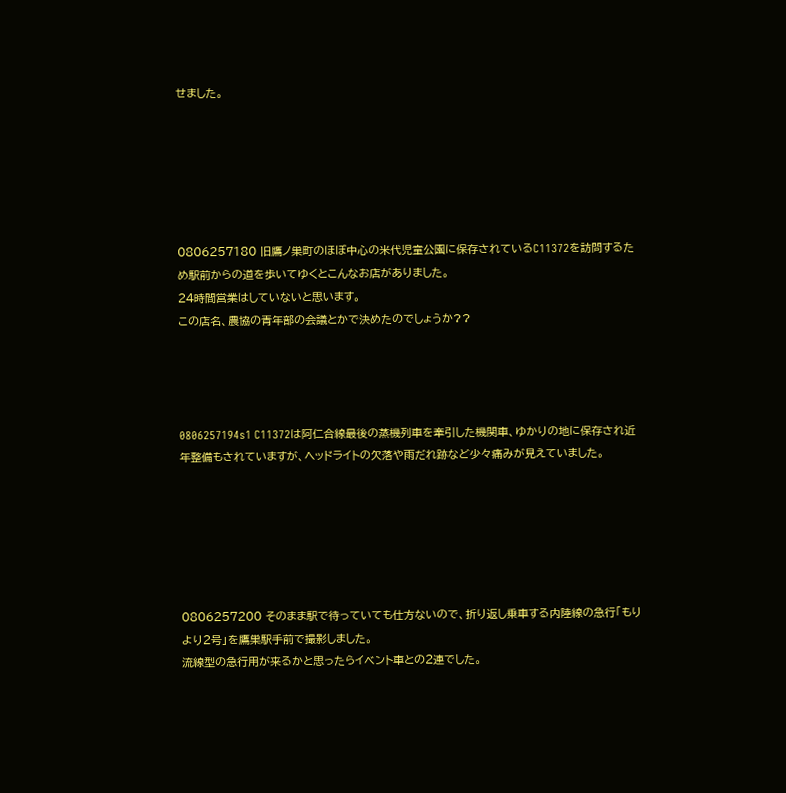せました。






0806257180 旧鷹ノ巣町のほぼ中心の米代児童公園に保存されているC11372を訪問するため駅前からの道を歩いてゆくとこんなお店がありました。
24時間営業はしていないと思います。
この店名、農協の青年部の会議とかで決めたのでしょうか??




0806257194s1 C11372は阿仁合線最後の蒸機列車を牽引した機関車、ゆかりの地に保存され近年整備もされていますが、ヘッドライトの欠落や雨だれ跡など少々痛みが見えていました。






0806257200 そのまま駅で待っていても仕方ないので、折り返し乗車する内陸線の急行「もりより2号」を鷹巣駅手前で撮影しました。
流線型の急行用が来るかと思ったらイベント車との2連でした。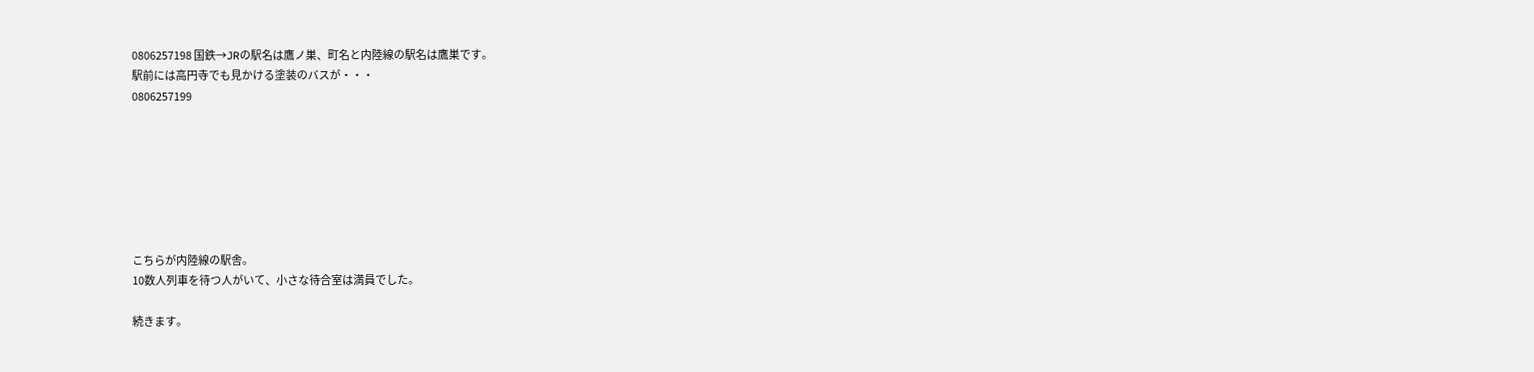0806257198 国鉄→JRの駅名は鷹ノ巣、町名と内陸線の駅名は鷹巣です。
駅前には高円寺でも見かける塗装のバスが・・・
0806257199







こちらが内陸線の駅舎。
10数人列車を待つ人がいて、小さな待合室は満員でした。

続きます。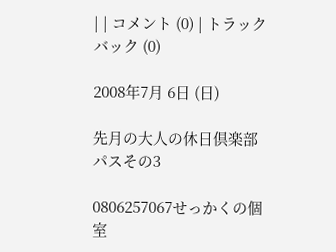| | コメント (0) | トラックバック (0)

2008年7月 6日 (日)

先月の大人の休日倶楽部パスその3

0806257067せっかくの個室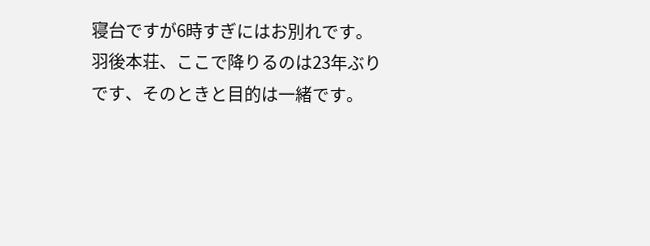寝台ですが6時すぎにはお別れです。
羽後本荘、ここで降りるのは23年ぶりです、そのときと目的は一緒です。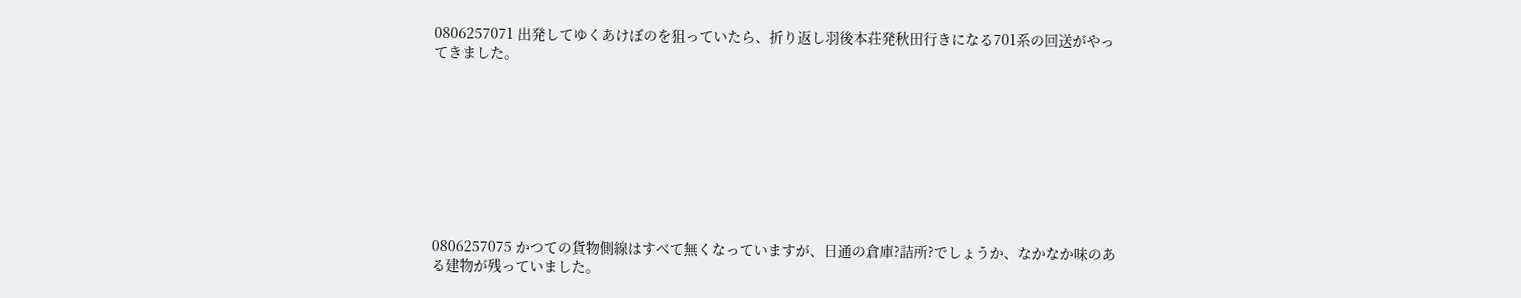0806257071 出発してゆくあけぼのを狙っていたら、折り返し羽後本荘発秋田行きになる701系の回送がやってきました。









0806257075 かつての貨物側線はすべて無くなっていますが、日通の倉庫?詰所?でしょうか、なかなか味のある建物が残っていました。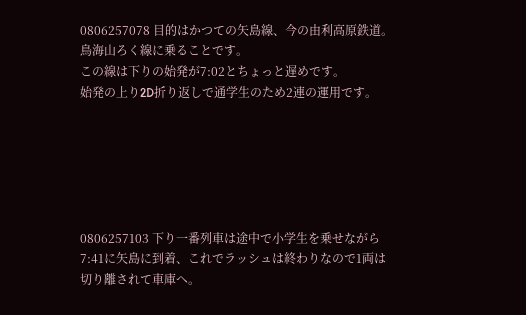0806257078 目的はかつての矢島線、今の由利高原鉄道。鳥海山ろく線に乗ることです。
この線は下りの始発が7:02とちょっと遅めです。
始発の上り2D折り返しで通学生のため2連の運用です。






0806257103 下り一番列車は途中で小学生を乗せながら7:41に矢島に到着、これでラッシュは終わりなので1両は切り離されて車庫へ。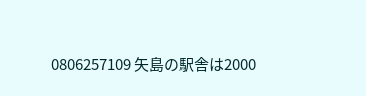0806257109 矢島の駅舎は2000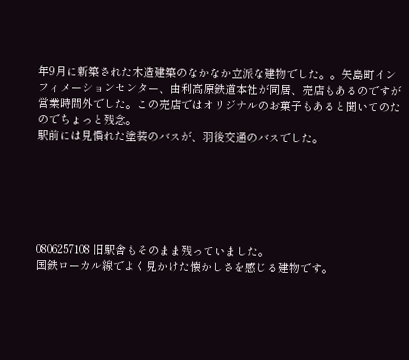年9月に新築された木造建築のなかなか立派な建物でした。。矢島町インフィメーションセンター、由利高原鉄道本社が同居、売店もあるのですが営業時間外でした。この売店ではオリジナルのお菓子もあると聞いてのたのでちょっと残念。
駅前には見慣れた塗装のバスが、羽後交通のバスでした。






0806257108 旧駅舎もそのまま残っていました。
国鉄ローカル線でよく見かけた懐かしさを感じる建物です。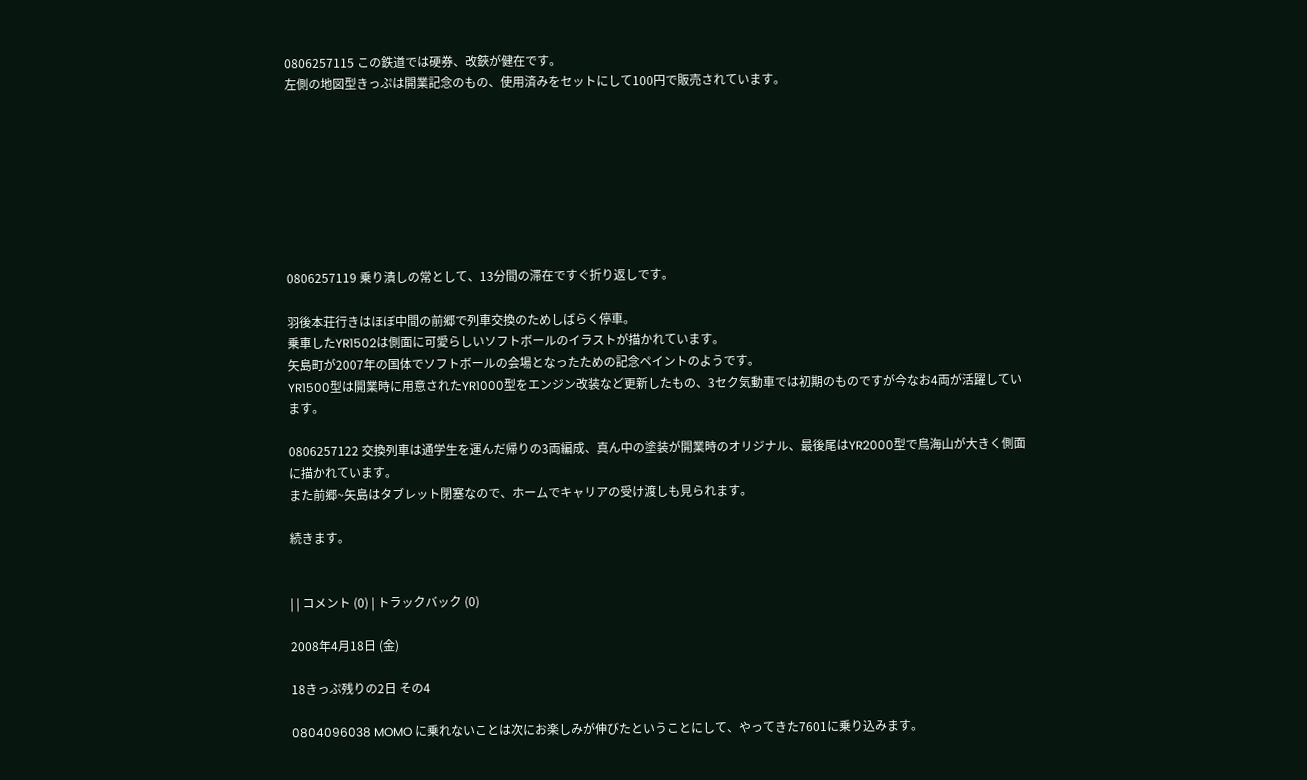0806257115 この鉄道では硬券、改鋏が健在です。
左側の地図型きっぷは開業記念のもの、使用済みをセットにして100円で販売されています。








0806257119 乗り潰しの常として、13分間の滞在ですぐ折り返しです。

羽後本荘行きはほぼ中間の前郷で列車交換のためしばらく停車。
乗車したYR1502は側面に可愛らしいソフトボールのイラストが描かれています。
矢島町が2007年の国体でソフトボールの会場となったための記念ペイントのようです。
YR1500型は開業時に用意されたYR1000型をエンジン改装など更新したもの、3セク気動車では初期のものですが今なお4両が活躍しています。

0806257122 交換列車は通学生を運んだ帰りの3両編成、真ん中の塗装が開業時のオリジナル、最後尾はYR2000型で鳥海山が大きく側面に描かれています。
また前郷~矢島はタブレット閉塞なので、ホームでキャリアの受け渡しも見られます。

続きます。


| | コメント (0) | トラックバック (0)

2008年4月18日 (金)

18きっぷ残りの2日 その4

0804096038 MOMO に乗れないことは次にお楽しみが伸びたということにして、やってきた7601に乗り込みます。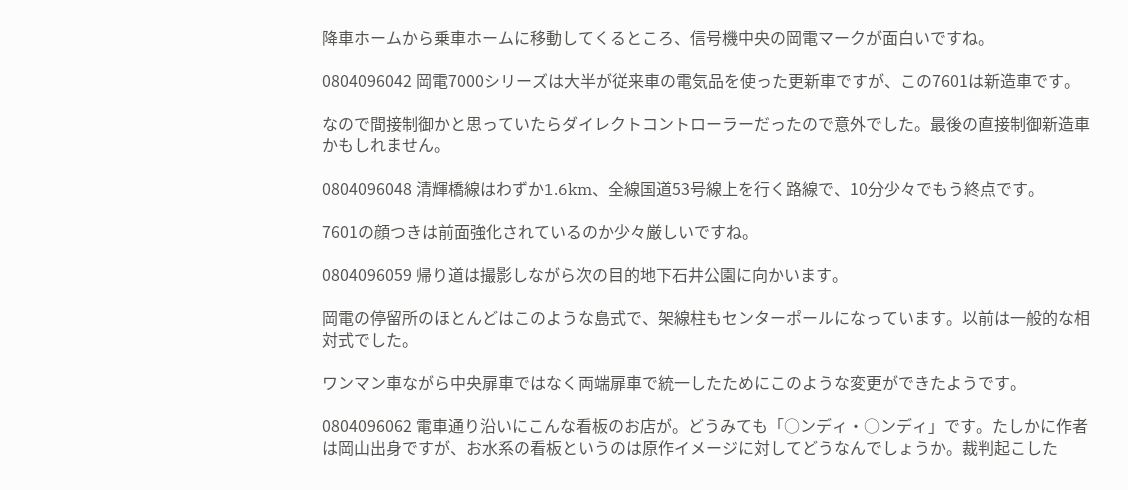降車ホームから乗車ホームに移動してくるところ、信号機中央の岡電マークが面白いですね。

0804096042 岡電7000シリーズは大半が従来車の電気品を使った更新車ですが、この7601は新造車です。

なので間接制御かと思っていたらダイレクトコントローラーだったので意外でした。最後の直接制御新造車かもしれません。

0804096048 清輝橋線はわずか1.6km、全線国道53号線上を行く路線で、10分少々でもう終点です。

7601の顔つきは前面強化されているのか少々厳しいですね。

0804096059 帰り道は撮影しながら次の目的地下石井公園に向かいます。

岡電の停留所のほとんどはこのような島式で、架線柱もセンターポールになっています。以前は一般的な相対式でした。

ワンマン車ながら中央扉車ではなく両端扉車で統一したためにこのような変更ができたようです。

0804096062 電車通り沿いにこんな看板のお店が。どうみても「○ンディ・○ンディ」です。たしかに作者は岡山出身ですが、お水系の看板というのは原作イメージに対してどうなんでしょうか。裁判起こした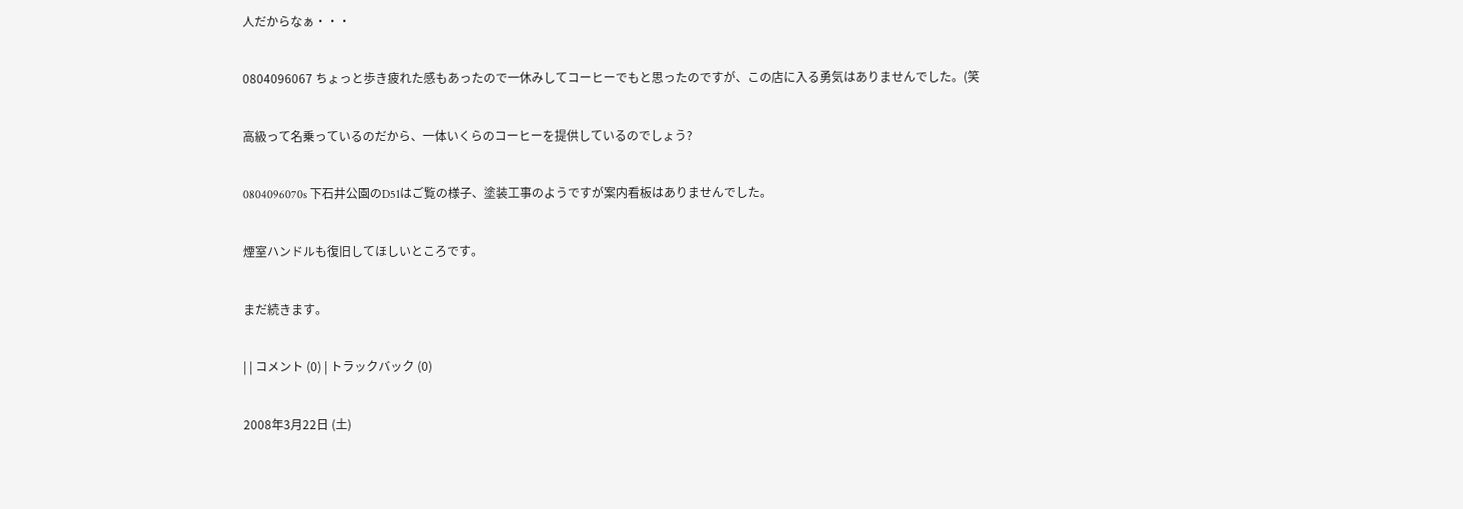人だからなぁ・・・

0804096067 ちょっと歩き疲れた感もあったので一休みしてコーヒーでもと思ったのですが、この店に入る勇気はありませんでした。(笑

高級って名乗っているのだから、一体いくらのコーヒーを提供しているのでしょう?

0804096070s 下石井公園のD51はご覧の様子、塗装工事のようですが案内看板はありませんでした。

煙室ハンドルも復旧してほしいところです。

まだ続きます。

| | コメント (0) | トラックバック (0)

2008年3月22日 (土)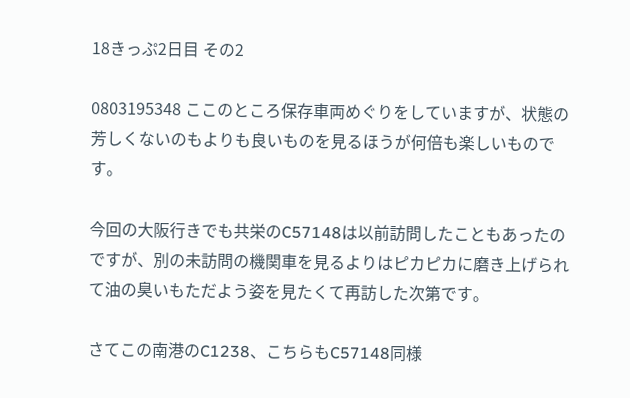18きっぷ2日目 その2

0803195348 ここのところ保存車両めぐりをしていますが、状態の芳しくないのもよりも良いものを見るほうが何倍も楽しいものです。

今回の大阪行きでも共栄のC57148は以前訪問したこともあったのですが、別の未訪問の機関車を見るよりはピカピカに磨き上げられて油の臭いもただよう姿を見たくて再訪した次第です。

さてこの南港のC1238、こちらもC57148同様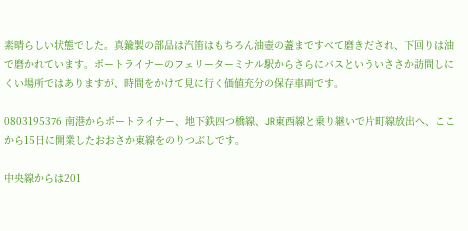素晴らしい状態でした。真鍮製の部品は汽笛はもちろん油壺の蓋まですべて磨きだされ、下回りは油で磨かれています。ポートライナーのフェリーターミナル駅からさらにバスといういささか訪問しにくい場所ではありますが、時間をかけて見に行く価値充分の保存車両です。

0803195376 南港からポートライナー、地下鉄四つ橋線、JR東西線と乗り継いで片町線放出へ、ここから15日に開業したおおさか東線をのりつぶしです。

中央線からは201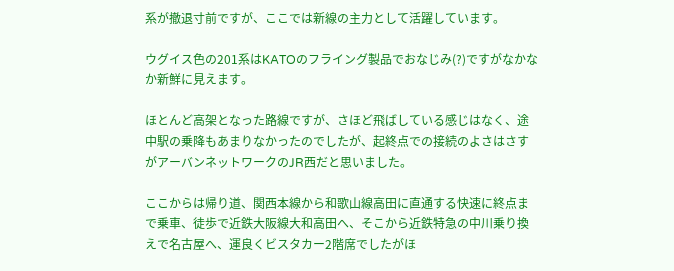系が撤退寸前ですが、ここでは新線の主力として活躍しています。

ウグイス色の201系はKATOのフライング製品でおなじみ(?)ですがなかなか新鮮に見えます。

ほとんど高架となった路線ですが、さほど飛ばしている感じはなく、途中駅の乗降もあまりなかったのでしたが、起終点での接続のよさはさすがアーバンネットワークのJR西だと思いました。

ここからは帰り道、関西本線から和歌山線高田に直通する快速に終点まで乗車、徒歩で近鉄大阪線大和高田へ、そこから近鉄特急の中川乗り換えで名古屋へ、運良くビスタカー2階席でしたがほ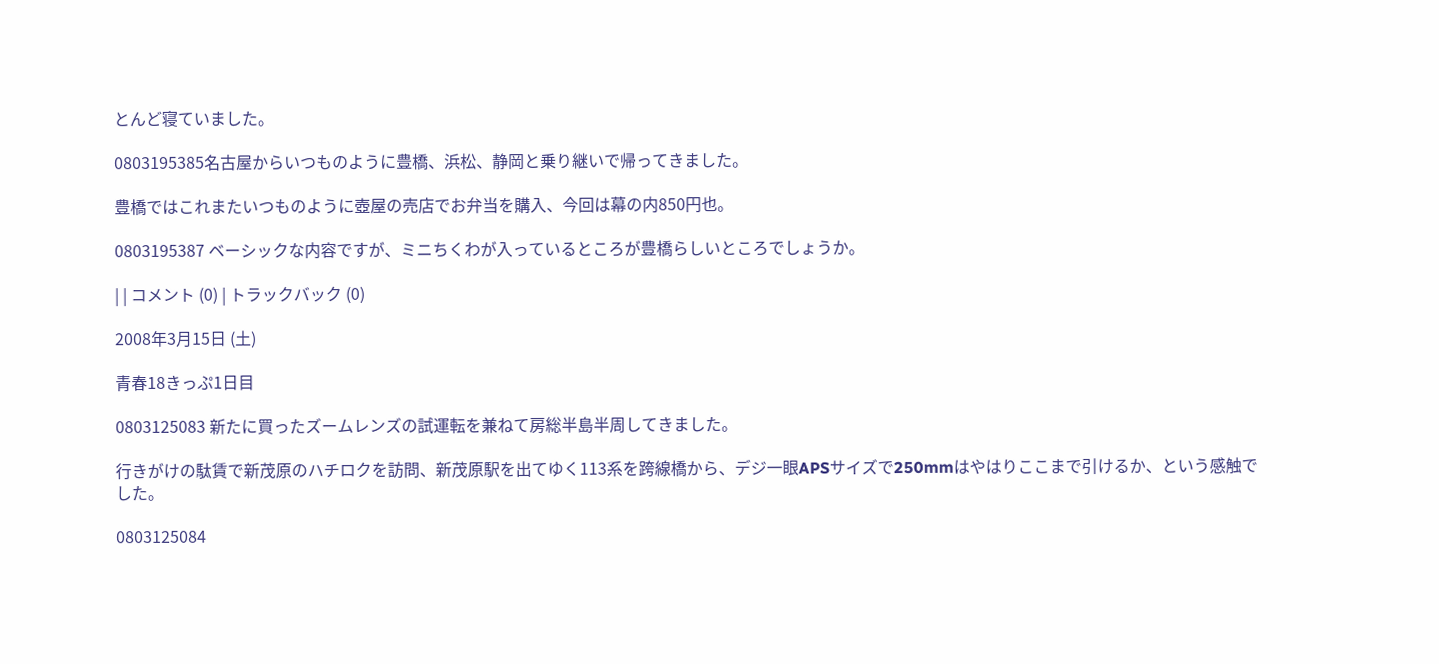とんど寝ていました。

0803195385名古屋からいつものように豊橋、浜松、静岡と乗り継いで帰ってきました。

豊橋ではこれまたいつものように壺屋の売店でお弁当を購入、今回は幕の内850円也。

0803195387 ベーシックな内容ですが、ミニちくわが入っているところが豊橋らしいところでしょうか。

| | コメント (0) | トラックバック (0)

2008年3月15日 (土)

青春18きっぷ1日目

0803125083 新たに買ったズームレンズの試運転を兼ねて房総半島半周してきました。

行きがけの駄賃で新茂原のハチロクを訪問、新茂原駅を出てゆく113系を跨線橋から、デジ一眼APSサイズで250mmはやはりここまで引けるか、という感触でした。

0803125084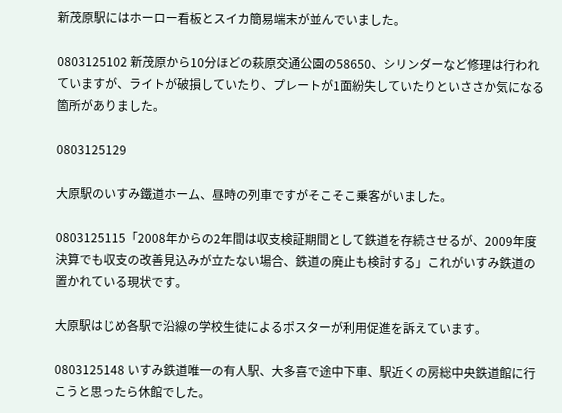新茂原駅にはホーロー看板とスイカ簡易端末が並んでいました。

0803125102 新茂原から10分ほどの萩原交通公園の58650、シリンダーなど修理は行われていますが、ライトが破損していたり、プレートが1面紛失していたりといささか気になる箇所がありました。

0803125129

大原駅のいすみ鐵道ホーム、昼時の列車ですがそこそこ乗客がいました。

0803125115「2008年からの2年間は収支検証期間として鉄道を存続させるが、2009年度決算でも収支の改善見込みが立たない場合、鉄道の廃止も検討する」これがいすみ鉄道の置かれている現状です。

大原駅はじめ各駅で沿線の学校生徒によるポスターが利用促進を訴えています。

0803125148 いすみ鉄道唯一の有人駅、大多喜で途中下車、駅近くの房総中央鉄道館に行こうと思ったら休館でした。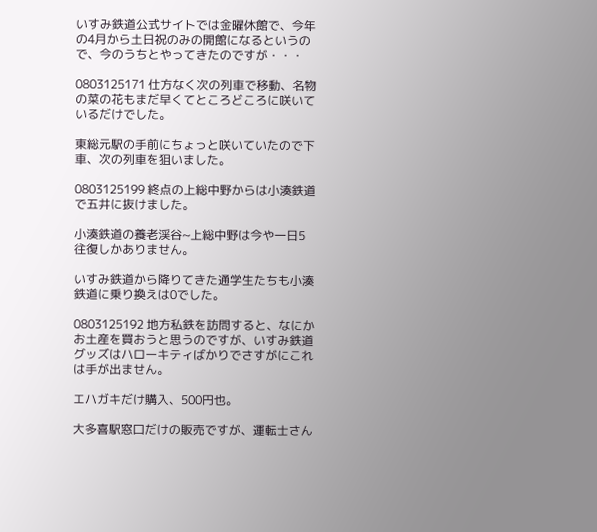いすみ鉄道公式サイトでは金曜休館で、今年の4月から土日祝のみの開館になるというので、今のうちとやってきたのですが・・・

0803125171 仕方なく次の列車で移動、名物の菜の花もまだ早くてところどころに咲いているだけでした。

東総元駅の手前にちょっと咲いていたので下車、次の列車を狙いました。

0803125199 終点の上総中野からは小湊鉄道で五井に抜けました。

小湊鉄道の養老渓谷~上総中野は今や一日5往復しかありません。

いすみ鉄道から降りてきた通学生たちも小湊鉄道に乗り換えは0でした。

0803125192 地方私鉄を訪問すると、なにかお土産を買おうと思うのですが、いすみ鉄道グッズはハローキティばかりでさすがにこれは手が出ません。

エハガキだけ購入、500円也。

大多喜駅窓口だけの販売ですが、運転士さん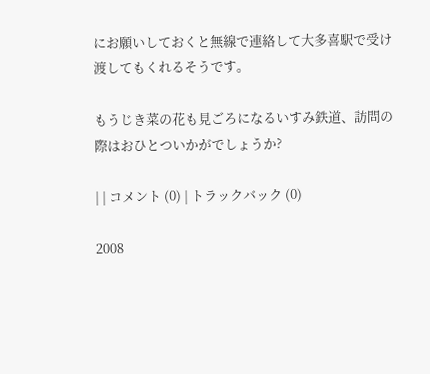にお願いしておくと無線で連絡して大多喜駅で受け渡してもくれるそうです。

もうじき菜の花も見ごろになるいすみ鉄道、訪問の際はおひとついかがでしょうか?

| | コメント (0) | トラックバック (0)

2008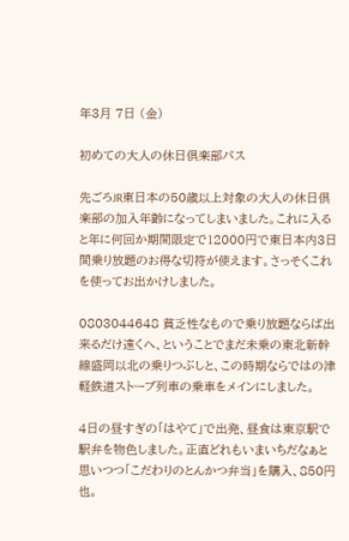年3月 7日 (金)

初めての大人の休日倶楽部パス

先ごろJR東日本の50歳以上対象の大人の休日倶楽部の加入年齢になってしまいました。これに入ると年に何回か期間限定で12000円で東日本内3日間乗り放題のお得な切符が使えます。さっそくこれを使ってお出かけしました。

0803044648 貧乏性なもので乗り放題ならば出来るだけ遠くへ、ということでまだ未乗の東北新幹線盛岡以北の乗りつぶしと、この時期ならではの津軽鉄道ストーブ列車の乗車をメインにしました。

4日の昼すぎの「はやて」で出発、昼食は東京駅で駅弁を物色しました。正直どれもいまいちだなぁと思いつつ「こだわりのとんかつ弁当」を購入、850円也。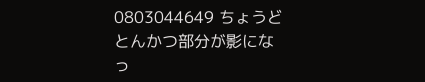0803044649 ちょうどとんかつ部分が影になっ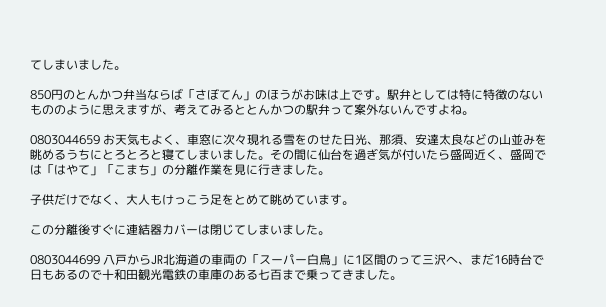てしまいました。

850円のとんかつ弁当ならば「さぼてん」のほうがお味は上です。駅弁としては特に特徴のないもののように思えますが、考えてみるととんかつの駅弁って案外ないんですよね。

0803044659 お天気もよく、車窓に次々現れる雪をのせた日光、那須、安達太良などの山並みを眺めるうちにとろとろと寝てしまいました。その間に仙台を過ぎ気が付いたら盛岡近く、盛岡では「はやて」「こまち」の分離作業を見に行きました。

子供だけでなく、大人もけっこう足をとめて眺めています。

この分離後すぐに連結器カバーは閉じてしまいました。

0803044699 八戸からJR北海道の車両の「スーパー白鳥」に1区間のって三沢へ、まだ16時台で日もあるので十和田観光電鉄の車庫のある七百まで乗ってきました。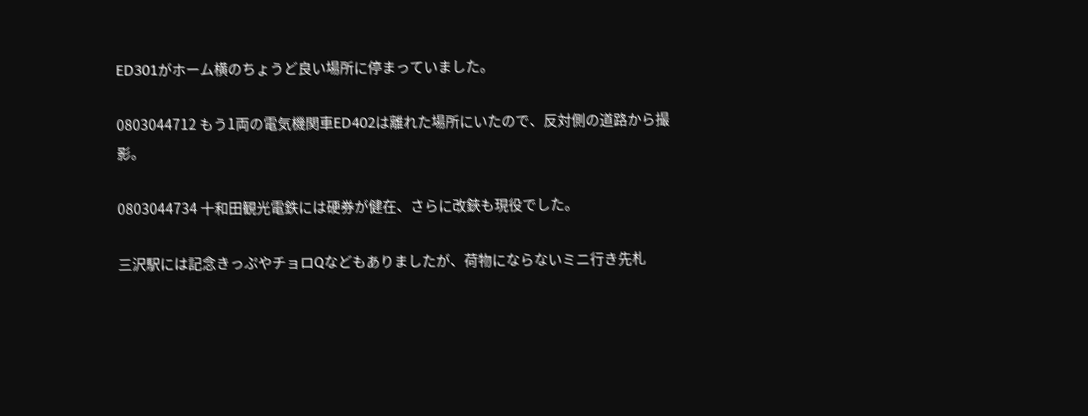ED301がホーム横のちょうど良い場所に停まっていました。

0803044712 もう1両の電気機関車ED402は離れた場所にいたので、反対側の道路から撮影。

0803044734 十和田観光電鉄には硬券が健在、さらに改鋏も現役でした。

三沢駅には記念きっぷやチョロQなどもありましたが、荷物にならないミニ行き先札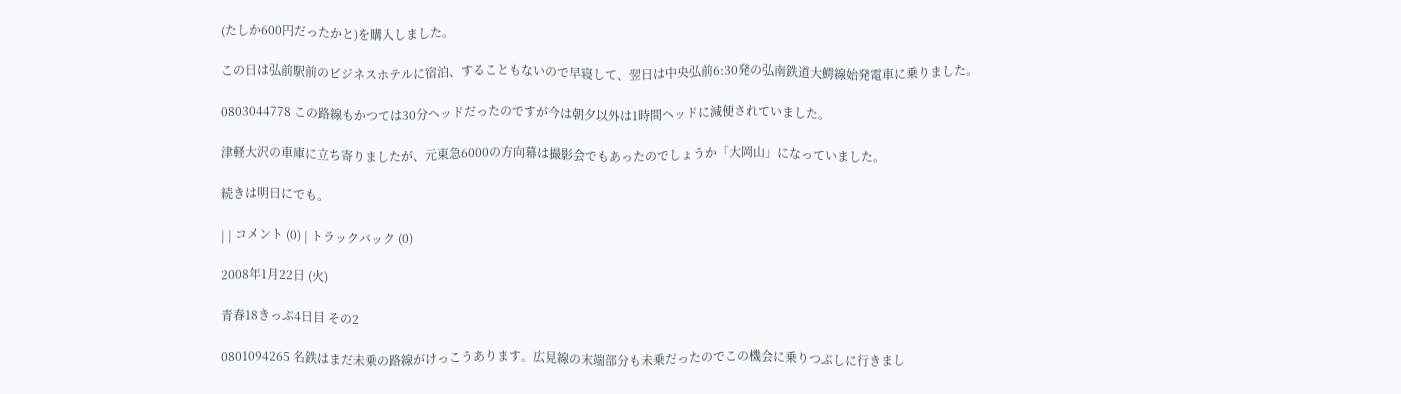(たしか600円だったかと)を購入しました。

この日は弘前駅前のビジネスホテルに宿泊、することもないので早寝して、翌日は中央弘前6:30発の弘南鉄道大鰐線始発電車に乗りました。

0803044778 この路線もかつては30分ヘッドだったのですが今は朝夕以外は1時間ヘッドに減便されていました。

津軽大沢の車庫に立ち寄りましたが、元東急6000の方向幕は撮影会でもあったのでしょうか「大岡山」になっていました。

続きは明日にでも。

| | コメント (0) | トラックバック (0)

2008年1月22日 (火)

青春18きっぷ4日目 その2

0801094265 名鉄はまだ未乗の路線がけっこうあります。広見線の末端部分も未乗だったのでこの機会に乗りつぶしに行きまし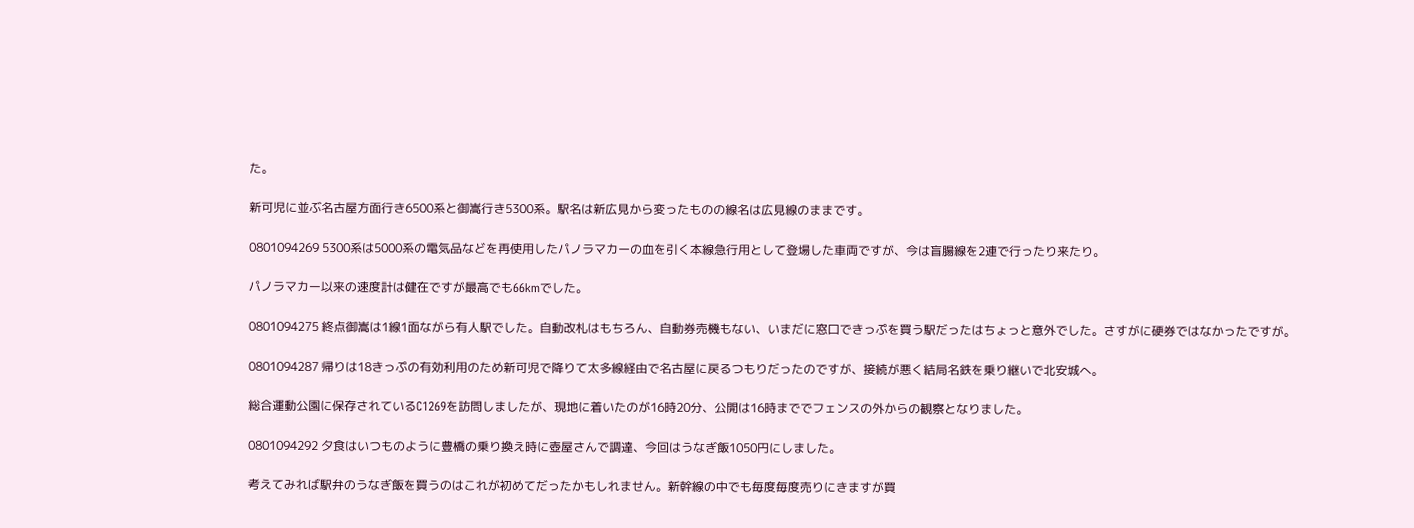た。

新可児に並ぶ名古屋方面行き6500系と御嵩行き5300系。駅名は新広見から変ったものの線名は広見線のままです。

0801094269 5300系は5000系の電気品などを再使用したパノラマカーの血を引く本線急行用として登場した車両ですが、今は盲腸線を2連で行ったり来たり。

パノラマカー以来の速度計は健在ですが最高でも66kmでした。

0801094275 終点御嵩は1線1面ながら有人駅でした。自動改札はもちろん、自動券売機もない、いまだに窓口できっぷを買う駅だったはちょっと意外でした。さすがに硬券ではなかったですが。

0801094287 帰りは18きっぷの有効利用のため新可児で降りて太多線経由で名古屋に戻るつもりだったのですが、接続が悪く結局名鉄を乗り継いで北安城へ。

総合運動公園に保存されているC1269を訪問しましたが、現地に着いたのが16時20分、公開は16時まででフェンスの外からの観察となりました。

0801094292 夕食はいつものように豊橋の乗り換え時に壺屋さんで調達、今回はうなぎ飯1050円にしました。

考えてみれば駅弁のうなぎ飯を買うのはこれが初めてだったかもしれません。新幹線の中でも毎度毎度売りにきますが買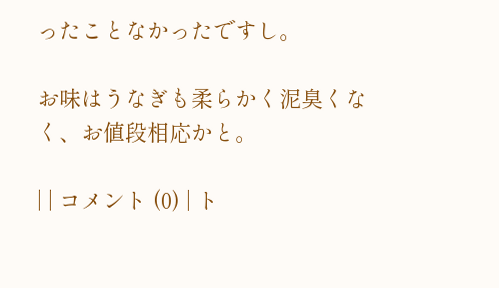ったことなかったですし。

お味はうなぎも柔らかく泥臭くなく、お値段相応かと。

| | コメント (0) | ト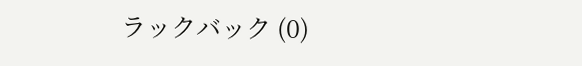ラックバック (0)